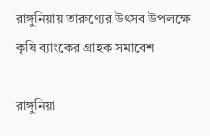রাঙ্গুনিয়ায় তারুণ্যের উৎসব উপলক্ষে কৃষি ব্যাংকের গ্রাহক সমাবেশ

রাঙ্গুনিয়া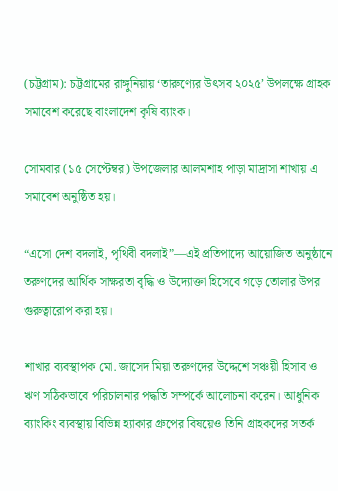(চট্টগ্রাম): চট্টগ্রামের রাঙ্গুনিয়ায় ‘তারুণ্যের উৎসব ২০২৫’ উপলক্ষে গ্রাহক সমাবেশ করেছে বাংলাদেশ কৃষি ব্যাংক।

সোমবার (১৫ সেপ্টেম্বর) উপজেলার আলমশাহ পাড়া মাদ্রাসা শাখায় এ সমাবেশ অনুষ্ঠিত হয়।

“এসো দেশ বদলাই, পৃথিবী বদলাই”—এই প্রতিপাদ্যে আয়োজিত অনুষ্ঠানে তরুণদের আর্থিক সাক্ষরতা বৃদ্ধি ও উদ্যোক্তা হিসেবে গড়ে তোলার উপর গুরুত্বারোপ করা হয়।

শাখার ব্যবস্থাপক মো. জাসেদ মিয়া তরুণদের উদ্দেশে সঞ্চয়ী হিসাব ও ঋণ সঠিকভাবে পরিচালনার পদ্ধতি সম্পর্কে আলোচনা করেন। আধুনিক ব্যাংকিং ব্যবস্থায় বিভিন্ন হ্যাকার গ্রুপের বিষয়েও তিনি গ্রাহকদের সতর্ক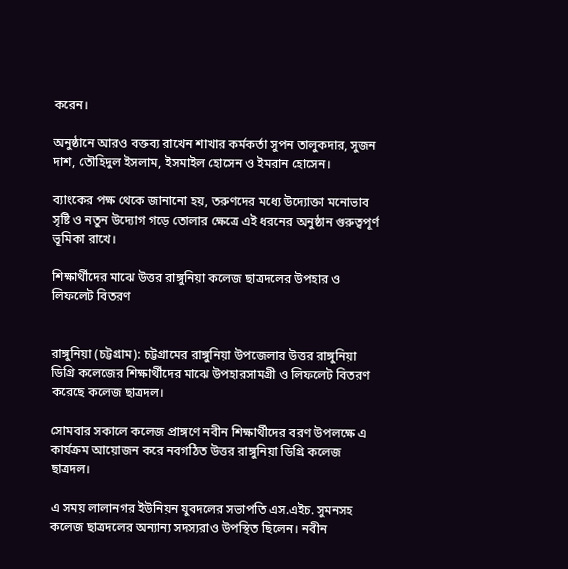করেন।

অনুষ্ঠানে আরও বক্তব্য রাখেন শাখার কর্মকর্তা সুপন তালুকদার, সুজন দাশ, তৌহিদুল ইসলাম, ইসমাইল হোসেন ও ইমরান হোসেন।

ব্যাংকের পক্ষ থেকে জানানো হয়, তরুণদের মধ্যে উদ্যোক্তা মনোভাব সৃষ্টি ও নতুন উদ্যোগ গড়ে তোলার ক্ষেত্রে এই ধরনের অনুষ্ঠান গুরুত্বপূর্ণ ভূমিকা রাখে।

শিক্ষার্থীদের মাঝে উত্তর রাঙ্গুনিয়া কলেজ ছাত্রদলের উপহার ও লিফলেট বিতরণ


রাঙ্গুনিয়া (চট্টগ্রাম): চট্টগ্রামের রাঙ্গুনিয়া উপজেলার উত্তর রাঙ্গুনিয়া ডিগ্রি কলেজের শিক্ষার্থীদের মাঝে উপহারসামগ্রী ও লিফলেট বিতরণ করেছে কলেজ ছাত্রদল।

সোমবার সকালে কলেজ প্রাঙ্গণে নবীন শিক্ষার্থীদের বরণ উপলক্ষে এ কার্যক্রম আয়োজন করে নবগঠিত উত্তর রাঙ্গুনিয়া ডিগ্রি কলেজ ছাত্রদল।

এ সময় লালানগর ইউনিয়ন যুবদলের সভাপতি এস.এইচ. সুমনসহ কলেজ ছাত্রদলের অন্যান্য সদস্যরাও উপস্থিত ছিলেন। নবীন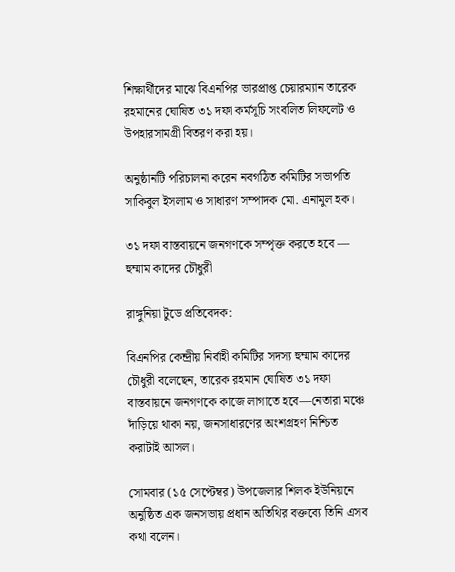শিক্ষার্থীদের মাঝে বিএনপির ভারপ্রাপ্ত চেয়ারম্যান তারেক রহমানের ঘোষিত ৩১ দফা কর্মসূচি সংবলিত লিফলেট ও উপহারসামগ্রী বিতরণ করা হয়।

অনুষ্ঠানটি পরিচালনা করেন নবগঠিত কমিটির সভাপতি সাকিবুল ইসলাম ও সাধারণ সম্পাদক মো. এনামুল হক।

৩১ দফা বাস্তবায়নে জনগণকে সম্পৃক্ত করতে হবে — হুম্মাম কাদের চৌধুরী

রাঙ্গুনিয়া টুডে প্রতিবেদক:

বিএনপির কেন্দ্রীয় নির্বাহী কমিটির সদস্য হুম্মাম কাদের চৌধুরী বলেছেন, তারেক রহমান ঘোষিত ৩১ দফা বাস্তবায়নে জনগণকে কাজে লাগাতে হবে—নেতারা মঞ্চে দাঁড়িয়ে থাকা নয়, জনসাধারণের অংশগ্রহণ নিশ্চিত করাটাই আসল।

সোমবার (১৫ সেপ্টেম্বর) উপজেলার শিলক ইউনিয়নে অনুষ্ঠিত এক জনসভায় প্রধান অতিথির বক্তব্যে তিনি এসব কথা বলেন।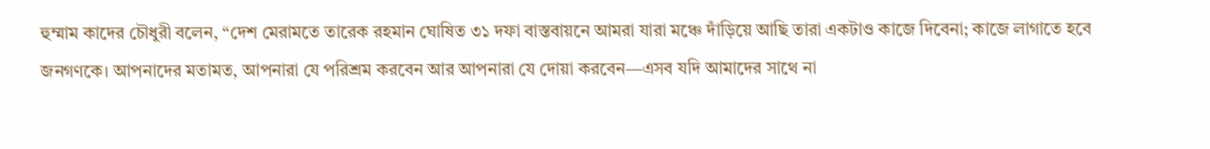হুম্মাম কাদের চৌধুরী বলেন, “দেশ মেরামতে তারেক রহমান ঘোষিত ৩১ দফা বাস্তবায়নে আমরা যারা মঞ্চে দাঁড়িয়ে আছি তারা একটাও কাজে দিবেনা; কাজে লাগাতে হবে জনগণকে। আপনাদের মতামত, আপনারা যে পরিশ্রম করবেন আর আপনারা যে দোয়া করবেন—এসব যদি আমাদের সাথে না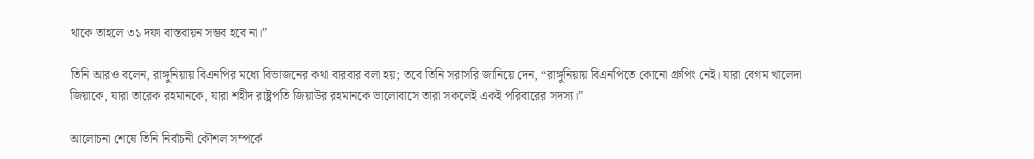থাকে তাহলে ৩১ দফা বাস্তবায়ন সম্ভব হবে না।”

তিনি আরও বলেন, রাঙ্গুনিয়ায় বিএনপির মধ্যে বিভাজনের কথা বারবার বলা হয়; তবে তিনি সরাসরি জানিয়ে দেন, “রাঙ্গুনিয়ায় বিএনপিতে কোনো গ্রুপিং নেই। যারা বেগম খালেদা জিয়াকে, যারা তারেক রহমানকে, যারা শহীদ রাষ্ট্রপতি জিয়াউর রহমানকে ভালোবাসে তারা সকলেই একই পরিবারের সদস্য।”

আলোচনা শেষে তিনি নির্বাচনী কৌশল সম্পর্কে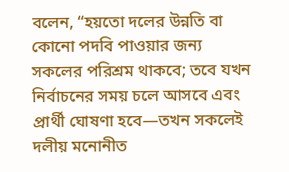বলেন, “হয়তো দলের উন্নতি বা কোনো পদবি পাওয়ার জন্য সকলের পরিশ্রম থাকবে; তবে যখন নির্বাচনের সময় চলে আসবে এবং প্রার্থী ঘোষণা হবে—তখন সকলেই দলীয় মনোনীত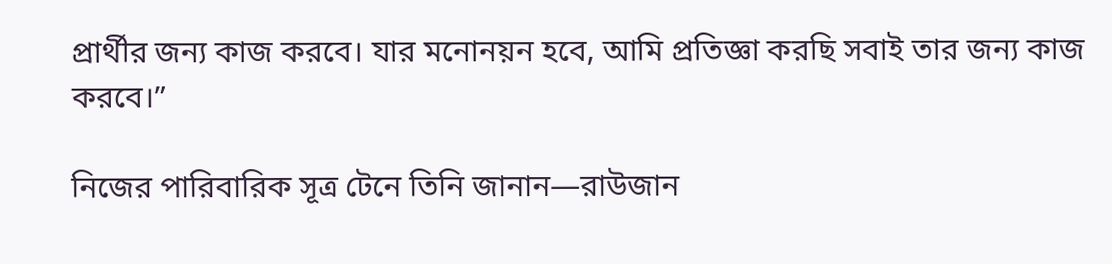প্রার্থীর জন্য কাজ করবে। যার মনোনয়ন হবে, আমি প্রতিজ্ঞা করছি সবাই তার জন্য কাজ করবে।”

নিজের পারিবারিক সূত্র টেনে তিনি জানান—রাউজান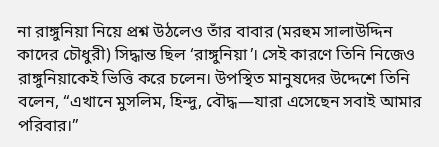না রাঙ্গুনিয়া নিয়ে প্রশ্ন উঠলেও তাঁর বাবার (মরহুম সালাউদ্দিন কাদের চৌধুরী) সিদ্ধান্ত ছিল ‘রাঙ্গুনিয়া’। সেই কারণে তিনি নিজেও রাঙ্গুনিয়াকেই ভিত্তি করে চলেন। উপস্থিত মানুষদের উদ্দেশে তিনি বলেন, “এখানে মুসলিম, হিন্দু, বৌদ্ধ—যারা এসেছেন সবাই আমার পরিবার।”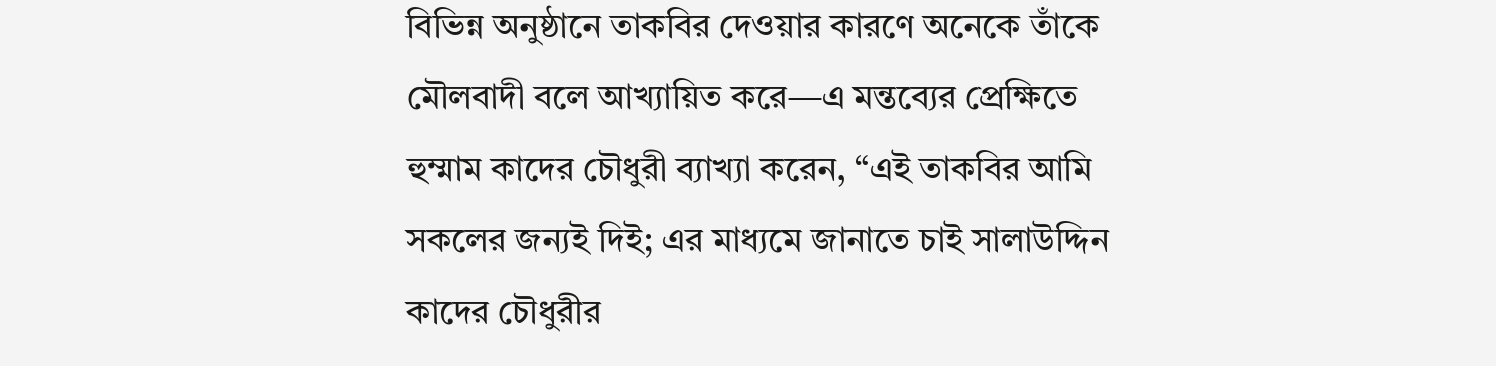বিভিন্ন অনুষ্ঠানে তাকবির দেওয়ার কারণে অনেকে তাঁকে মৌলবাদী বলে আখ্যায়িত করে—এ মন্তব্যের প্রেক্ষিতে হুম্মাম কাদের চৌধুরী ব্যাখ্যা করেন, “এই তাকবির আমি সকলের জন্যই দিই; এর মাধ্যমে জানাতে চাই সালাউদ্দিন কাদের চৌধুরীর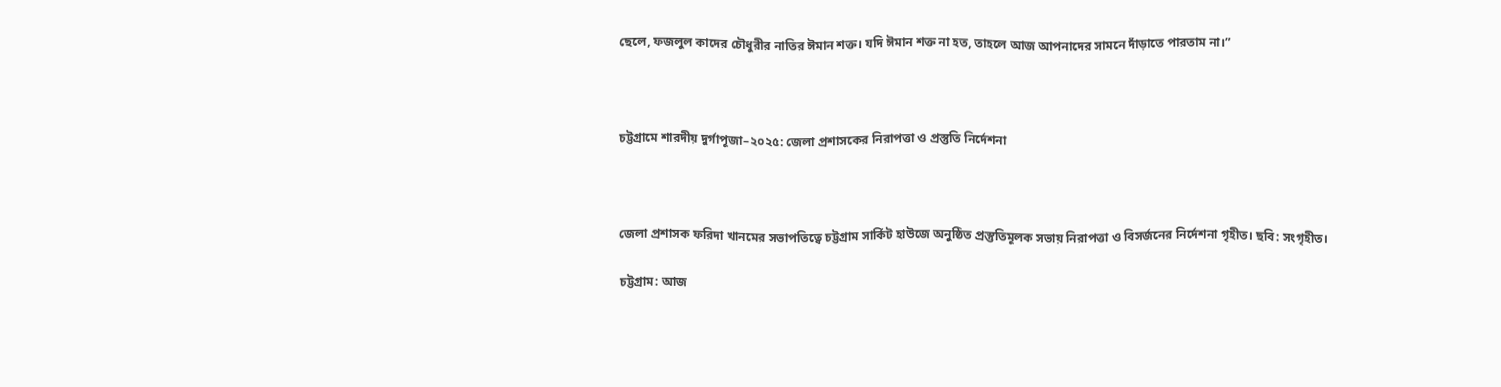ছেলে, ফজলুল কাদের চৌধুরীর নাতির ঈমান শক্ত। যদি ঈমান শক্ত না হত, তাহলে আজ আপনাদের সামনে দাঁড়াতে পারতাম না।”



চট্টগ্রামে শারদীয় দুর্গাপূজা–২০২৫: জেলা প্রশাসকের নিরাপত্তা ও প্রস্তুতি নির্দেশনা



জেলা প্রশাসক ফরিদা খানমের সভাপতিত্বে চট্টগ্রাম সার্কিট হাউজে অনুষ্ঠিত প্রস্তুতিমূলক সভায় নিরাপত্তা ও বিসর্জনের নির্দেশনা গৃহীত। ছবি: সংগৃহীত।

চট্টগ্রাম: আজ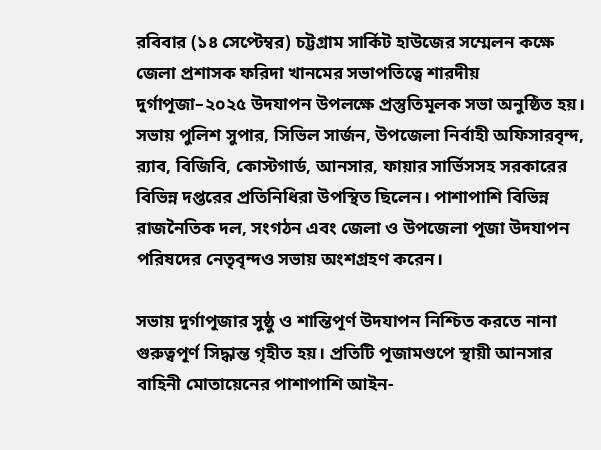রবিবার (১৪ সেপ্টেম্বর) চট্টগ্রাম সার্কিট হাউজের সম্মেলন কক্ষে জেলা প্রশাসক ফরিদা খানমের সভাপতিত্বে শারদীয় দুর্গাপূজা–২০২৫ উদযাপন উপলক্ষে প্রস্তুতিমূলক সভা অনুষ্ঠিত হয়। সভায় পুলিশ সুপার, সিভিল সার্জন, উপজেলা নির্বাহী অফিসারবৃন্দ, র‍্যাব, বিজিবি, কোস্টগার্ড, আনসার, ফায়ার সার্ভিসসহ সরকারের বিভিন্ন দপ্তরের প্রতিনিধিরা উপস্থিত ছিলেন। পাশাপাশি বিভিন্ন রাজনৈতিক দল, সংগঠন এবং জেলা ও উপজেলা পূজা উদযাপন পরিষদের নেতৃবৃন্দও সভায় অংশগ্রহণ করেন।

সভায় দুর্গাপূজার সুষ্ঠু ও শান্তিপূর্ণ উদযাপন নিশ্চিত করতে নানা গুরুত্বপূর্ণ সিদ্ধান্ত গৃহীত হয়। প্রতিটি পূজামণ্ডপে স্থায়ী আনসার বাহিনী মোতায়েনের পাশাপাশি আইন-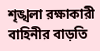শৃঙ্খলা রক্ষাকারী বাহিনীর বাড়তি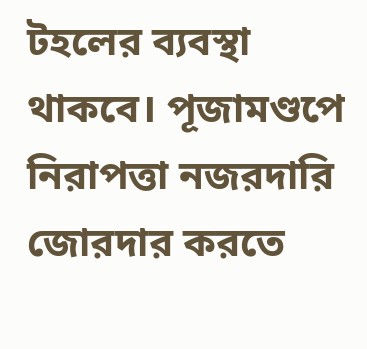টহলের ব্যবস্থা থাকবে। পূজামণ্ডপে নিরাপত্তা নজরদারি জোরদার করতে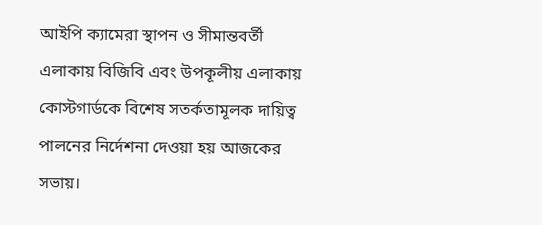আইপি ক্যামেরা স্থাপন ও সীমান্তবর্তী এলাকায় বিজিবি এবং উপকূলীয় এলাকায় কোস্টগার্ডকে বিশেষ সতর্কতামূলক দায়িত্ব পালনের নির্দেশনা দেওয়া হয় আজকের সভায়।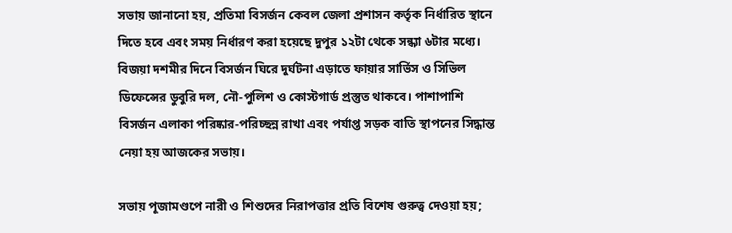সভায় জানানো হয়, প্রতিমা বিসর্জন কেবল জেলা প্রশাসন কর্তৃক নির্ধারিত স্থানে দিতে হবে এবং সময় নির্ধারণ করা হয়েছে দুপুর ১২টা থেকে সন্ধ্যা ৬টার মধ্যে। বিজয়া দশমীর দিনে বিসর্জন ঘিরে দুর্ঘটনা এড়াতে ফায়ার সার্ভিস ও সিভিল ডিফেন্সের ডুবুরি দল, নৌ-পুলিশ ও কোস্টগার্ড প্রস্তুত থাকবে। পাশাপাশি বিসর্জন এলাকা পরিষ্কার-পরিচ্ছন্ন রাখা এবং পর্যাপ্ত সড়ক বাতি স্থাপনের সিদ্ধান্ত নেয়া হয় আজকের সভায়।

সভায় পূজামণ্ডপে নারী ও শিশুদের নিরাপত্তার প্রতি বিশেষ গুরুত্ব দেওয়া হয়;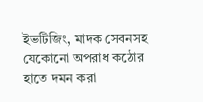ইভটিজিং, মাদক সেবনসহ যেকোনো অপরাধ কঠোর হাতে দমন করা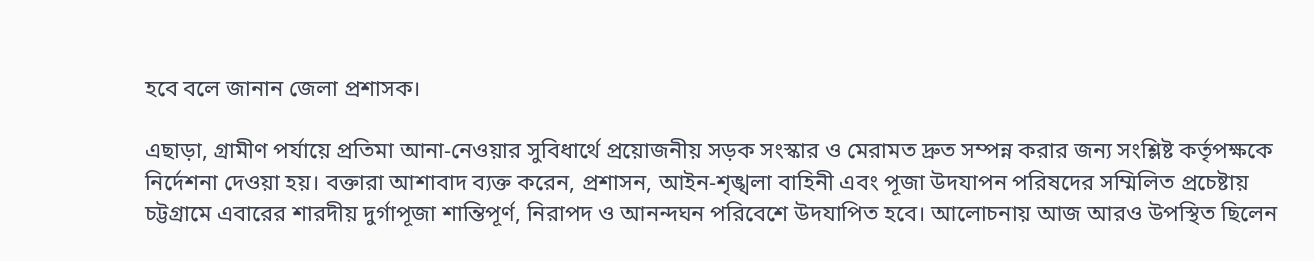হবে বলে জানান জেলা প্রশাসক।

এছাড়া, গ্রামীণ পর্যায়ে প্রতিমা আনা-নেওয়ার সুবিধার্থে প্রয়োজনীয় সড়ক সংস্কার ও মেরামত দ্রুত সম্পন্ন করার জন্য সংশ্লিষ্ট কর্তৃপক্ষকে নির্দেশনা দেওয়া হয়। বক্তারা আশাবাদ ব্যক্ত করেন, প্রশাসন, আইন-শৃঙ্খলা বাহিনী এবং পূজা উদযাপন পরিষদের সম্মিলিত প্রচেষ্টায় চট্টগ্রামে এবারের শারদীয় দুর্গাপূজা শান্তিপূর্ণ, নিরাপদ ও আনন্দঘন পরিবেশে উদযাপিত হবে। আলোচনায় আজ আরও উপস্থিত ছিলেন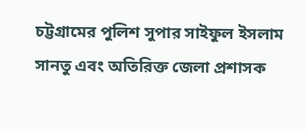চট্টগ্রামের পুলিশ সুপার সাইফুল ইসলাম সানতু এবং অতিরিক্ত জেলা প্রশাসক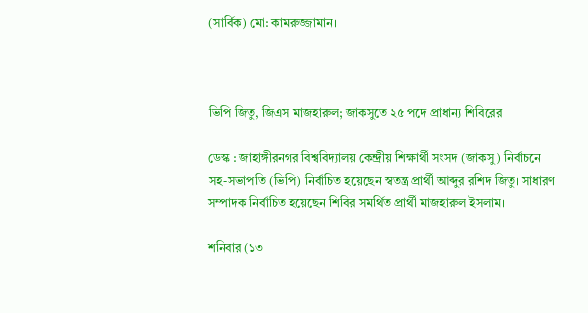(সার্বিক) মো: কামরুজ্জামান।



ভিপি জিতু, জিএস মাজহারুল; জাকসুতে ২৫ পদে প্রাধান্য শিবিরের

ডেস্ক : জাহাঙ্গীরনগর বিশ্ববিদ্যালয় কেন্দ্রীয় শিক্ষার্থী সংসদ (জাকসু) নির্বাচনে সহ-সভাপতি (ভিপি) নির্বাচিত হয়েছেন স্বতন্ত্র প্রার্থী আব্দুর রশিদ জিতু। সাধারণ সম্পাদক নির্বাচিত হয়েছেন শিবির সমর্থিত প্রার্থী মাজহারুল ইসলাম।

শনিবার (১৩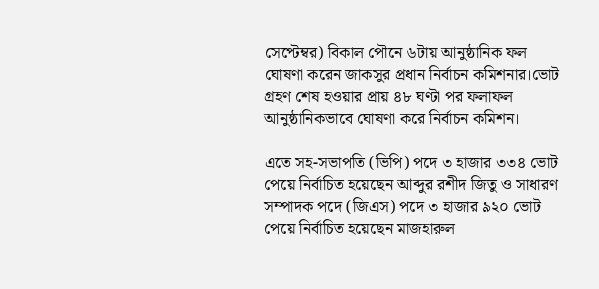সেপ্টেম্বর) বিকাল পৌনে ৬টায় আনুষ্ঠানিক ফল ঘোষণা করেন জাকসুর প্রধান নির্বাচন কমিশনার।ভোট গ্রহণ শেষ হওয়ার প্রায় ৪৮ ঘণ্টা পর ফলাফল আনুষ্ঠানিকভাবে ঘোষণা করে নির্বাচন কমিশন।

এতে সহ-সভাপতি (ভিপি) পদে ৩ হাজার ৩৩৪ ভোট পেয়ে নির্বাচিত হয়েছেন আব্দুর রশীদ জিতু ও সাধারণ সম্পাদক পদে (জিএস) পদে ৩ হাজার ৯২০ ভোট পেয়ে নির্বাচিত হয়েছেন মাজহারুল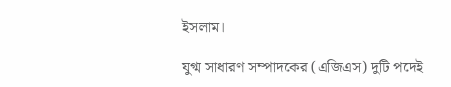ইসলাম।

যুগ্ম সাধারণ সম্পাদকের (এজিএস) দুটি পদেই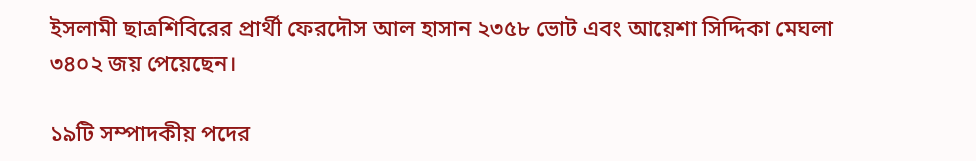ইসলামী ছাত্রশিবিরের প্রার্থী ফেরদৌস আল হাসান ২৩৫৮ ভোট এবং আয়েশা সিদ্দিকা মেঘলা ৩৪০২ জয় পেয়েছেন।

১৯টি সম্পাদকীয় পদের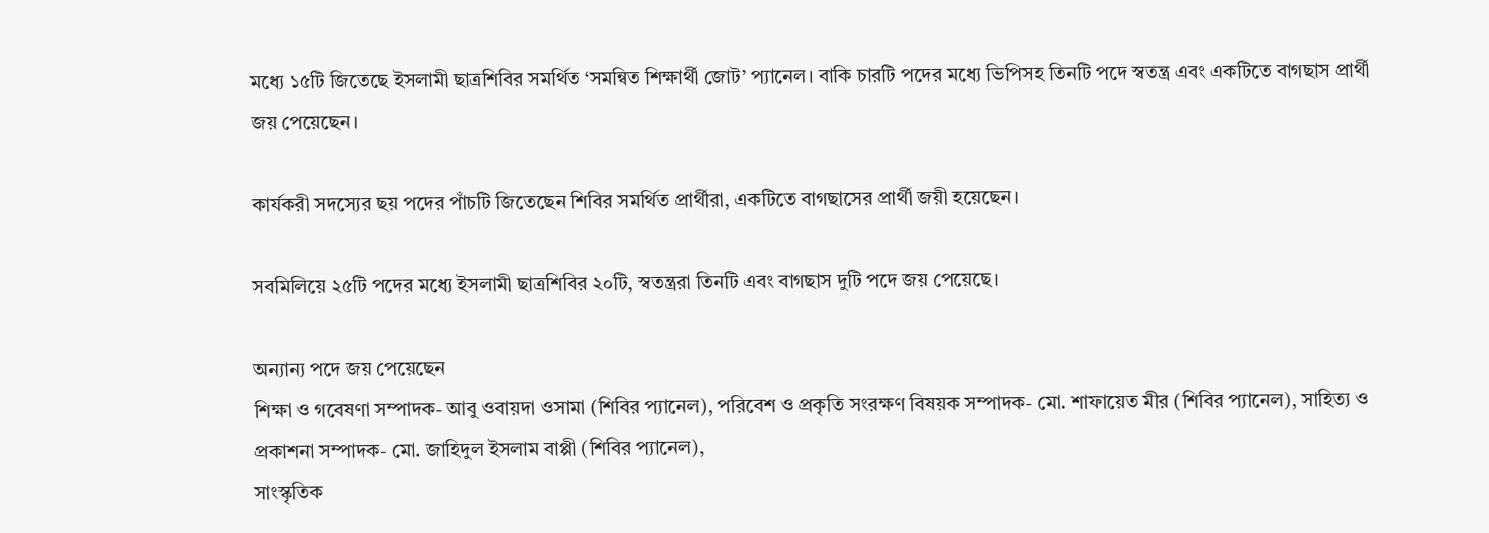মধ্যে ১৫টি জিতেছে ইসলামী ছাত্রশিবির সমর্থিত ‘সমন্বিত শিক্ষার্থী জোট’ প্যানেল। বাকি চারটি পদের মধ্যে ভিপিসহ তিনটি পদে স্বতন্ত্র এবং একটিতে বাগছাস প্রার্থী জয় পেয়েছেন।

কার্যকরী সদস্যের ছয় পদের পাঁচটি জিতেছেন শিবির সমর্থিত প্রার্থীরা, একটিতে বাগছাসের প্রার্থী জয়ী হয়েছেন।

সবমিলিয়ে ২৫টি পদের মধ্যে ইসলামী ছাত্রশিবির ২০টি, স্বতন্ত্ররা তিনটি এবং বাগছাস দুটি পদে জয় পেয়েছে।

অন্যান্য পদে জয় পেয়েছেন
শিক্ষা ও গবেষণা সম্পাদক- আবু ওবায়দা ওসামা (শিবির প্যানেল), পরিবেশ ও প্রকৃতি সংরক্ষণ বিষয়ক সম্পাদক- মো. শাফায়েত মীর (শিবির প্যানেল), সাহিত্য ও প্রকাশনা সম্পাদক- মো. জাহিদুল ইসলাম বাপ্পী (শিবির প্যানেল),
সাংস্কৃতিক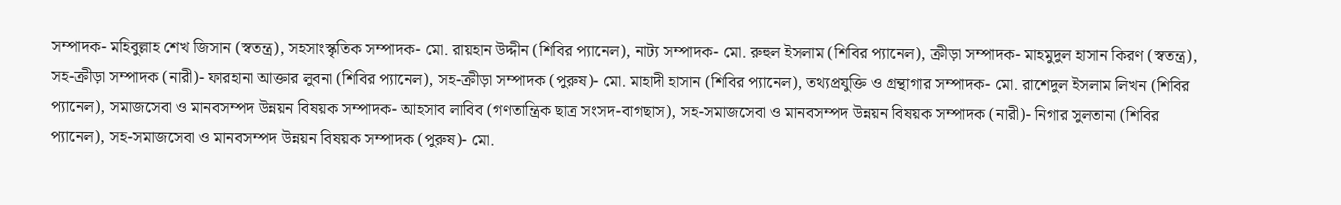সম্পাদক- মহিবুল্লাহ শেখ জিসান (স্বতন্ত্র), সহসাংস্কৃতিক সম্পাদক- মো. রায়হান উদ্দীন (শিবির প্যানেল), নাট্য সম্পাদক- মো. রুহুল ইসলাম (শিবির প্যানেল), ক্রীড়া সম্পাদক- মাহমুদুল হাসান কিরণ (স্বতন্ত্র), সহ-ক্রীড়া সম্পাদক (নারী)- ফারহানা আক্তার লুবনা (শিবির প্যানেল), সহ-ক্রীড়া সম্পাদক (পুরুষ)- মো. মাহাদী হাসান (শিবির প্যানেল), তথ্যপ্রযুক্তি ও গ্রন্থাগার সম্পাদক- মো. রাশেদুল ইসলাম লিখন (শিবির প্যানেল), সমাজসেবা ও মানবসম্পদ উন্নয়ন বিষয়ক সম্পাদক- আহসাব লাবিব (গণতান্ত্রিক ছাত্র সংসদ-বাগছাস), সহ-সমাজসেবা ও মানবসম্পদ উন্নয়ন বিষয়ক সম্পাদক (নারী)- নিগার সুলতানা (শিবির প্যানেল), সহ-সমাজসেবা ও মানবসম্পদ উন্নয়ন বিষয়ক সম্পাদক (পুরুষ)- মো.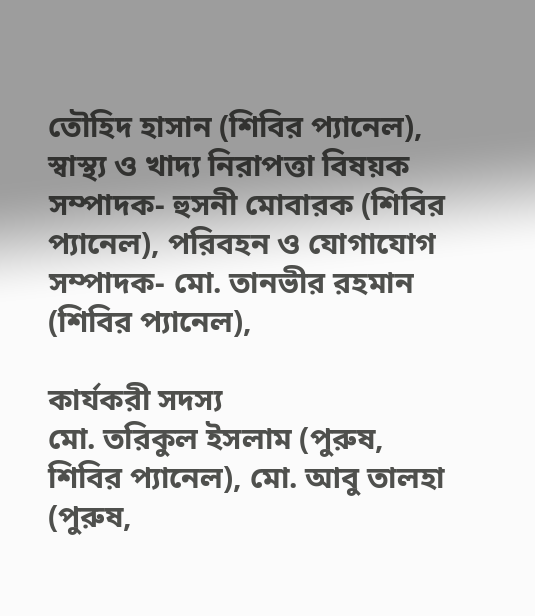তৌহিদ হাসান (শিবির প্যানেল), স্বাস্থ্য ও খাদ্য নিরাপত্তা বিষয়ক সম্পাদক- হুসনী মোবারক (শিবির প্যানেল), পরিবহন ও যোগাযোগ সম্পাদক- মো. তানভীর রহমান (শিবির প্যানেল),

কার্যকরী সদস্য
মো. তরিকুল ইসলাম (পুরুষ, শিবির প্যানেল), মো. আবু তালহা (পুরুষ,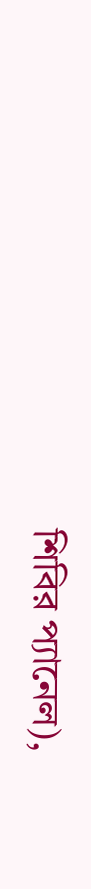শিবির প্যানেল),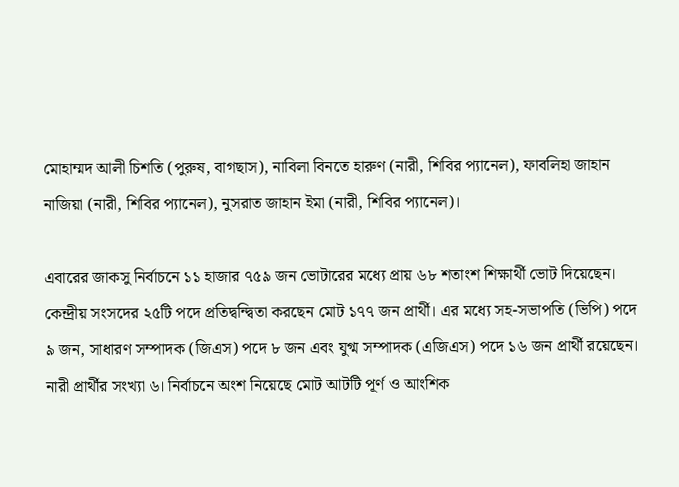মোহাম্মদ আলী চিশতি (পুরুষ, বাগছাস), নাবিলা বিনতে হারুণ (নারী, শিবির প্যানেল), ফাবলিহা জাহান নাজিয়া (নারী, শিবির প্যানেল), নুসরাত জাহান ইমা (নারী, শিবির প্যানেল)।

এবারের জাকসু নির্বাচনে ১১ হাজার ৭৫৯ জন ভোটারের মধ্যে প্রায় ৬৮ শতাংশ শিক্ষার্থী ভোট দিয়েছেন। কেন্দ্রীয় সংসদের ২৫টি পদে প্রতিদ্বন্দ্বিতা করছেন মোট ১৭৭ জন প্রার্থী। এর মধ্যে সহ-সভাপতি (ভিপি) পদে ৯ জন, সাধারণ সম্পাদক (জিএস) পদে ৮ জন এবং যুগ্ম সম্পাদক (এজিএস) পদে ১৬ জন প্রার্থী রয়েছেন। নারী প্রার্থীর সংখ্যা ৬। নির্বাচনে অংশ নিয়েছে মোট আটটি পূর্ণ ও আংশিক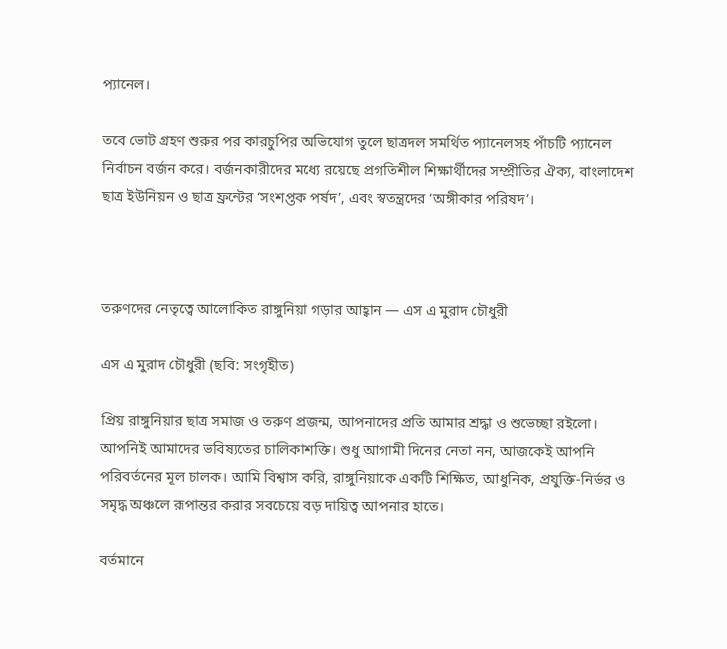প্যানেল।

তবে ভোট গ্রহণ শুরুর পর কারচুপির অভিযোগ তুলে ছাত্রদল সমর্থিত প্যানেলসহ পাঁচটি প্যানেল নির্বাচন বর্জন করে। বর্জনকারীদের মধ্যে রয়েছে প্রগতিশীল শিক্ষার্থীদের সম্প্রীতির ঐক্য, বাংলাদেশ ছাত্র ইউনিয়ন ও ছাত্র ফ্রন্টের ‘সংশপ্তক পর্ষদ’, এবং স্বতন্ত্রদের ‘অঙ্গীকার পরিষদ’।



তরুণদের নেতৃত্বে আলোকিত রাঙ্গুনিয়া গড়ার আহ্বান — এস এ মুরাদ চৌধুরী

এস এ মুরাদ চৌধুরী (ছবি: সংগৃহীত)

প্রিয় রাঙ্গুনিয়ার ছাত্র সমাজ ও তরুণ প্রজন্ম, আপনাদের প্রতি আমার শ্রদ্ধা ও শুভেচ্ছা রইলো। আপনিই আমাদের ভবিষ্যতের চালিকাশক্তি। শুধু আগামী দিনের নেতা নন, আজকেই আপনি পরিবর্তনের মূল চালক। আমি বিশ্বাস করি, রাঙ্গুনিয়াকে একটি শিক্ষিত, আধুনিক, প্রযুক্তি-নির্ভর ও সমৃদ্ধ অঞ্চলে রূপান্তর করার সবচেয়ে বড় দায়িত্ব আপনার হাতে।

বর্তমানে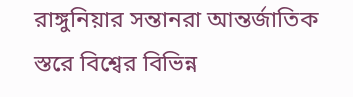রাঙ্গুনিয়ার সন্তানরা আন্তর্জাতিক স্তরে বিশ্বের বিভিন্ন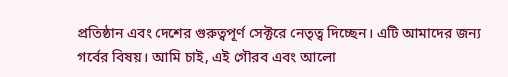প্রতিষ্ঠান এবং দেশের গুরুত্বপূর্ণ সেক্টরে নেতৃত্ব দিচ্ছেন। এটি আমাদের জন্য গর্বের বিষয়। আমি চাই, এই গৌরব এবং আলো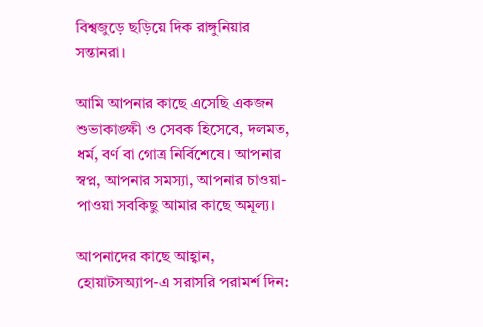বিশ্বজুড়ে ছড়িয়ে দিক রাঙ্গুনিয়ার সন্তানরা।

আমি আপনার কাছে এসেছি একজন শুভাকাঙ্ক্ষী ও সেবক হিসেবে, দলমত, ধর্ম, বর্ণ বা গোত্র নির্বিশেষে। আপনার স্বপ্ন, আপনার সমস্যা, আপনার চাওয়া-পাওয়া সবকিছু আমার কাছে অমূল্য।

আপনাদের কাছে আহ্বান, হোয়াটসঅ্যাপ-এ সরাসরি পরামর্শ দিন: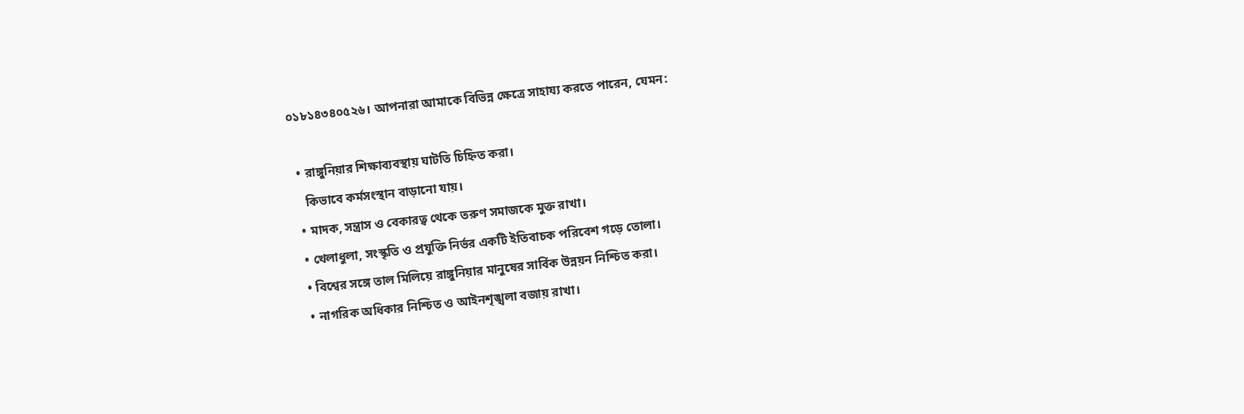০১৮১৪৩৪০৫২৬। আপনারা আমাকে বিভিন্ন ক্ষেত্রে সাহায্য করতে পারেন, যেমন:

  • রাঙ্গুনিয়ার শিক্ষাব্যবস্থায় ঘাটতি চিহ্নিত করা।
    কিভাবে কর্মসংস্থান বাড়ানো যায়।
  • মাদক, সন্ত্রাস ও বেকারত্ব থেকে তরুণ সমাজকে মুক্ত রাখা।
  • খেলাধুলা, সংস্কৃতি ও প্রযুক্তি নির্ভর একটি ইতিবাচক পরিবেশ গড়ে তোলা।
  • বিশ্বের সঙ্গে তাল মিলিয়ে রাঙ্গুনিয়ার মানুষের সার্বিক উন্নয়ন নিশ্চিত করা।
  • নাগরিক অধিকার নিশ্চিত ও আইনশৃঙ্খলা বজায় রাখা।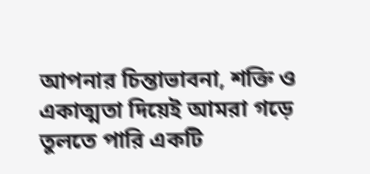আপনার চিন্তাভাবনা, শক্তি ও একাত্মতা দিয়েই আমরা গড়ে তুলতে পারি একটি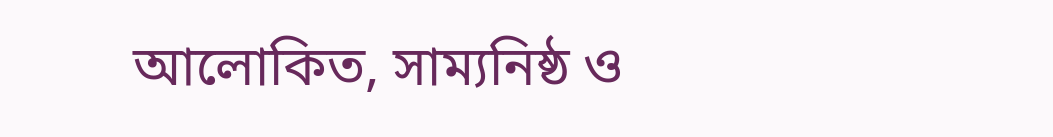আলোকিত, সাম্যনিষ্ঠ ও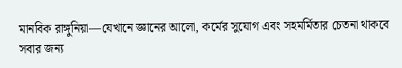মানবিক রাঙ্গুনিয়া—যেখানে জ্ঞানের আলো, কর্মের সুযোগ এবং সহমর্মিতার চেতনা থাকবে সবার জন্য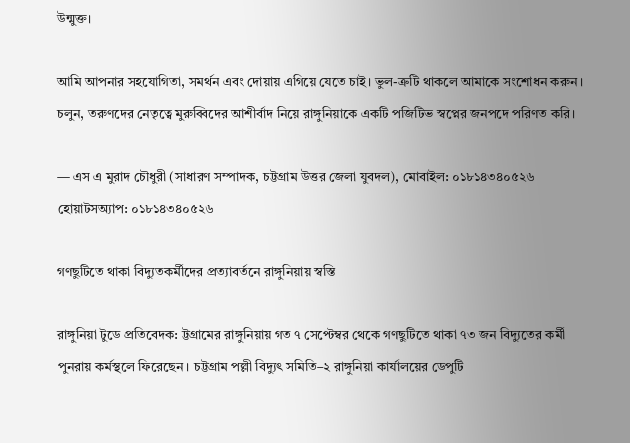উন্মুক্ত।

আমি আপনার সহযোগিতা, সমর্থন এবং দোয়ায় এগিয়ে যেতে চাই। ভুল-ত্রুটি থাকলে আমাকে সংশোধন করুন। চলুন, তরুণদের নেতৃত্বে মুরুব্বিদের আশীর্বাদ নিয়ে রাঙ্গুনিয়াকে একটি পজিটিভ স্বপ্নের জনপদে পরিণত করি।

— এস এ মুরাদ চৌধুরী (সাধারণ সম্পাদক, চট্টগ্রাম উত্তর জেলা যুবদল), মোবাইল: ০১৮১৪৩৪০৫২৬
হোয়াটসঅ্যাপ: ০১৮১৪৩৪০৫২৬

গণছুটিতে থাকা বিদ্যুতকর্মীদের প্রত্যাবর্তনে রাঙ্গুনিয়ায় স্বস্তি

রাঙ্গুনিয়া টুডে প্রতিবেদক: ট্টগ্রামের রাঙ্গুনিয়ায় গত ৭ সেপ্টেম্বর থেকে গণছুটিতে থাকা ৭৩ জন বিদ্যুতের কর্মী পুনরায় কর্মস্থলে ফিরেছেন। চট্টগ্রাম পল্লী বিদ্যুৎ সমিতি–২ রাঙ্গুনিয়া কার্যালয়ের ডেপুটি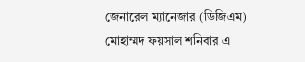জেনারেল ম্যানেজার (ডিজিএম) মোহাম্মদ ফয়সাল শনিবার এ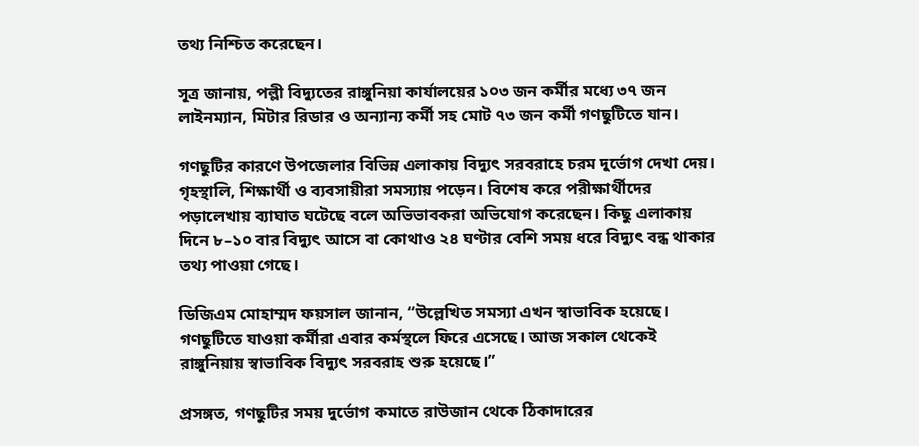তথ্য নিশ্চিত করেছেন।

সূত্র জানায়, পল্লী বিদ্যুতের রাঙ্গুনিয়া কার্যালয়ের ১০৩ জন কর্মীর মধ্যে ৩৭ জন লাইনম্যান, মিটার রিডার ও অন্যান্য কর্মী সহ মোট ৭৩ জন কর্মী গণছুটিতে যান।

গণছুটির কারণে উপজেলার বিভিন্ন এলাকায় বিদ্যুৎ সরবরাহে চরম দুর্ভোগ দেখা দেয়। গৃহস্থালি, শিক্ষার্থী ও ব্যবসায়ীরা সমস্যায় পড়েন। বিশেষ করে পরীক্ষার্থীদের পড়ালেখায় ব্যাঘাত ঘটেছে বলে অভিভাবকরা অভিযোগ করেছেন। কিছু এলাকায় দিনে ৮–১০ বার বিদ্যুৎ আসে বা কোথাও ২৪ ঘণ্টার বেশি সময় ধরে বিদ্যুৎ বন্ধ থাকার তথ্য পাওয়া গেছে।

ডিজিএম মোহাম্মদ ফয়সাল জানান, “উল্লেখিত সমস্যা এখন স্বাভাবিক হয়েছে। গণছুটিতে যাওয়া কর্মীরা এবার কর্মস্থলে ফিরে এসেছে। আজ সকাল থেকেই রাঙ্গুনিয়ায় স্বাভাবিক বিদ্যুৎ সরবরাহ শুরু হয়েছে।”

প্রসঙ্গত, গণছুটির সময় দুর্ভোগ কমাতে রাউজান থেকে ঠিকাদারের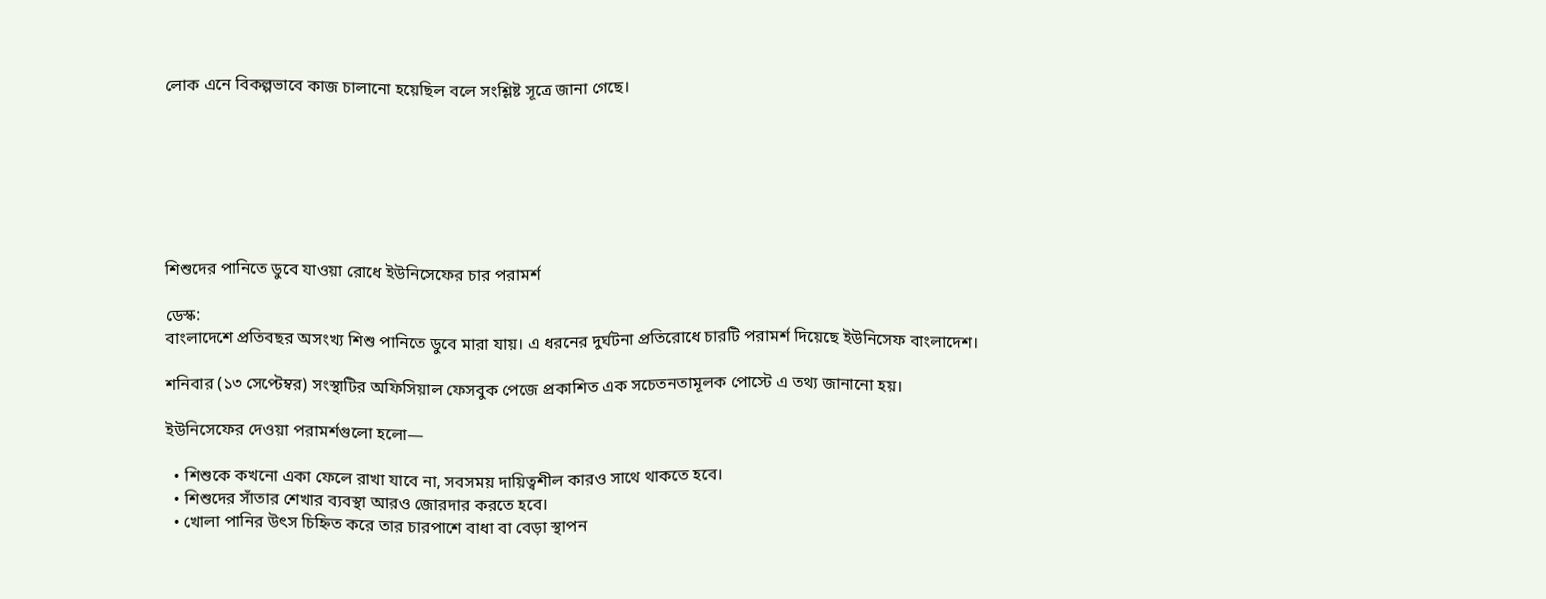লোক এনে বিকল্পভাবে কাজ চালানো হয়েছিল বলে সংশ্লিষ্ট সূত্রে জানা গেছে।







শিশুদের পানিতে ডুবে যাওয়া রোধে ইউনিসেফের চার পরামর্শ

ডেস্ক:
বাংলাদেশে প্রতিবছর অসংখ্য শিশু পানিতে ডুবে মারা যায়। এ ধরনের দুর্ঘটনা প্রতিরোধে চারটি পরামর্শ দিয়েছে ইউনিসেফ বাংলাদেশ।

শনিবার (১৩ সেপ্টেম্বর) সংস্থাটির অফিসিয়াল ফেসবুক পেজে প্রকাশিত এক সচেতনতামূলক পোস্টে এ তথ্য জানানো হয়।

ইউনিসেফের দেওয়া পরামর্শগুলো হলো—

  • শিশুকে কখনো একা ফেলে রাখা যাবে না, সবসময় দায়িত্বশীল কারও সাথে থাকতে হবে।
  • শিশুদের সাঁতার শেখার ব্যবস্থা আরও জোরদার করতে হবে।
  • খোলা পানির উৎস চিহ্নিত করে তার চারপাশে বাধা বা বেড়া স্থাপন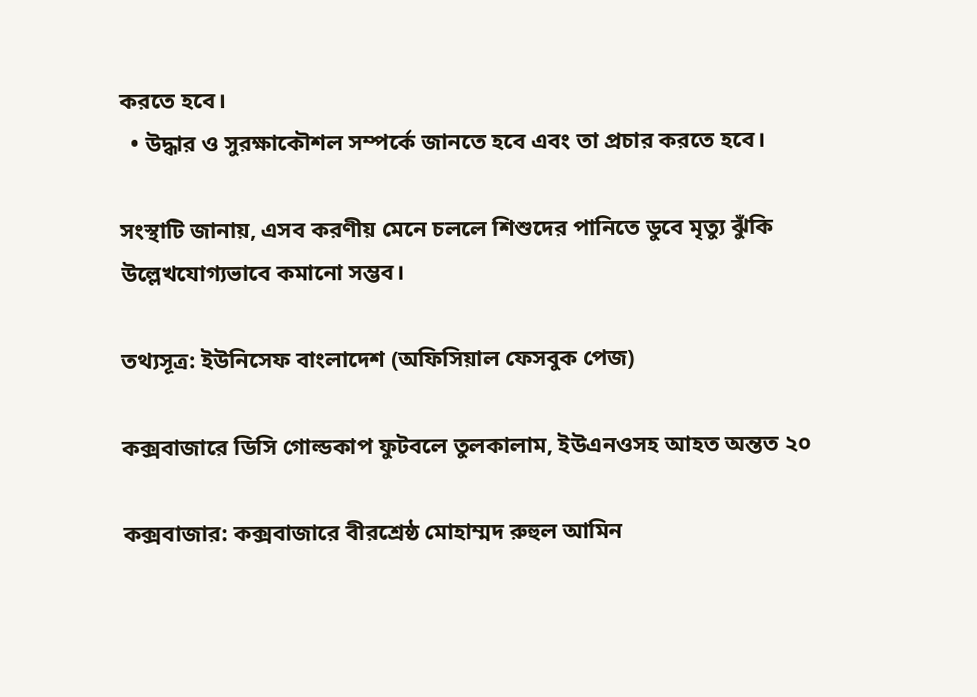করতে হবে।
  • উদ্ধার ও সুরক্ষাকৌশল সম্পর্কে জানতে হবে এবং তা প্রচার করতে হবে।

সংস্থাটি জানায়, এসব করণীয় মেনে চললে শিশুদের পানিতে ডুবে মৃত্যু ঝুঁকি উল্লেখযোগ্যভাবে কমানো সম্ভব।

তথ্যসূত্র: ইউনিসেফ বাংলাদেশ (অফিসিয়াল ফেসবুক পেজ)

কক্সবাজারে ডিসি গোল্ডকাপ ফুটবলে তুলকালাম, ইউএনওসহ আহত অন্তত ২০

কক্সবাজার: কক্সবাজারে বীরশ্রেষ্ঠ মোহাম্মদ রুহুল আমিন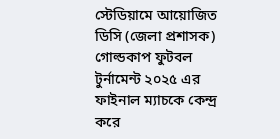স্টেডিয়ামে আয়োজিত ডিসি (জেলা প্রশাসক) গোল্ডকাপ ফুটবল টুর্নামেন্ট ২০২৫ এর ফাইনাল ম্যাচকে কেন্দ্র করে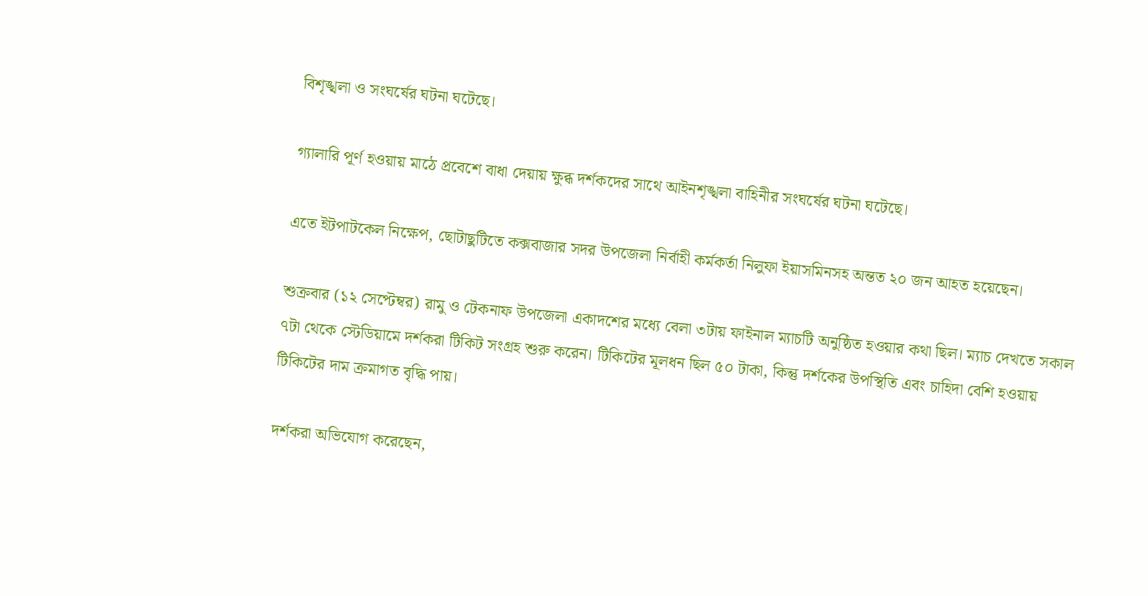বিশৃঙ্খলা ও সংঘর্ষের ঘটনা ঘটেছে।

গ্যালারি পূর্ণ হওয়ায় মাঠে প্রবেশে বাধা দেয়ায় ক্ষুব্ধ দর্শকদের সাথে আইনশৃঙ্খলা বাহিনীর সংঘর্ষের ঘটনা ঘটেছে।

এতে ইটপাটকেল নিক্ষেপ, ছোটাছুটিতে কক্সবাজার সদর উপজেলা নির্বাহী কর্মকর্তা নিলুফা ইয়াসমিনসহ অন্তত ২০ জন আহত হয়েছেন।

শুক্রবার (১২ সেপ্টেম্বর) রামু ও টেকনাফ উপজেলা একাদশের মধ্যে বেলা ৩টায় ফাইনাল ম্যাচটি অনুষ্ঠিত হওয়ার কথা ছিল। ম্যাচ দেখতে সকাল ৭টা থেকে স্টেডিয়ামে দর্শকরা টিকিট সংগ্রহ শুরু করেন। টিকিটের মূলধন ছিল ৫০ টাকা, কিন্তু দর্শকের উপস্থিতি এবং চাহিদা বেশি হওয়ায় টিকিটের দাম ক্রমাগত বৃদ্ধি পায়।

দর্শকরা অভিযোগ করেছেন,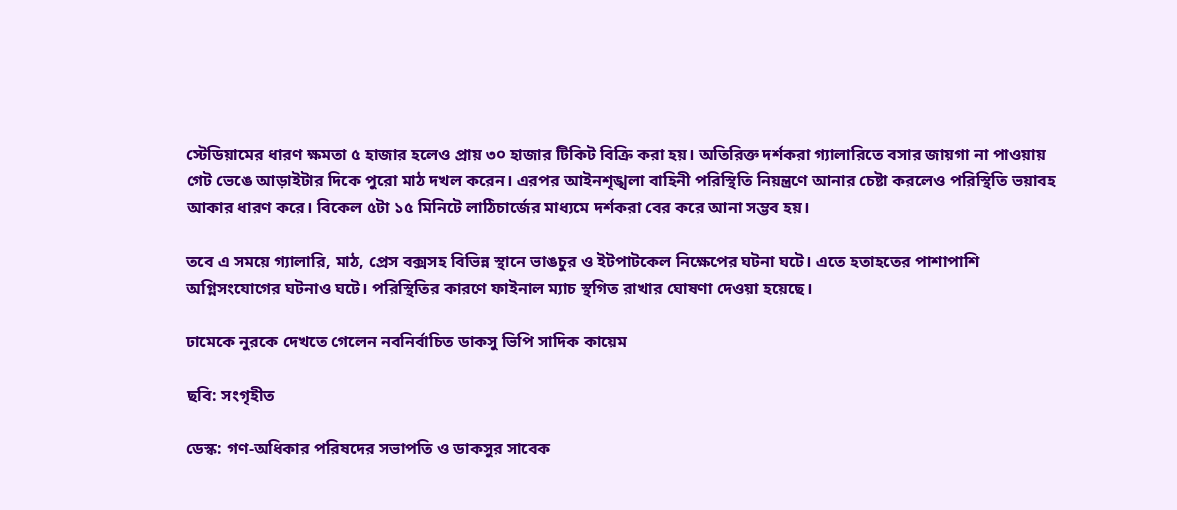স্টেডিয়ামের ধারণ ক্ষমতা ৫ হাজার হলেও প্রায় ৩০ হাজার টিকিট বিক্রি করা হয়। অতিরিক্ত দর্শকরা গ্যালারিতে বসার জায়গা না পাওয়ায় গেট ভেঙে আড়াইটার দিকে পুরো মাঠ দখল করেন। এরপর আইনশৃঙ্খলা বাহিনী পরিস্থিতি নিয়ন্ত্রণে আনার চেষ্টা করলেও পরিস্থিতি ভয়াবহ আকার ধারণ করে। বিকেল ৫টা ১৫ মিনিটে লাঠিচার্জের মাধ্যমে দর্শকরা বের করে আনা সম্ভব হয়।

তবে এ সময়ে গ্যালারি, মাঠ, প্রেস বক্সসহ বিভিন্ন স্থানে ভাঙচুর ও ইটপাটকেল নিক্ষেপের ঘটনা ঘটে। এতে হতাহতের পাশাপাশি অগ্নিসংযোগের ঘটনাও ঘটে। পরিস্থিতির কারণে ফাইনাল ম্যাচ স্থগিত রাখার ঘোষণা দেওয়া হয়েছে।

ঢামেকে নুরকে দেখতে গেলেন নবনির্বাচিত ডাকসু ভিপি সাদিক কায়েম

ছবি: সংগৃহীত

ডেস্ক: গণ-অধিকার পরিষদের সভাপতি ও ডাকসুর সাবেক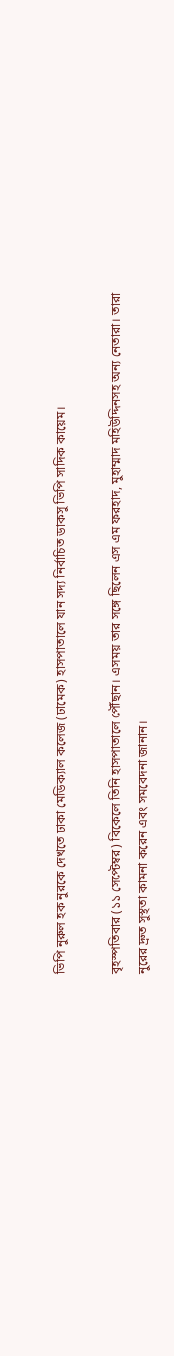ভিপি নুরুল হক নুরকে দেখতে ঢাকা মেডিক্যাল কলেজ (ঢামেক) হাসপাতালে যান সদ্য নির্বাচিত ডাকসু ভিপি সাদিক কায়েম।

বৃহস্পতিবার (১১ সেপ্টেম্বর) বিকেলে তিনি হাসপাতালে পৌঁছান। এসময় তার সঙ্গে ছিলেন এস এম ফরহাদ, মুহাম্মাদ মহিউদ্দিনসহ অন্য নেতারা। তারা নুরের দ্রুত সুস্থতা কামনা করেন এবং সমবেদনা জানান।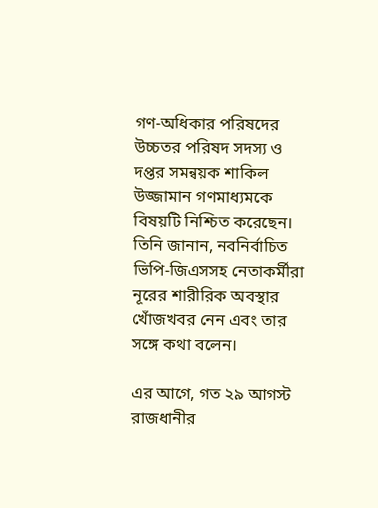গণ-অধিকার পরিষদের উচ্চতর পরিষদ সদস্য ও দপ্তর সমন্বয়ক শাকিল উজ্জামান গণমাধ্যমকে বিষয়টি নিশ্চিত করেছেন। তিনি জানান, নবনির্বাচিত ভিপি-জিএসসহ নেতাকর্মীরা নূরের শারীরিক অবস্থার খোঁজখবর নেন এবং তার সঙ্গে কথা বলেন।

এর আগে, গত ২৯ আগস্ট রাজধানীর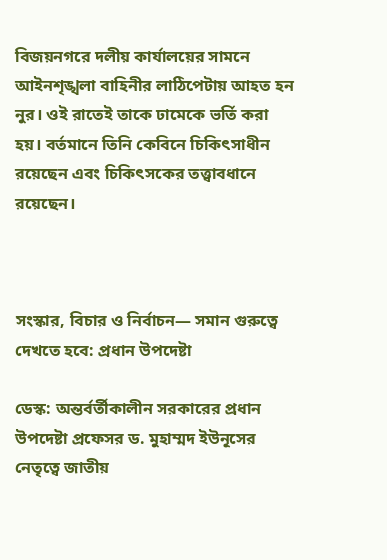বিজয়নগরে দলীয় কার্যালয়ের সামনে আইনশৃঙ্খলা বাহিনীর লাঠিপেটায় আহত হন নুর। ওই রাতেই তাকে ঢামেকে ভর্তি করা হয়। বর্তমানে তিনি কেবিনে চিকিৎসাধীন রয়েছেন এবং চিকিৎসকের তত্ত্বাবধানে রয়েছেন।



সংস্কার, বিচার ও নির্বাচন— সমান গুরুত্বে দেখতে হবে: প্রধান উপদেষ্টা

ডেস্ক: অন্তর্বর্তীকালীন সরকারের প্রধান উপদেষ্টা প্রফেসর ড. মুহাম্মদ ইউনূসের নেতৃত্বে জাতীয়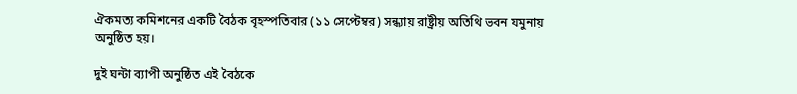ঐকমত্য কমিশনের একটি বৈঠক বৃহস্পতিবার (১১ সেপ্টেম্বর) সন্ধ্যায় রাষ্ট্রীয় অতিথি ভবন যমুনায় অনুষ্ঠিত হয়।

দুই ঘন্টা ব্যাপী অনুষ্ঠিত এই বৈঠকে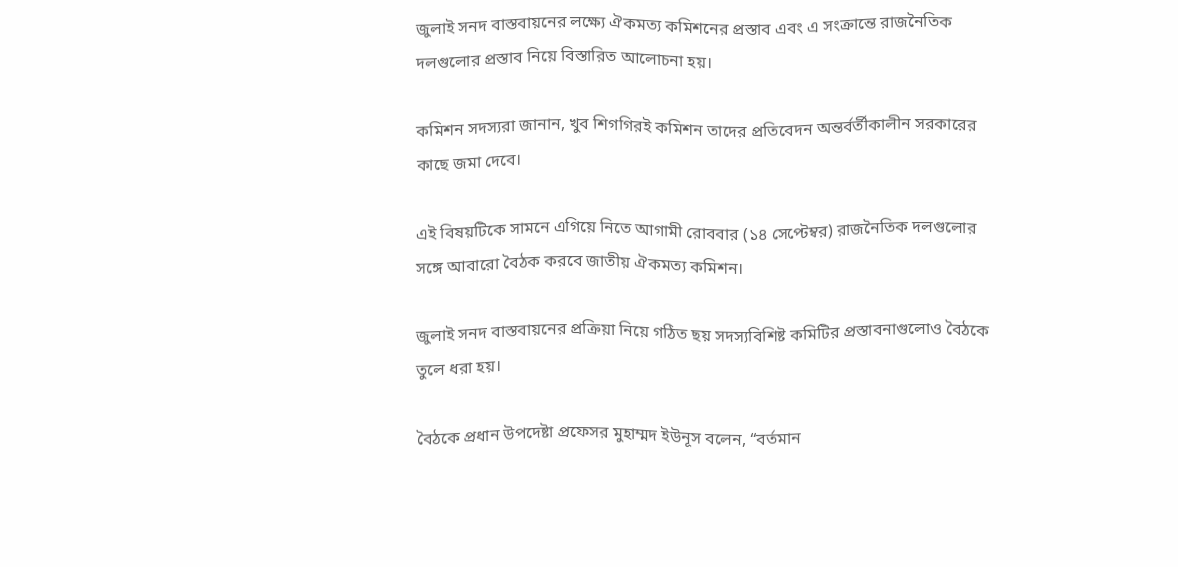জুলাই সনদ বাস্তবায়নের লক্ষ্যে ঐকমত্য কমিশনের প্রস্তাব এবং এ সংক্রান্তে রাজনৈতিক দলগুলোর প্রস্তাব নিয়ে বিস্তারিত আলোচনা হয়।

কমিশন সদস্যরা জানান, খুব শিগগিরই কমিশন তাদের প্রতিবেদন অন্তর্বর্তীকালীন সরকারের কাছে জমা দেবে।

এই বিষয়টিকে সামনে এগিয়ে নিতে আগামী রোববার (১৪ সেপ্টেম্বর) রাজনৈতিক দলগুলোর সঙ্গে আবারো বৈঠক করবে জাতীয় ঐকমত্য কমিশন।

জুলাই সনদ বাস্তবায়নের প্রক্রিয়া নিয়ে গঠিত ছয় সদস্যবিশিষ্ট কমিটির প্রস্তাবনাগুলোও বৈঠকে তুলে ধরা হয়।

বৈঠকে প্রধান উপদেষ্টা প্রফেসর মুহাম্মদ ইউনূস বলেন, “বর্তমান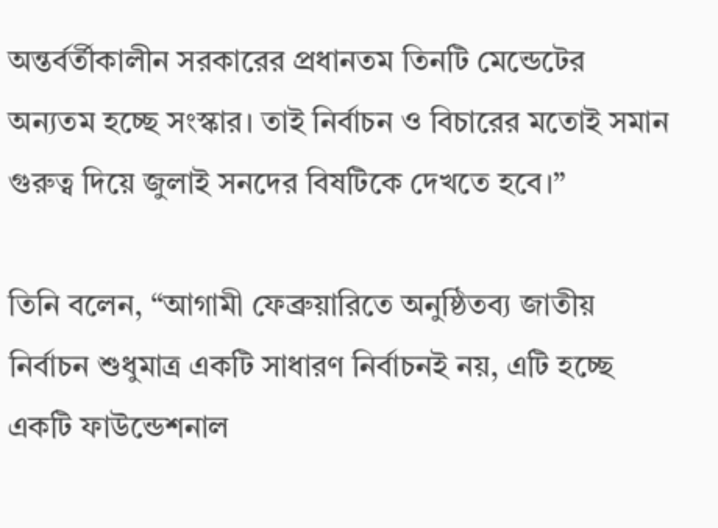অন্তর্বর্তীকালীন সরকারের প্রধানতম তিনটি মেন্ডেটের অন‍্যতম হচ্ছে সংস্কার। তাই নির্বাচন ও বিচারের মতোই সমান গুরুত্ব দিয়ে জুলাই সনদের বিষটিকে দেখতে হবে।”

তিনি বলেন, “আগামী ফেব্রুয়ারিতে অনুষ্ঠিতব্য জাতীয় নির্বাচন শুধুমাত্র একটি সাধারণ নির্বাচনই নয়, এটি হচ্ছে একটি ফাউন্ডেশনাল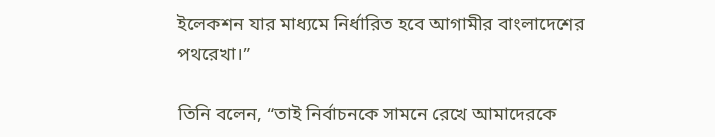ইলেকশন যার মাধ্যমে নির্ধারিত হবে আগামীর বাংলাদেশের পথরেখা।”

তিনি বলেন, “তাই নির্বাচনকে সামনে রেখে আমাদেরকে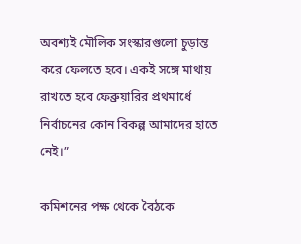অবশ্যই মৌলিক সংস্কারগুলো চুড়ান্ত করে ফেলতে হবে। একই সঙ্গে মাথায় রাখতে হবে ফেব্রুয়ারির প্রথমার্ধে নির্বাচনের কোন বিকল্প আমাদের হাতে নেই।”

কমিশনের পক্ষ থেকে বৈঠকে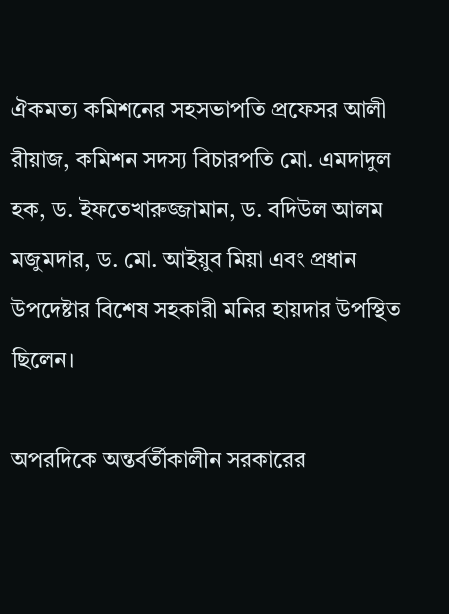ঐকমত্য কমিশনের সহসভাপতি প্রফেসর আলী রীয়াজ, কমিশন সদস্য বিচারপতি মো. এমদাদুল হক, ড. ইফতেখারুজ্জামান, ড. বদিউল আলম মজুমদার, ড. মো. আইয়ুব মিয়া এবং প্রধান উপদেষ্টার বিশেষ সহকারী মনির হায়দার উপস্থিত ছিলেন।

অপরদিকে অন্তর্বর্তীকালীন সরকারের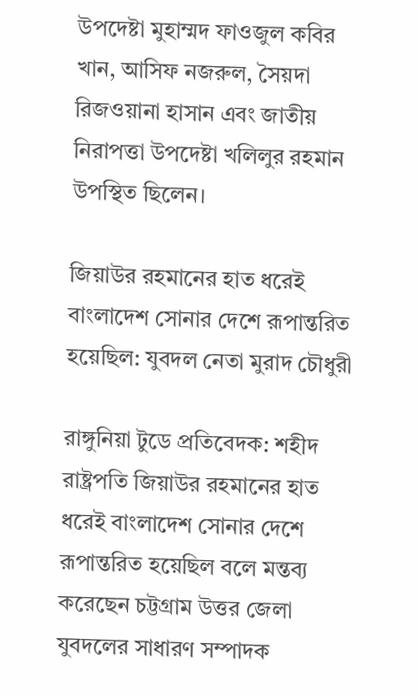উপদেষ্টা মুহাম্মদ ফাওজুল কবির খান, আসিফ নজরুল, সৈয়দা রিজওয়ানা হাসান এবং জাতীয় নিরাপত্তা উপদেষ্টা খলিলুর রহমান উপস্থিত ছিলেন।

জিয়াউর রহমানের হাত ধরেই বাংলাদেশ সোনার দেশে রূপান্তরিত হয়েছিল: যুবদল নেতা মুরাদ চৌধুরী

রাঙ্গুনিয়া টুডে প্রতিবেদক: শহীদ রাষ্ট্রপতি জিয়াউর রহমানের হাত ধরেই বাংলাদেশ সোনার দেশে রূপান্তরিত হয়েছিল বলে মন্তব্য করেছেন চট্টগ্রাম উত্তর জেলা যুবদলের সাধারণ সম্পাদক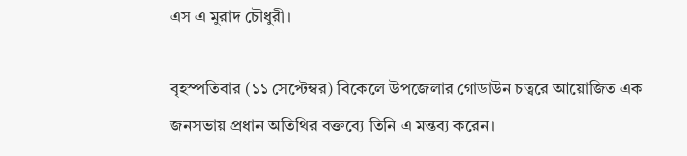এস এ মুরাদ চৌধুরী।

বৃহস্পতিবার (১১ সেপ্টেম্বর) বিকেলে উপজেলার গোডাউন চত্বরে আয়োজিত এক জনসভায় প্রধান অতিথির বক্তব্যে তিনি এ মন্তব্য করেন।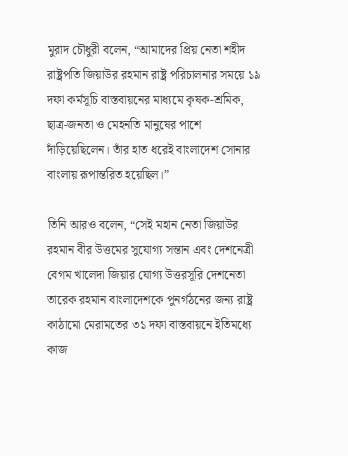মুরাদ চৌধুরী বলেন, “আমাদের প্রিয় নেতা শহীদ রাষ্ট্রপতি জিয়াউর রহমান রাষ্ট্র পরিচালনার সময়ে ১৯ দফা কর্মসূচি বাস্তবায়নের মাধ্যমে কৃষক-শ্রমিক, ছাত্র-জনতা ও মেহনতি মানুষের পাশে দাঁড়িয়েছিলেন। তাঁর হাত ধরেই বাংলাদেশ সোনার বাংলায় রূপান্তরিত হয়েছিল।”

তিনি আরও বলেন, “সেই মহান নেতা জিয়াউর রহমান বীর উত্তমের সুযোগ্য সন্তান এবং দেশনেত্রী বেগম খালেদা জিয়ার যোগ্য উত্তরসূরি দেশনেতা তারেক রহমান বাংলাদেশকে পুনর্গঠনের জন্য রাষ্ট্র কাঠামো মেরামতের ৩১ দফা বাস্তবায়নে ইতিমধ্যে কাজ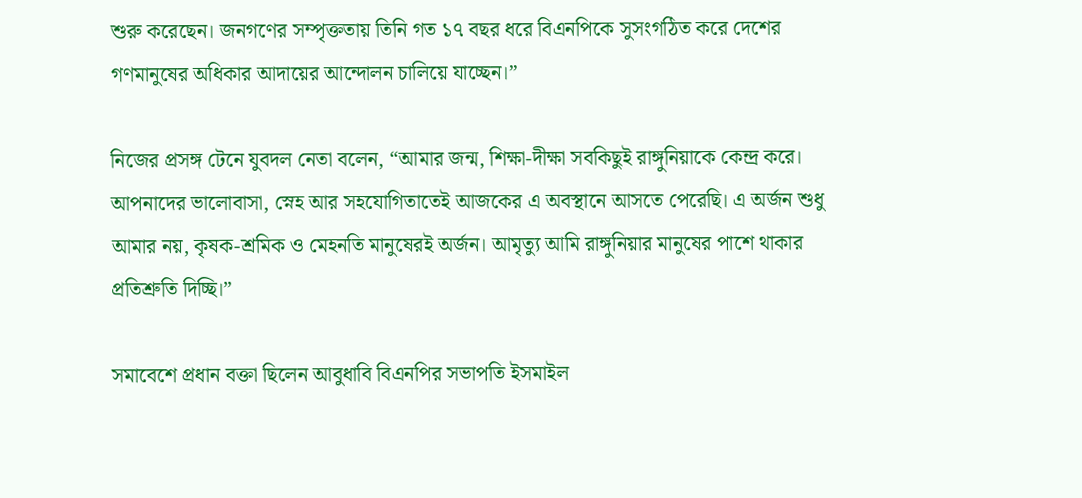শুরু করেছেন। জনগণের সম্পৃক্ততায় তিনি গত ১৭ বছর ধরে বিএনপিকে সুসংগঠিত করে দেশের গণমানুষের অধিকার আদায়ের আন্দোলন চালিয়ে যাচ্ছেন।”

নিজের প্রসঙ্গ টেনে যুবদল নেতা বলেন, “আমার জন্ম, শিক্ষা-দীক্ষা সবকিছুই রাঙ্গুনিয়াকে কেন্দ্র করে। আপনাদের ভালোবাসা, স্নেহ আর সহযোগিতাতেই আজকের এ অবস্থানে আসতে পেরেছি। এ অর্জন শুধু আমার নয়, কৃষক-শ্রমিক ও মেহনতি মানুষেরই অর্জন। আমৃত্যু আমি রাঙ্গুনিয়ার মানুষের পাশে থাকার প্রতিশ্রুতি দিচ্ছি।”

সমাবেশে প্রধান বক্তা ছিলেন আবুধাবি বিএনপির সভাপতি ইসমাইল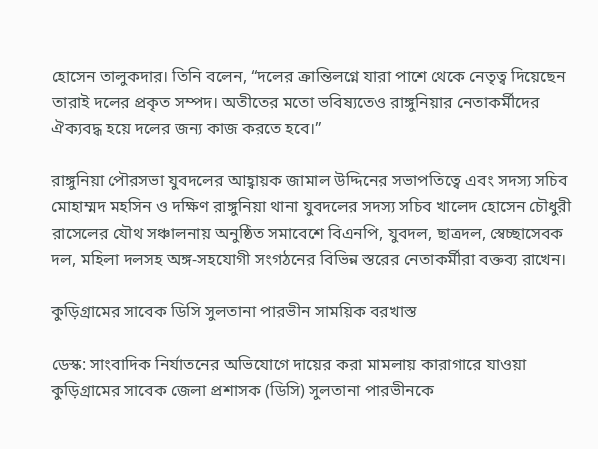হোসেন তালুকদার। তিনি বলেন, “দলের ক্রান্তিলগ্নে যারা পাশে থেকে নেতৃত্ব দিয়েছেন তারাই দলের প্রকৃত সম্পদ। অতীতের মতো ভবিষ্যতেও রাঙ্গুনিয়ার নেতাকর্মীদের ঐক্যবদ্ধ হয়ে দলের জন্য কাজ করতে হবে।”

রাঙ্গুনিয়া পৌরসভা যুবদলের আহ্বায়ক জামাল উদ্দিনের সভাপতিত্বে এবং সদস্য সচিব মোহাম্মদ মহসিন ও দক্ষিণ রাঙ্গুনিয়া থানা যুবদলের সদস্য সচিব খালেদ হোসেন চৌধুরী রাসেলের যৌথ সঞ্চালনায় অনুষ্ঠিত সমাবেশে বিএনপি, যুবদল, ছাত্রদল, স্বেচ্ছাসেবক দল, মহিলা দলসহ অঙ্গ-সহযোগী সংগঠনের বিভিন্ন স্তরের নেতাকর্মীরা বক্তব্য রাখেন।

কুড়িগ্রামের সাবেক ডিসি সুলতানা পারভীন সাময়িক বরখাস্ত

ডেস্ক: সাংবাদিক নির্যাতনের অভিযোগে দায়ের করা মামলায় কারাগারে যাওয়া কুড়িগ্রামের সাবেক জেলা প্রশাসক (ডিসি) সুলতানা পারভীনকে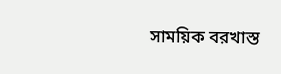সাময়িক বরখাস্ত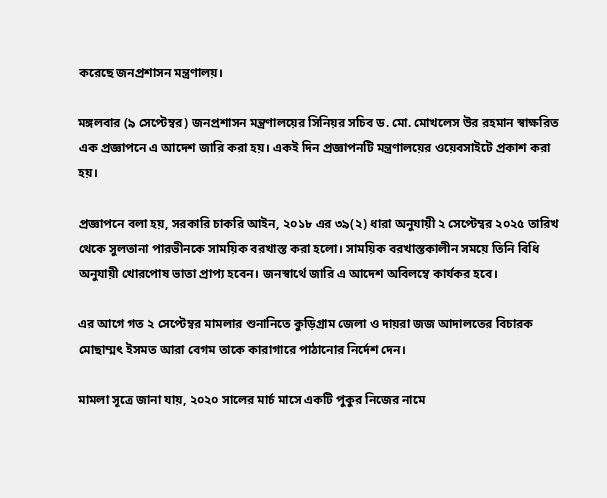করেছে জনপ্রশাসন মন্ত্রণালয়।

মঙ্গলবার (৯ সেপ্টেম্বর) জনপ্রশাসন মন্ত্রণালয়ের সিনিয়র সচিব ড. মো. মোখলেস উর রহমান স্বাক্ষরিত এক প্রজ্ঞাপনে এ আদেশ জারি করা হয়। একই দিন প্রজ্ঞাপনটি মন্ত্রণালয়ের ওয়েবসাইটে প্রকাশ করা হয়।

প্রজ্ঞাপনে বলা হয়, সরকারি চাকরি আইন, ২০১৮ এর ৩৯(২) ধারা অনুযায়ী ২ সেপ্টেম্বর ২০২৫ তারিখ থেকে সুলতানা পারভীনকে সাময়িক বরখাস্ত করা হলো। সাময়িক বরখাস্তকালীন সময়ে তিনি বিধি অনুযায়ী খোরপোষ ভাতা প্রাপ্য হবেন। জনস্বার্থে জারি এ আদেশ অবিলম্বে কার্যকর হবে।

এর আগে গত ২ সেপ্টেম্বর মামলার শুনানিতে কুড়িগ্রাম জেলা ও দায়রা জজ আদালতের বিচারক মোছাম্মৎ ইসমত আরা বেগম তাকে কারাগারে পাঠানোর নির্দেশ দেন।

মামলা সূত্রে জানা যায়, ২০২০ সালের মার্চ মাসে একটি পুকুর নিজের নামে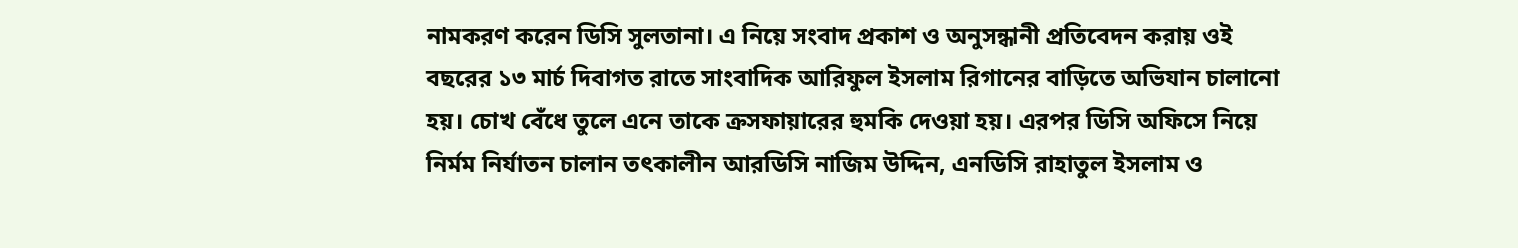নামকরণ করেন ডিসি সুলতানা। এ নিয়ে সংবাদ প্রকাশ ও অনুসন্ধানী প্রতিবেদন করায় ওই বছরের ১৩ মার্চ দিবাগত রাতে সাংবাদিক আরিফুল ইসলাম রিগানের বাড়িতে অভিযান চালানো হয়। চোখ বেঁধে তুলে এনে তাকে ক্রসফায়ারের হুমকি দেওয়া হয়। এরপর ডিসি অফিসে নিয়ে নির্মম নির্যাতন চালান তৎকালীন আরডিসি নাজিম উদ্দিন, এনডিসি রাহাতুল ইসলাম ও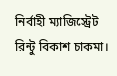নির্বাহী ম্যাজিস্ট্রেট রিন্টু বিকাশ চাকমা।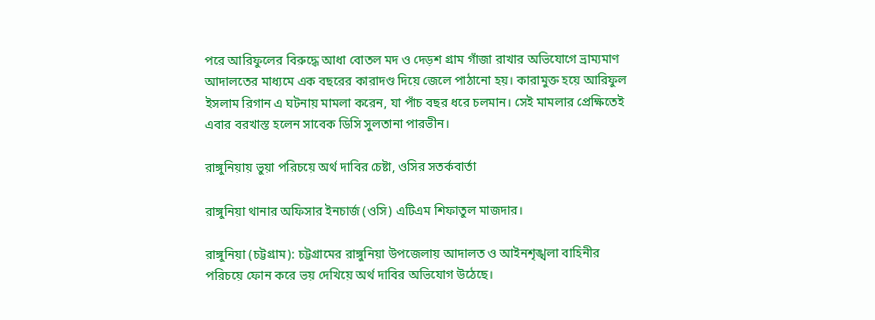পরে আরিফুলের বিরুদ্ধে আধা বোতল মদ ও দেড়শ গ্রাম গাঁজা রাখার অভিযোগে ভ্রাম্যমাণ আদালতের মাধ্যমে এক বছরের কারাদণ্ড দিয়ে জেলে পাঠানো হয়। কারামুক্ত হয়ে আরিফুল ইসলাম রিগান এ ঘটনায় মামলা করেন, যা পাঁচ বছর ধরে চলমান। সেই মামলার প্রেক্ষিতেই এবার বরখাস্ত হলেন সাবেক ডিসি সুলতানা পারভীন।

রাঙ্গুনিয়ায় ভুয়া পরিচয়ে অর্থ দাবির চেষ্টা, ওসির সতর্কবার্তা

রাঙ্গুনিয়া থানার অফিসার ইনচার্জ (ওসি) এটিএম শিফাতুল মাজদার।

রাঙ্গুনিয়া (চট্টগ্রাম): চট্টগ্রামের রাঙ্গুনিয়া উপজেলায় আদালত ও আইনশৃঙ্খলা বাহিনীর পরিচয়ে ফোন করে ভয় দেখিয়ে অর্থ দাবির অভিযোগ উঠেছে।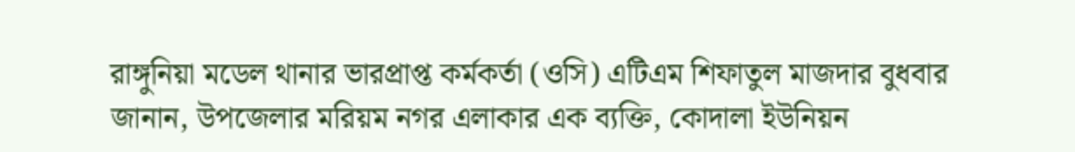রাঙ্গুনিয়া মডেল থানার ভারপ্রাপ্ত কর্মকর্তা (ওসি) এটিএম শিফাতুল মাজদার বুধবার জানান, উপজেলার মরিয়ম নগর এলাকার এক ব্যক্তি, কোদালা ইউনিয়ন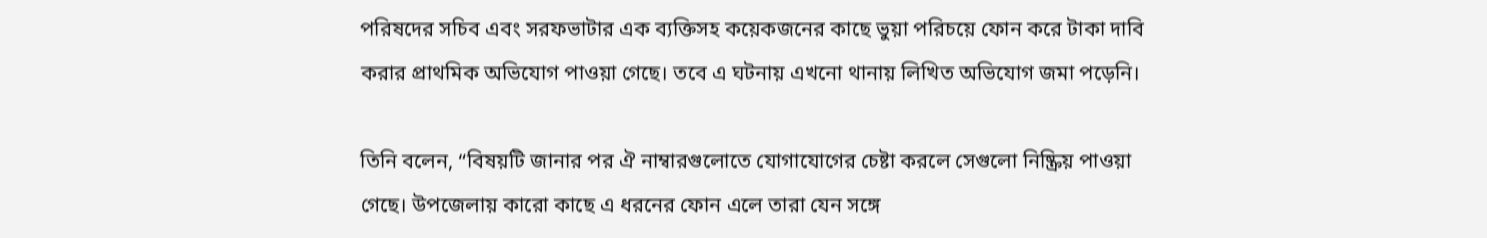পরিষদের সচিব এবং সরফভাটার এক ব্যক্তিসহ কয়েকজনের কাছে ভুয়া পরিচয়ে ফোন করে টাকা দাবি করার প্রাথমিক অভিযোগ পাওয়া গেছে। তবে এ ঘটনায় এখনো থানায় লিখিত অভিযোগ জমা পড়েনি।

তিনি বলেন, “বিষয়টি জানার পর ঐ নাম্বারগুলোতে যোগাযোগের চেষ্টা করলে সেগুলো নিষ্ক্রিয় পাওয়া গেছে। উপজেলায় কারো কাছে এ ধরনের ফোন এলে তারা যেন সঙ্গে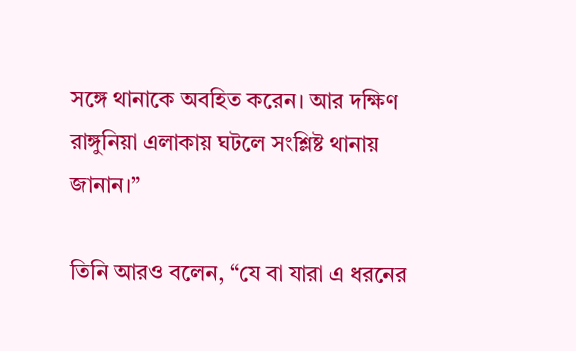সঙ্গে থানাকে অবহিত করেন। আর দক্ষিণ রাঙ্গুনিয়া এলাকায় ঘটলে সংশ্লিষ্ট থানায় জানান।”

তিনি আরও বলেন, “যে বা যারা এ ধরনের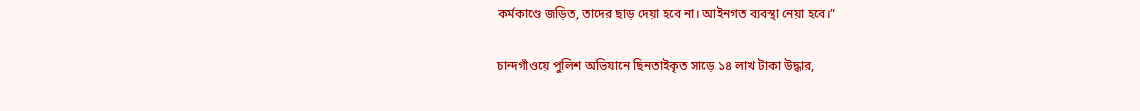কর্মকাণ্ডে জড়িত, তাদের ছাড় দেয়া হবে না। আইনগত ব্যবস্থা নেয়া হবে।”

চান্দগাঁওয়ে পুলিশ অভিযানে ছিনতাইকৃত সাড়ে ১৪ লাখ টাকা উদ্ধার,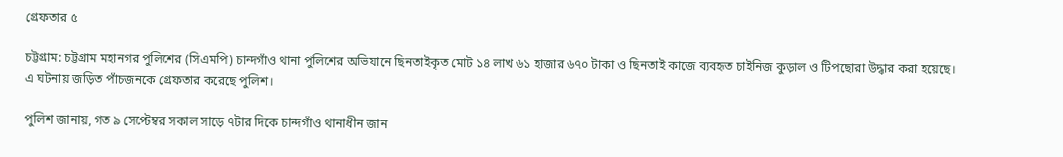গ্রেফতার ৫

চট্টগ্রাম: চট্টগ্রাম মহানগর পুলিশের (সিএমপি) চান্দগাঁও থানা পুলিশের অভিযানে ছিনতাইকৃত মোট ১৪ লাখ ৬১ হাজার ৬৭০ টাকা ও ছিনতাই কাজে ব্যবহৃত চাইনিজ কুড়াল ও টিপছোরা উদ্ধার করা হয়েছে। এ ঘটনায় জড়িত পাঁচজনকে গ্রেফতার করেছে পুলিশ।

পুলিশ জানায়, গত ৯ সেপ্টেম্বর সকাল সাড়ে ৭টার দিকে চান্দগাঁও থানাধীন জান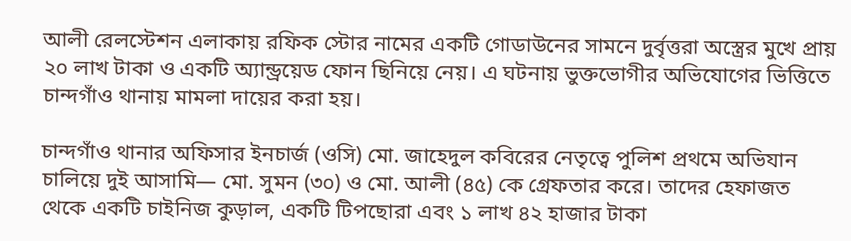আলী রেলস্টেশন এলাকায় রফিক স্টোর নামের একটি গোডাউনের সামনে দুর্বৃত্তরা অস্ত্রের মুখে প্রায় ২০ লাখ টাকা ও একটি অ্যান্ড্রয়েড ফোন ছিনিয়ে নেয়। এ ঘটনায় ভুক্তভোগীর অভিযোগের ভিত্তিতে চান্দগাঁও থানায় মামলা দায়ের করা হয়।

চান্দগাঁও থানার অফিসার ইনচার্জ (ওসি) মো. জাহেদুল কবিরের নেতৃত্বে পুলিশ প্রথমে অভিযান চালিয়ে দুই আসামি— মো. সুমন (৩০) ও মো. আলী (৪৫) কে গ্রেফতার করে। তাদের হেফাজত থেকে একটি চাইনিজ কুড়াল, একটি টিপছোরা এবং ১ লাখ ৪২ হাজার টাকা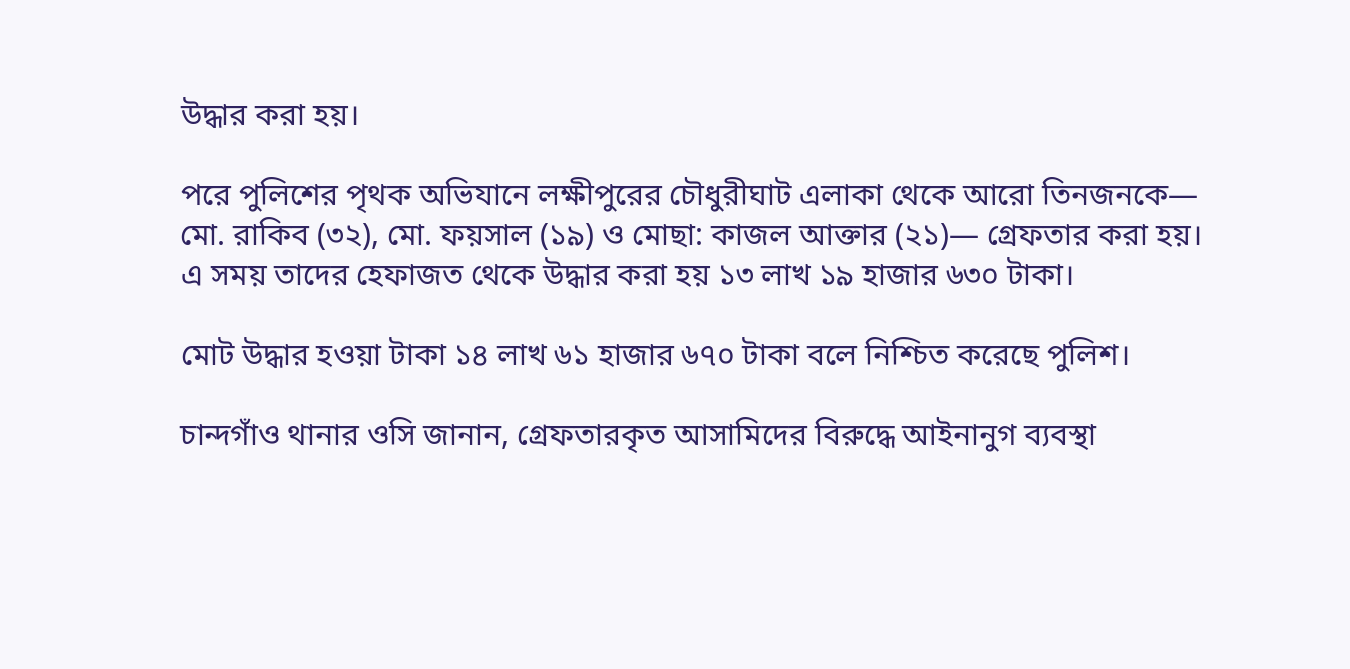উদ্ধার করা হয়।

পরে পুলিশের পৃথক অভিযানে লক্ষীপুরের চৌধুরীঘাট এলাকা থেকে আরো তিনজনকে— মো. রাকিব (৩২), মো. ফয়সাল (১৯) ও মোছা: কাজল আক্তার (২১)— গ্রেফতার করা হয়। এ সময় তাদের হেফাজত থেকে উদ্ধার করা হয় ১৩ লাখ ১৯ হাজার ৬৩০ টাকা।

মোট উদ্ধার হওয়া টাকা ১৪ লাখ ৬১ হাজার ৬৭০ টাকা বলে নিশ্চিত করেছে পুলিশ।

চান্দগাঁও থানার ওসি জানান, গ্রেফতারকৃত আসামিদের বিরুদ্ধে আইনানুগ ব্যবস্থা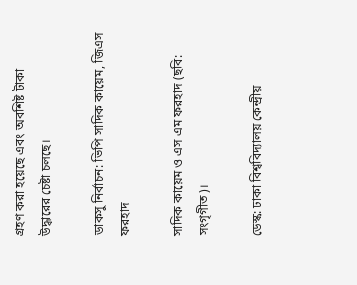গ্রহণ করা হয়েছে এবং অবশিষ্ট টাকা উদ্ধারের চেষ্টা চলছে।

ডাকসু নির্বাচন: ভিপি সাদিক কায়েম, জিএস ফরহাদ

সাদিক কায়েম ও এস এম ফরহাদ (ছবি: সংগৃগীত)।

ডেস্ক: ঢাকা বিশ্ববিদ্যালয় কেন্দ্রীয়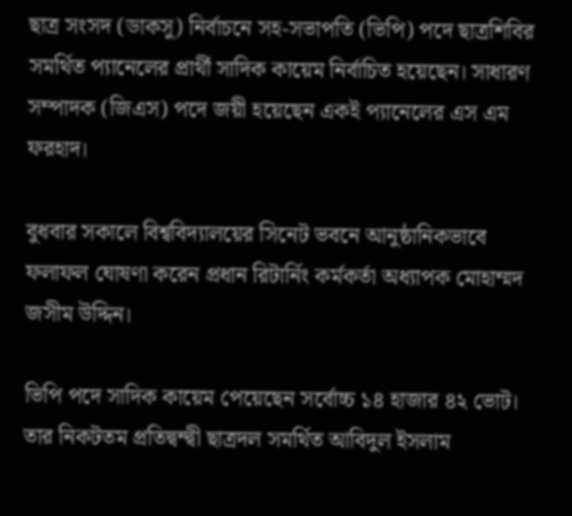ছাত্র সংসদ (ডাকসু) নির্বাচনে সহ-সভাপতি (ভিপি) পদে ছাত্রশিবির সমর্থিত প্যানেলের প্রার্থী সাদিক কায়েম নির্বাচিত হয়েছেন। সাধারণ সম্পাদক (জিএস) পদে জয়ী হয়েছেন একই প্যানেলের এস এম ফরহাদ।

বুধবার সকালে বিশ্ববিদ্যালয়ের সিনেট ভবনে আনুষ্ঠানিকভাবে ফলাফল ঘোষণা করেন প্রধান রিটার্নিং কর্মকর্তা অধ্যাপক মোহাম্মদ জসীম উদ্দিন।

ভিপি পদে সাদিক কায়েম পেয়েছেন সর্বোচ্চ ১৪ হাজার ৪২ ভোট। তার নিকটতম প্রতিদ্বন্দ্বী ছাত্রদল সমর্থিত আবিদুল ইসলাম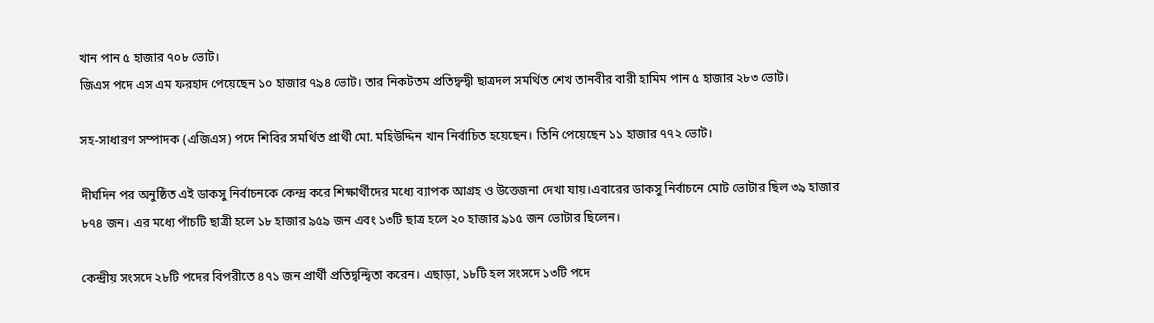খান পান ৫ হাজার ৭০৮ ভোট।
জিএস পদে এস এম ফরহাদ পেয়েছেন ১০ হাজার ৭৯৪ ভোট। তার নিকটতম প্রতিদ্বন্দ্বী ছাত্রদল সমর্থিত শেখ তানবীর বারী হামিম পান ৫ হাজার ২৮৩ ভোট।

সহ-সাধারণ সম্পাদক (এজিএস) পদে শিবির সমর্থিত প্রার্থী মো. মহিউদ্দিন খান নির্বাচিত হয়েছেন। তিনি পেয়েছেন ১১ হাজার ৭৭২ ভোট।

দীর্ঘদিন পর অনুষ্ঠিত এই ডাকসু নির্বাচনকে কেন্দ্র করে শিক্ষার্থীদের মধ্যে ব্যাপক আগ্রহ ও উত্তেজনা দেখা যায়।এবারের ডাকসু নির্বাচনে মোট ভোটার ছিল ৩৯ হাজার ৮৭৪ জন। এর মধ্যে পাঁচটি ছাত্রী হলে ১৮ হাজার ৯৫৯ জন এবং ১৩টি ছাত্র হলে ২০ হাজার ৯১৫ জন ভোটার ছিলেন।

কেন্দ্রীয় সংসদে ২৮টি পদের বিপরীতে ৪৭১ জন প্রার্থী প্রতিদ্বন্দ্বিতা করেন। এছাড়া, ১৮টি হল সংসদে ১৩টি পদে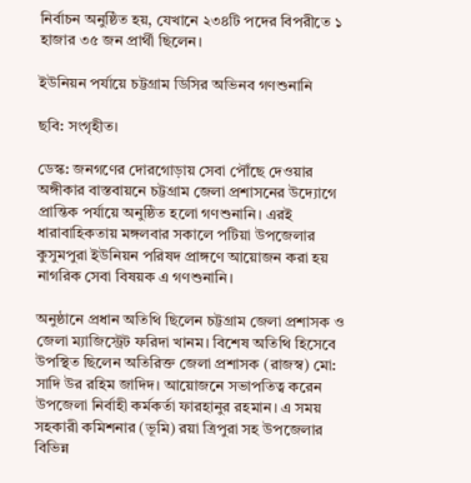নির্বাচন অনুষ্ঠিত হয়, যেখানে ২৩৪টি পদের বিপরীতে ১ হাজার ৩৫ জন প্রার্থী ছিলেন।

ইউনিয়ন পর্যায়ে চট্টগ্রাম ডিসির অভিনব গণশুনানি

ছবি: সংগৃহীত।

ডেস্ক: জনগণের দোরগোড়ায় সেবা পৌঁছে দেওয়ার অঙ্গীকার বাস্তবায়নে চট্টগ্রাম জেলা প্রশাসনের উদ্যোগে প্রান্তিক পর্যায়ে অনুষ্ঠিত হলো গণশুনানি। এরই ধারাবাহিকতায় মঙ্গলবার সকালে পটিয়া উপজেলার কুসুমপুরা ইউনিয়ন পরিষদ প্রাঙ্গণে আয়োজন করা হয় নাগরিক সেবা বিষয়ক এ গণশুনানি।

অনুষ্ঠানে প্রধান অতিথি ছিলেন চট্টগ্রাম জেলা প্রশাসক ও জেলা ম্যাজিস্ট্রেট ফরিদা খানম। বিশেষ অতিথি হিসেবে উপস্থিত ছিলেন অতিরিক্ত জেলা প্রশাসক (রাজস্ব) মো: সাদি উর রহিম জাদিদ। আয়োজনে সভাপতিত্ব করেন উপজেলা নির্বাহী কর্মকর্তা ফারহানুর রহমান। এ সময় সহকারী কমিশনার (ভূমি) রয়া ত্রিপুরা সহ উপজেলার বিভিন্ন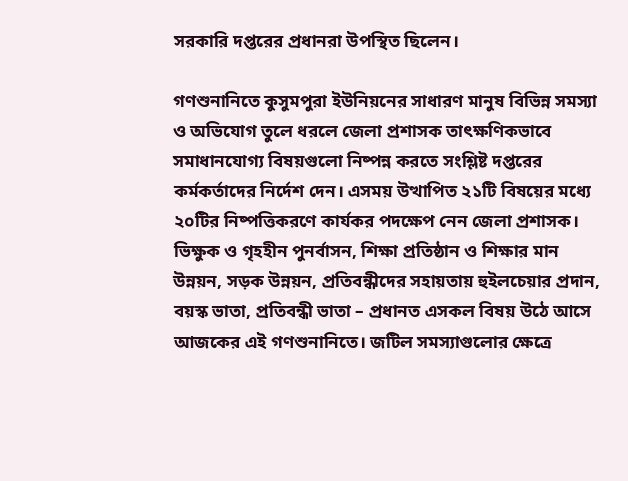সরকারি দপ্তরের প্রধানরা উপস্থিত ছিলেন।

গণশুনানিতে কুসুমপুরা ইউনিয়নের সাধারণ মানুষ বিভিন্ন সমস্যা ও অভিযোগ তুলে ধরলে জেলা প্রশাসক তাৎক্ষণিকভাবে সমাধানযোগ্য বিষয়গুলো নিষ্পন্ন করতে সংশ্লিষ্ট দপ্তরের কর্মকর্তাদের নির্দেশ দেন। এসময় উত্থাপিত ২১টি বিষয়ের মধ্যে ২০টির নিষ্পত্তিকরণে কার্যকর পদক্ষেপ নেন জেলা প্রশাসক। ভিক্ষুক ও গৃহহীন পুনর্বাসন, শিক্ষা প্রতিষ্ঠান ও শিক্ষার মান উন্নয়ন, সড়ক উন্নয়ন, প্রতিবন্ধীদের সহায়তায় হুইলচেয়ার প্রদান, বয়স্ক ভাতা, প্রতিবন্ধী ভাতা – প্রধানত এসকল বিষয় উঠে আসে আজকের এই গণশুনানিতে। জটিল সমস্যাগুলোর ক্ষেত্রে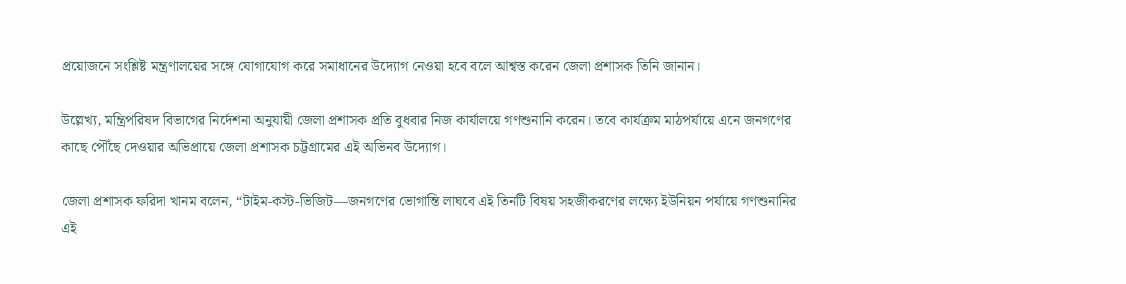প্রয়োজনে সংশ্লিষ্ট মন্ত্রণালয়ের সঙ্গে যোগাযোগ করে সমাধানের উদ্যোগ নেওয়া হবে বলে আশ্বস্ত করেন জেলা প্রশাসক তিনি জানান।

উল্লেখ্য, মন্ত্রিপরিষদ বিভাগের নির্দেশনা অনুযায়ী জেলা প্রশাসক প্রতি বুধবার নিজ কার্যালয়ে গণশুনানি করেন। তবে কার্যক্রম মাঠপর্যায়ে এনে জনগণের কাছে পৌঁছে দেওয়ার অভিপ্রায়ে জেলা প্রশাসক চট্টগ্রামের এই অভিনব উদ্যোগ।

জেলা প্রশাসক ফরিদা খানম বলেন, “টাইম-কস্ট-ভিজিট—জনগণের ভোগান্তি লাঘবে এই তিনটি বিষয় সহজীকরণের লক্ষ্যে ইউনিয়ন পর্যায়ে গণশুনানির এই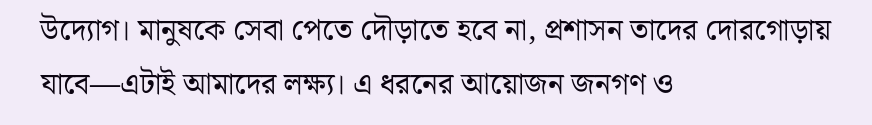উদ্যোগ। মানুষকে সেবা পেতে দৌড়াতে হবে না, প্রশাসন তাদের দোরগোড়ায় যাবে—এটাই আমাদের লক্ষ্য। এ ধরনের আয়োজন জনগণ ও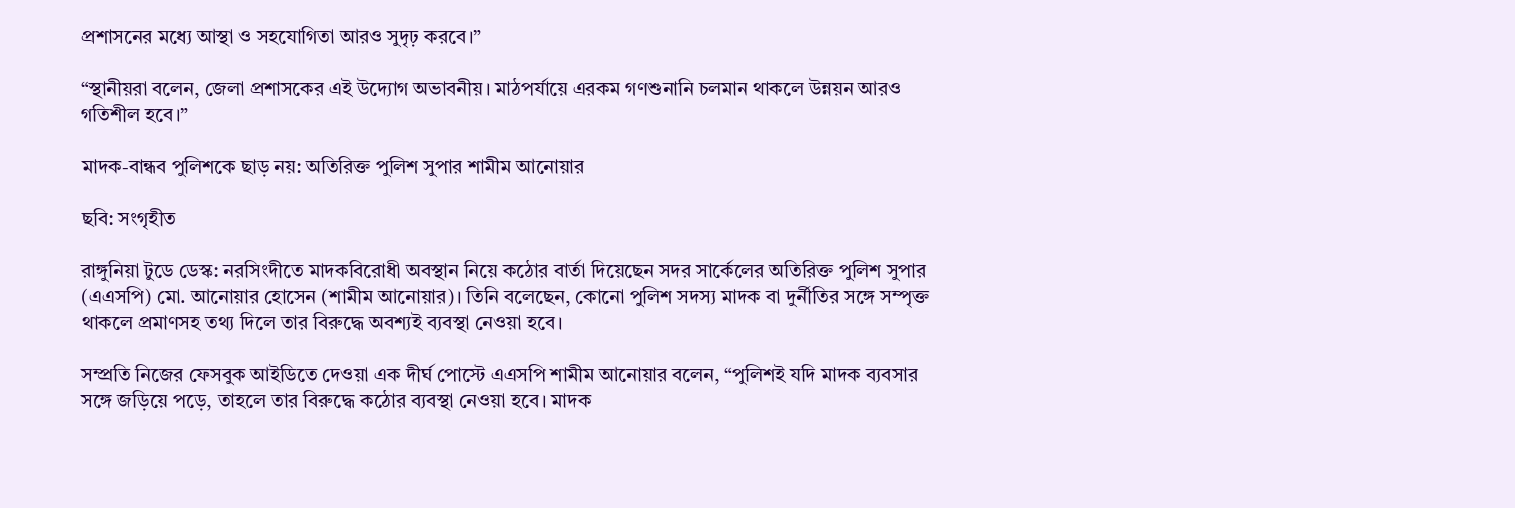প্রশাসনের মধ্যে আস্থা ও সহযোগিতা আরও সুদৃঢ় করবে।”

“স্থানীয়রা বলেন, জেলা প্রশাসকের এই উদ্যোগ অভাবনীয়। মাঠপর্যায়ে এরকম গণশুনানি চলমান থাকলে উন্নয়ন আরও গতিশীল হবে।”

মাদক-বান্ধব পুলিশকে ছাড় নয়: অতিরিক্ত পুলিশ সুপার শামীম আনোয়ার

ছবি: সংগৃহীত

রাঙ্গুনিয়া টুডে ডেস্ক: নরসিংদীতে মাদকবিরোধী অবস্থান নিয়ে কঠোর বার্তা দিয়েছেন সদর সার্কেলের অতিরিক্ত পুলিশ সুপার (এএসপি) মো. আনোয়ার হোসেন (শামীম আনোয়ার)। তিনি বলেছেন, কোনো পুলিশ সদস্য মাদক বা দুর্নীতির সঙ্গে সম্পৃক্ত থাকলে প্রমাণসহ তথ্য দিলে তার বিরুদ্ধে অবশ্যই ব্যবস্থা নেওয়া হবে।

সম্প্রতি নিজের ফেসবুক আইডিতে দেওয়া এক দীর্ঘ পোস্টে এএসপি শামীম আনোয়ার বলেন, “পুলিশই যদি মাদক ব্যবসার সঙ্গে জড়িয়ে পড়ে, তাহলে তার বিরুদ্ধে কঠোর ব্যবস্থা নেওয়া হবে। মাদক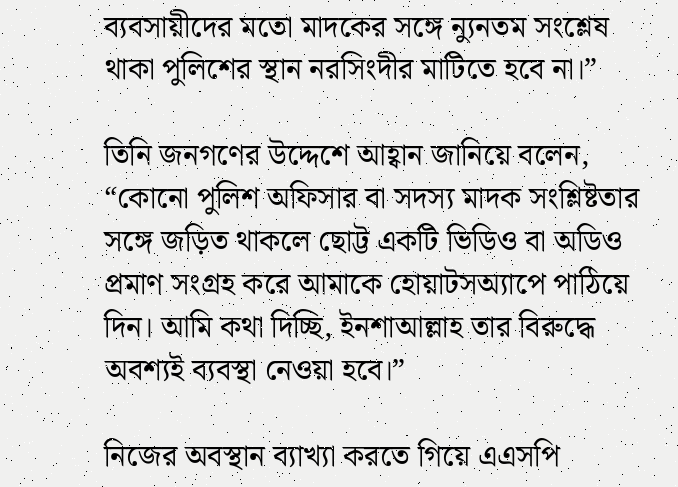ব্যবসায়ীদের মতো মাদকের সঙ্গে ন্যুনতম সংশ্লেষ থাকা পুলিশের স্থান নরসিংদীর মাটিতে হবে না।”

তিনি জনগণের উদ্দেশে আহ্বান জানিয়ে বলেন, “কোনো পুলিশ অফিসার বা সদস্য মাদক সংশ্লিষ্টতার সঙ্গে জড়িত থাকলে ছোট্ট একটি ভিডিও বা অডিও প্রমাণ সংগ্রহ করে আমাকে হোয়াটসঅ্যাপে পাঠিয়ে দিন। আমি কথা দিচ্ছি, ইনশাআল্লাহ তার বিরুদ্ধে অবশ্যই ব্যবস্থা নেওয়া হবে।”

নিজের অবস্থান ব্যাখ্যা করতে গিয়ে এএসপি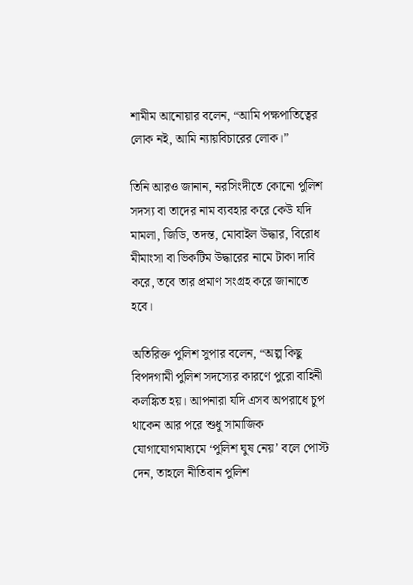শামীম আনোয়ার বলেন, “আমি পক্ষপাতিত্বের লোক নই, আমি ন্যায়বিচারের লোক।”

তিনি আরও জানান, নরসিংদীতে কোনো পুলিশ সদস্য বা তাদের নাম ব্যবহার করে কেউ যদি মামলা, জিডি, তদন্ত, মোবাইল উদ্ধার, বিরোধ মীমাংসা বা ভিকটিম উদ্ধারের নামে টাকা দাবি করে, তবে তার প্রমাণ সংগ্রহ করে জানাতে হবে।

অতিরিক্ত পুলিশ সুপার বলেন, “অল্প কিছু বিপদগামী পুলিশ সদস্যের কারণে পুরো বাহিনী কলঙ্কিত হয়। আপনারা যদি এসব অপরাধে চুপ থাকেন আর পরে শুধু সামাজিক যোগাযোগমাধ্যমে ‘পুলিশ ঘুষ নেয়’ বলে পোস্ট দেন, তাহলে নীতিবান পুলিশ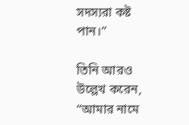সদস্যরা কষ্ট পান।”

তিনি আরও উল্লেখ করেন, “আমার নামে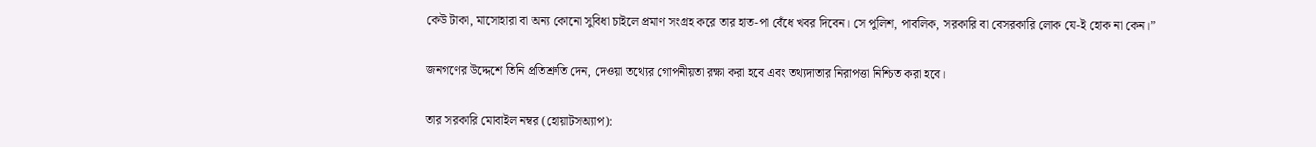কেউ টাকা, মাসোহারা বা অন্য কোনো সুবিধা চাইলে প্রমাণ সংগ্রহ করে তার হাত-পা বেঁধে খবর দিবেন। সে পুলিশ, পাবলিক, সরকারি বা বেসরকারি লোক যে-ই হোক না কেন।”

জনগণের উদ্দেশে তিনি প্রতিশ্রুতি দেন, দেওয়া তথ্যের গোপনীয়তা রক্ষা করা হবে এবং তথ্যদাতার নিরাপত্তা নিশ্চিত করা হবে।

তার সরকারি মোবাইল নম্বর (হোয়াটসঅ্যাপ):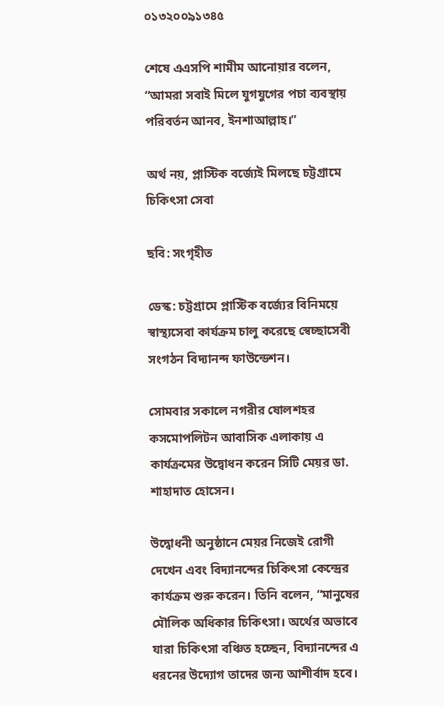০১৩২০০৯১৩৪৫

শেষে এএসপি শামীম আনোয়ার বলেন, “আমরা সবাই মিলে যুগযুগের পচা ব্যবস্থায় পরিবর্তন আনব, ইনশাআল্লাহ।”

অর্থ নয়, প্লাস্টিক বর্জ্যেই মিলছে চট্টগ্রামে চিকিৎসা সেবা

ছবি: সংগৃহীত

ডেস্ক: চট্টগ্রামে প্লাস্টিক বর্জ্যের বিনিময়ে স্বাস্থ্যসেবা কার্যক্রম চালু করেছে স্বেচ্ছাসেবী সংগঠন বিদ্যানন্দ ফাউন্ডেশন।

সোমবার সকালে নগরীর ষোলশহর কসমোপলিটন আবাসিক এলাকায় এ কার্যক্রমের উদ্বোধন করেন সিটি মেয়র ডা. শাহাদাত হোসেন।

উদ্বোধনী অনুষ্ঠানে মেয়র নিজেই রোগী দেখেন এবং বিদ্যানন্দের চিকিৎসা কেন্দ্রের কার্যক্রম শুরু করেন। তিনি বলেন, “মানুষের মৌলিক অধিকার চিকিৎসা। অর্থের অভাবে যারা চিকিৎসা বঞ্চিত হচ্ছেন, বিদ্যানন্দের এ ধরনের উদ্যোগ তাদের জন্য আশীর্বাদ হবে।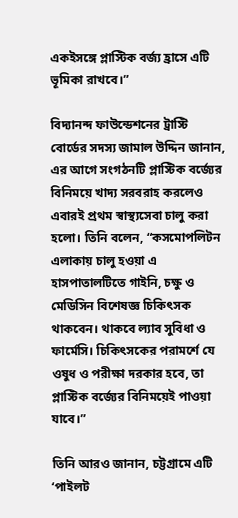একইসঙ্গে প্লাস্টিক বর্জ্য হ্রাসে এটি ভূমিকা রাখবে।”

বিদ্যানন্দ ফাউন্ডেশনের ট্রাস্টি বোর্ডের সদস্য জামাল উদ্দিন জানান, এর আগে সংগঠনটি প্লাস্টিক বর্জ্যের বিনিময়ে খাদ্য সরবরাহ করলেও এবারই প্রথম স্বাস্থ্যসেবা চালু করা হলো। তিনি বলেন, “কসমোপলিটন এলাকায় চালু হওয়া এ হাসপাতালটিতে গাইনি, চক্ষু ও মেডিসিন বিশেষজ্ঞ চিকিৎসক থাকবেন। থাকবে ল্যাব সুবিধা ও ফার্মেসি। চিকিৎসকের পরামর্শে যে ওষুধ ও পরীক্ষা দরকার হবে, তা প্লাস্টিক বর্জ্যের বিনিময়েই পাওয়া যাবে।”

তিনি আরও জানান, চট্টগ্রামে এটি ‘পাইলট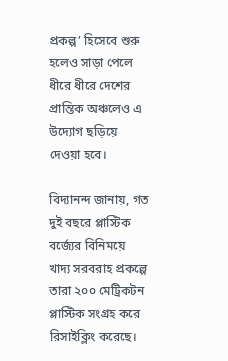প্রকল্প’ হিসেবে শুরু হলেও সাড়া পেলে ধীরে ধীরে দেশের প্রান্তিক অঞ্চলেও এ উদ্যোগ ছড়িয়ে দেওয়া হবে।

বিদ্যানন্দ জানায়, গত দুই বছরে প্লাস্টিক বর্জ্যের বিনিময়ে খাদ্য সরবরাহ প্রকল্পে তারা ২০০ মেট্রিকটন প্লাস্টিক সংগ্রহ করে রিসাইক্লিং করেছে।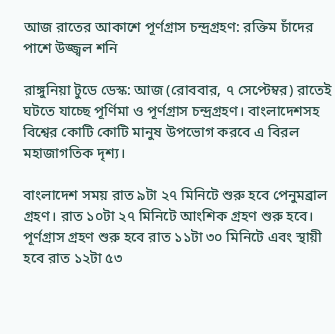আজ রাতের আকাশে পূর্ণগ্রাস চন্দ্রগ্রহণ: রক্তিম চাঁদের পাশে উজ্জ্বল শনি

রাঙ্গুনিয়া টুডে ডেস্ক: আজ (রোববার, ৭ সেপ্টেম্বর) রাতেই ঘটতে যাচ্ছে পূর্ণিমা ও পূর্ণগ্রাস চন্দ্রগ্রহণ। বাংলাদেশসহ বিশ্বের কোটি কোটি মানুষ উপভোগ করবে এ বিরল মহাজাগতিক দৃশ্য।

বাংলাদেশ সময় রাত ৯টা ২৭ মিনিটে শুরু হবে পেনুমব্রাল গ্রহণ। রাত ১০টা ২৭ মিনিটে আংশিক গ্রহণ শুরু হবে। পূর্ণগ্রাস গ্রহণ শুরু হবে রাত ১১টা ৩০ মিনিটে এবং স্থায়ী হবে রাত ১২টা ৫৩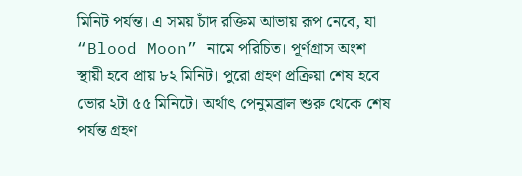মিনিট পর্যন্ত। এ সময় চাঁদ রক্তিম আভায় রূপ নেবে, যা “Blood Moon” নামে পরিচিত। পূর্ণগ্রাস অংশ স্থায়ী হবে প্রায় ৮২ মিনিট। পুরো গ্রহণ প্রক্রিয়া শেষ হবে ভোর ২টা ৫৫ মিনিটে। অর্থাৎ পেনুমব্রাল শুরু থেকে শেষ পর্যন্ত গ্রহণ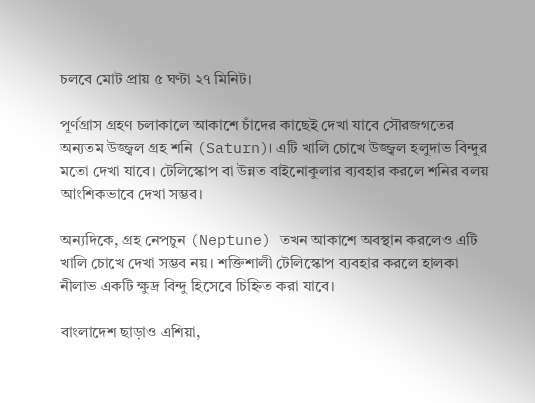চলবে মোট প্রায় ৫ ঘণ্টা ২৭ মিনিট।

পূর্ণগ্রাস গ্রহণ চলাকালে আকাশে চাঁদের কাছেই দেখা যাবে সৌরজগতের অন্যতম উজ্জ্বল গ্রহ শনি (Saturn)। এটি খালি চোখে উজ্জ্বল হলুদাভ বিন্দুর মতো দেখা যাবে। টেলিস্কোপ বা উন্নত বাইনোকুলার ব্যবহার করলে শনির বলয় আংশিকভাবে দেখা সম্ভব।

অন্যদিকে, গ্রহ নেপচুন (Neptune) তখন আকাশে অবস্থান করলেও এটি খালি চোখে দেখা সম্ভব নয়। শক্তিশালী টেলিস্কোপ ব্যবহার করলে হালকা নীলাভ একটি ক্ষুদ্র বিন্দু হিসেবে চিহ্নিত করা যাবে।

বাংলাদেশ ছাড়াও এশিয়া,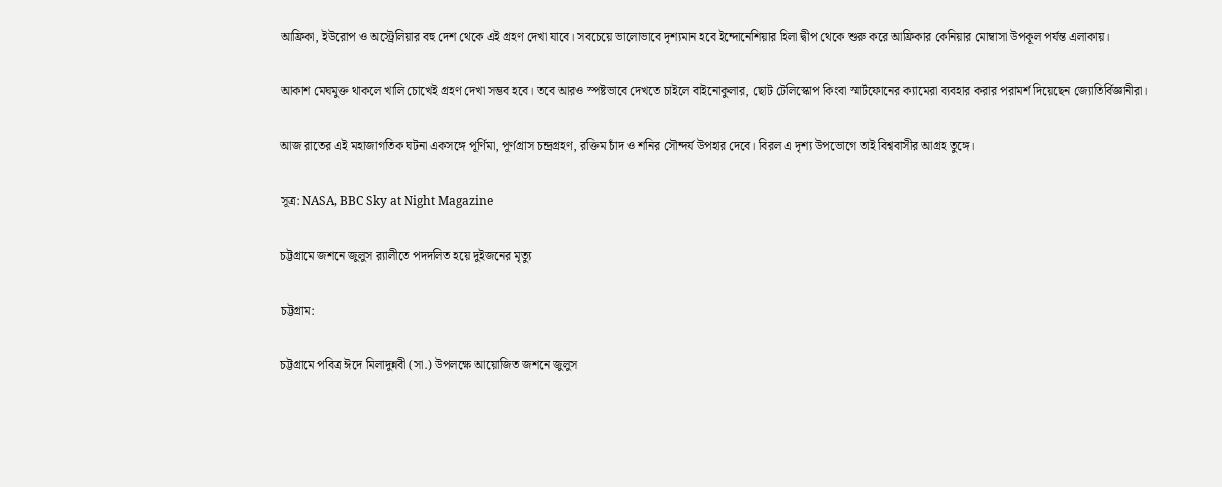আফ্রিকা, ইউরোপ ও অস্ট্রেলিয়ার বহু দেশ থেকে এই গ্রহণ দেখা যাবে। সবচেয়ে ভালোভাবে দৃশ্যমান হবে ইন্দোনেশিয়ার হিলা দ্বীপ থেকে শুরু করে আফ্রিকার কেনিয়ার মোম্বাসা উপকূল পর্যন্ত এলাকায়।

আকাশ মেঘমুক্ত থাকলে খালি চোখেই গ্রহণ দেখা সম্ভব হবে। তবে আরও স্পষ্টভাবে দেখতে চাইলে বাইনোকুলার, ছোট টেলিস্কোপ কিংবা স্মার্টফোনের ক্যামেরা ব্যবহার করার পরামর্শ দিয়েছেন জ্যোতির্বিজ্ঞানীরা।

আজ রাতের এই মহাজাগতিক ঘটনা একসঙ্গে পূর্ণিমা, পূর্ণগ্রাস চন্দ্রগ্রহণ, রক্তিম চাঁদ ও শনির সৌন্দর্য উপহার দেবে। বিরল এ দৃশ্য উপভোগে তাই বিশ্ববাসীর আগ্রহ তুঙ্গে।

সূত্র: NASA, BBC Sky at Night Magazine

চট্টগ্রামে জশনে জুলুস র‌্যালীতে পদদলিত হয়ে দুইজনের মৃত্যু

চট্টগ্রাম:

চট্টগ্রামে পবিত্র ঈদে মিলাদুন্নবী (সা.) উপলক্ষে আয়োজিত জশনে জুলুস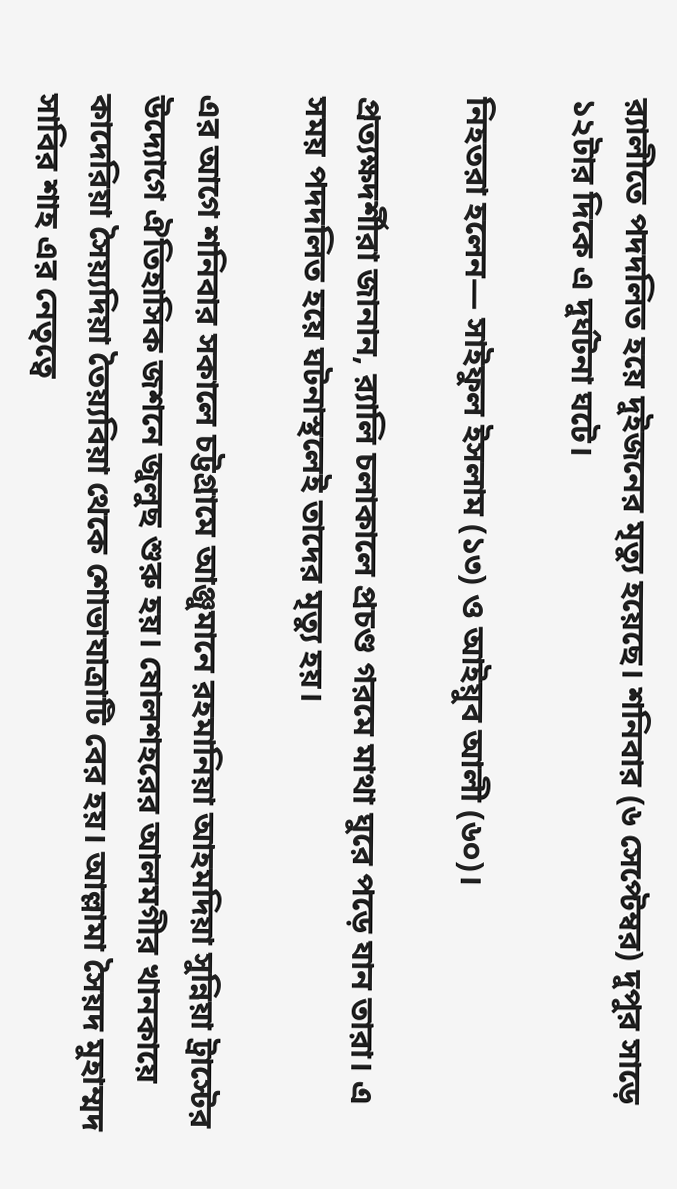র‌্যালীতে পদদলিত হয়ে দুইজনের মৃত্যু হয়েছে। শনিবার (৬ সেপ্টেম্বর) দুপুর সাড়ে ১২টার দিকে এ দুর্ঘটনা ঘটে।

নিহতরা হলেন— সাইফুল ইসলাম (১৩) ও আইয়ুব আলী (৬০)।

প্রত্যক্ষদর্শীরা জানান, র‌্যালি চলাকালে প্রচণ্ড গরমে মাথা ঘুরে পড়ে যান তারা। এ সময় পদদলিত হয়ে ঘটনাস্থলেই তাদের মৃত্যু হয়।

এর আগে শনিবার সকালে চট্টগ্রামে আঞ্জুমানে রহমানিয়া আহমদিয়া সুন্নিয়া ট্রাস্টের উদ্যোগে ঐতিহাসিক জশনে জুলুছ শুরু হয়। ষোলশহরের আলমগীর খানকায়ে কাদেরিয়া সৈয়্যদিয়া তৈয়্যবিয়া থেকে শোভাযাত্রাটি বের হয়। আল্লামা সৈয়দ মুহাম্মদ সাবির শাহ এর নেতৃত্বে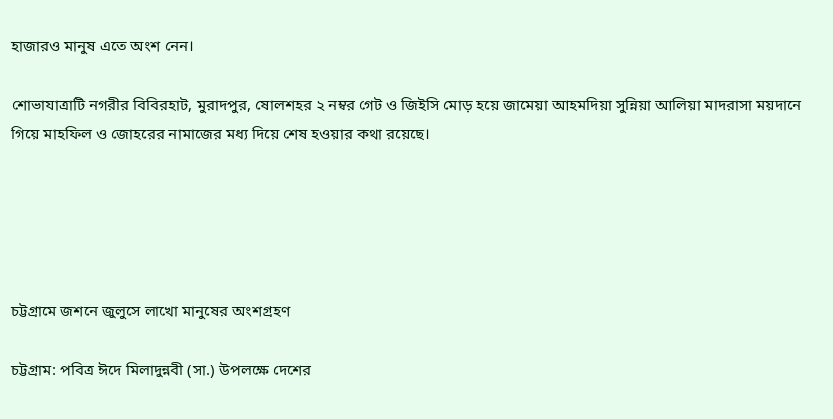হাজারও মানুষ এতে অংশ নেন।

শোভাযাত্রাটি নগরীর বিবিরহাট, মুরাদপুর, ষোলশহর ২ নম্বর গেট ও জিইসি মোড় হয়ে জামেয়া আহমদিয়া সুন্নিয়া আলিয়া মাদরাসা ময়দানে গিয়ে মাহফিল ও জোহরের নামাজের মধ্য দিয়ে শেষ হওয়ার কথা রয়েছে।





চট্টগ্রামে জশনে জুলুসে লাখো মানুষের অংশগ্রহণ

চট্টগ্রাম: পবিত্র ঈদে মিলাদুন্নবী (সা.) উপলক্ষে দেশের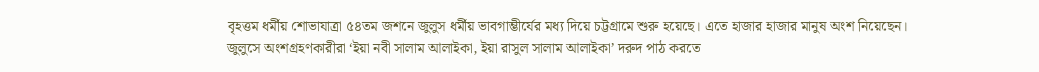বৃহত্তম ধর্মীয় শোভাযাত্রা ৫৪তম জশনে জুলুস ধর্মীয় ভাবগাম্ভীর্যের মধ্য দিয়ে চট্টগ্রামে শুরু হয়েছে। এতে হাজার হাজার মানুষ অংশ নিয়েছেন। জুলুসে অংশগ্রহণকারীরা ‘ইয়া নবী সালাম আলাইকা, ইয়া রাসুল সালাম আলাইকা’ দরুদ পাঠ করতে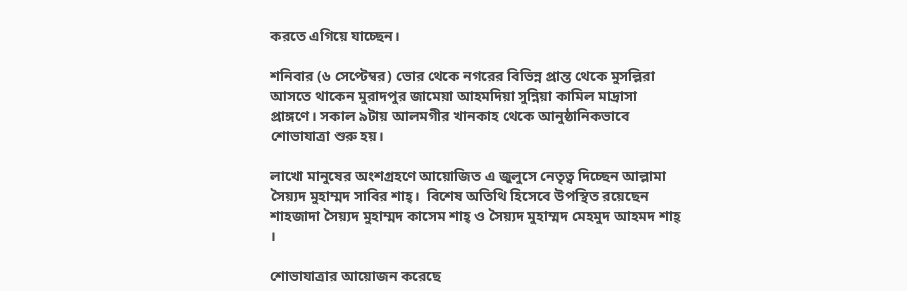করতে এগিয়ে যাচ্ছেন।

শনিবার (৬ সেপ্টেম্বর) ভোর থেকে নগরের বিভিন্ন প্রান্ত থেকে মুসল্লিরা আসতে থাকেন মুরাদপুর জামেয়া আহমদিয়া সুন্নিয়া কামিল মাদ্রাসা প্রাঙ্গণে। সকাল ৯টায় আলমগীর খানকাহ থেকে আনুষ্ঠানিকভাবে শোভাযাত্রা শুরু হয়।

লাখো মানুষের অংশগ্রহণে আয়োজিত এ জুলুসে নেতৃত্ব দিচ্ছেন আল্লামা সৈয়্যদ মুহাম্মদ সাবির শাহ্।  বিশেষ অতিথি হিসেবে উপস্থিত রয়েছেন শাহজাদা সৈয়্যদ মুহাম্মদ কাসেম শাহ্ ও সৈয়্যদ মুহাম্মদ মেহমুদ আহমদ শাহ্ ।

শোভাযাত্রার আয়োজন করেছে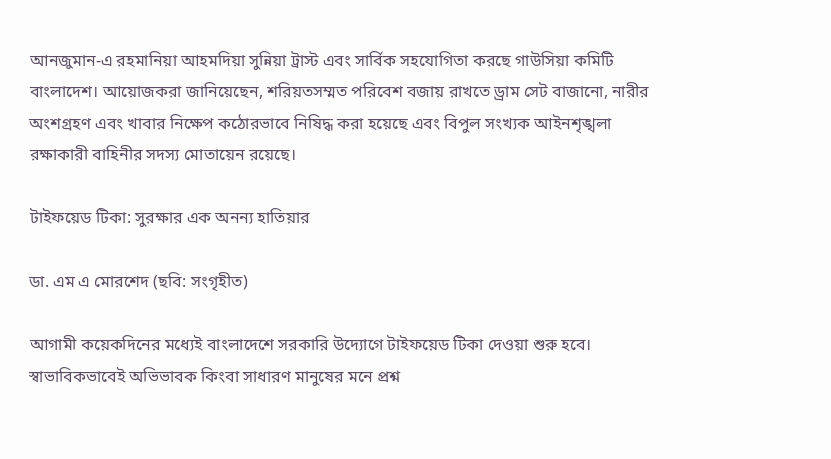আনজুমান-এ রহমানিয়া আহমদিয়া সুন্নিয়া ট্রাস্ট এবং সার্বিক সহযোগিতা করছে গাউসিয়া কমিটি বাংলাদেশ। আয়োজকরা জানিয়েছেন, শরিয়তসম্মত পরিবেশ বজায় রাখতে ড্রাম সেট বাজানো, নারীর অংশগ্রহণ এবং খাবার নিক্ষেপ কঠোরভাবে নিষিদ্ধ করা হয়েছে এবং বিপুল সংখ্যক আইনশৃঙ্খলা রক্ষাকারী বাহিনীর সদস্য মোতায়েন রয়েছে।

টাইফয়েড টিকা: সুরক্ষার এক অনন্য হাতিয়ার

ডা. এম এ মোরশেদ (ছবি: সংগৃহীত)

আগামী কয়েকদিনের মধ্যেই বাংলাদেশে সরকারি উদ্যোগে টাইফয়েড টিকা দেওয়া শুরু হবে। স্বাভাবিকভাবেই অভিভাবক কিংবা সাধারণ মানুষের মনে প্রশ্ন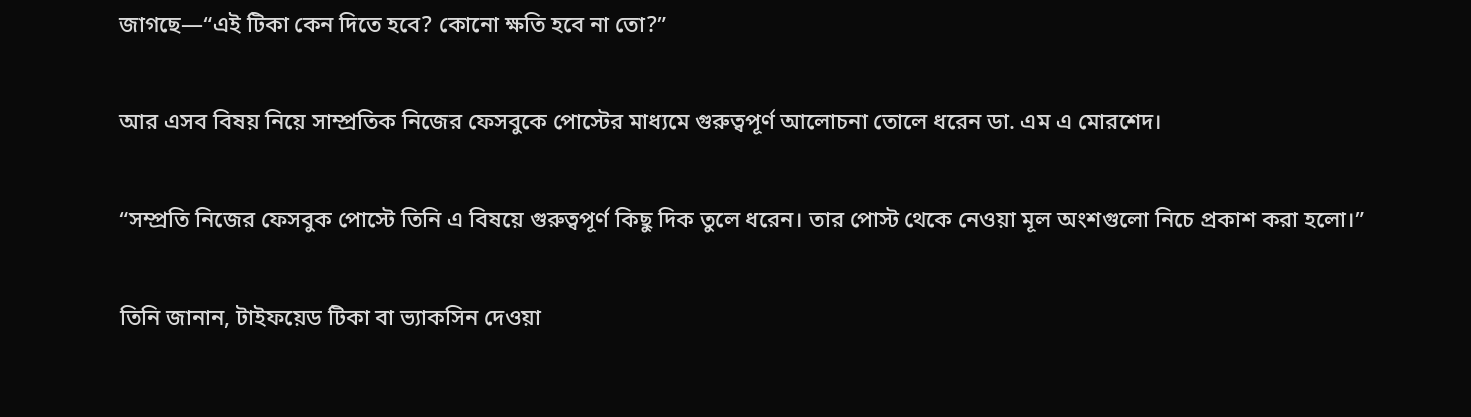জাগছে—“এই টিকা কেন দিতে হবে? কোনো ক্ষতি হবে না তো?”

আর এসব বিষয় নিয়ে সাম্প্রতিক নিজের ফেসবুকে পোস্টের মাধ্যমে গুরুত্বপূর্ণ আলোচনা তোলে ধরেন ডা. এম এ মোরশেদ।

“সম্প্রতি নিজের ফেসবুক পোস্টে তিনি এ বিষয়ে গুরুত্বপূর্ণ কিছু দিক তুলে ধরেন। তার পোস্ট থেকে নেওয়া মূল অংশগুলো নিচে প্রকাশ করা হলো।”

তিনি জানান, টাইফয়েড টিকা বা ভ্যাকসিন দেওয়া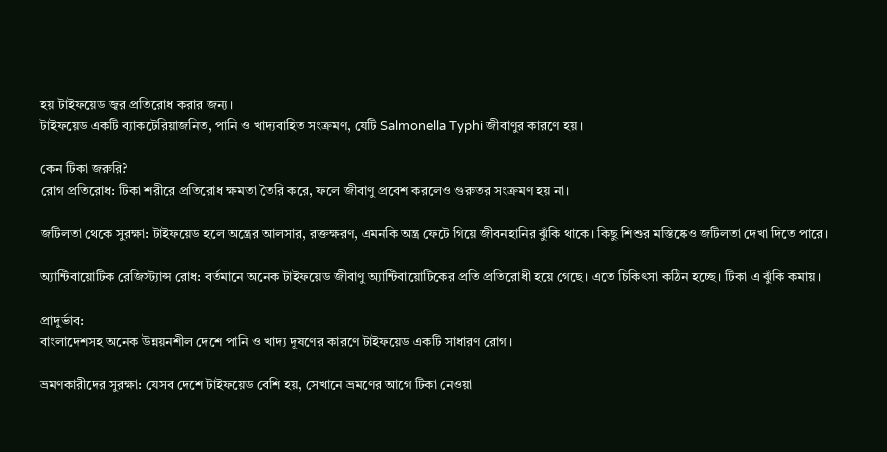হয় টাইফয়েড জ্বর প্রতিরোধ করার জন্য।
টাইফয়েড একটি ব্যাকটেরিয়াজনিত, পানি ও খাদ্যবাহিত সংক্রমণ, যেটি Salmonella Typhi জীবাণুর কারণে হয়।

কেন টিকা জরুরি?
রোগ প্রতিরোধ: টিকা শরীরে প্রতিরোধ ক্ষমতা তৈরি করে, ফলে জীবাণু প্রবেশ করলেও গুরুতর সংক্রমণ হয় না।

জটিলতা থেকে সুরক্ষা: টাইফয়েড হলে অন্ত্রের আলসার, রক্তক্ষরণ, এমনকি অন্ত্র ফেটে গিয়ে জীবনহানির ঝুঁকি থাকে। কিছু শিশুর মস্তিষ্কেও জটিলতা দেখা দিতে পারে।

অ্যান্টিবায়োটিক রেজিস্ট্যান্স রোধ: বর্তমানে অনেক টাইফয়েড জীবাণু অ্যান্টিবায়োটিকের প্রতি প্রতিরোধী হয়ে গেছে। এতে চিকিৎসা কঠিন হচ্ছে। টিকা এ ঝুঁকি কমায়।

প্রাদুর্ভাব:
বাংলাদেশসহ অনেক উন্নয়নশীল দেশে পানি ও খাদ্য দূষণের কারণে টাইফয়েড একটি সাধারণ রোগ।

ভ্রমণকারীদের সুরক্ষা: যেসব দেশে টাইফয়েড বেশি হয়, সেখানে ভ্রমণের আগে টিকা নেওয়া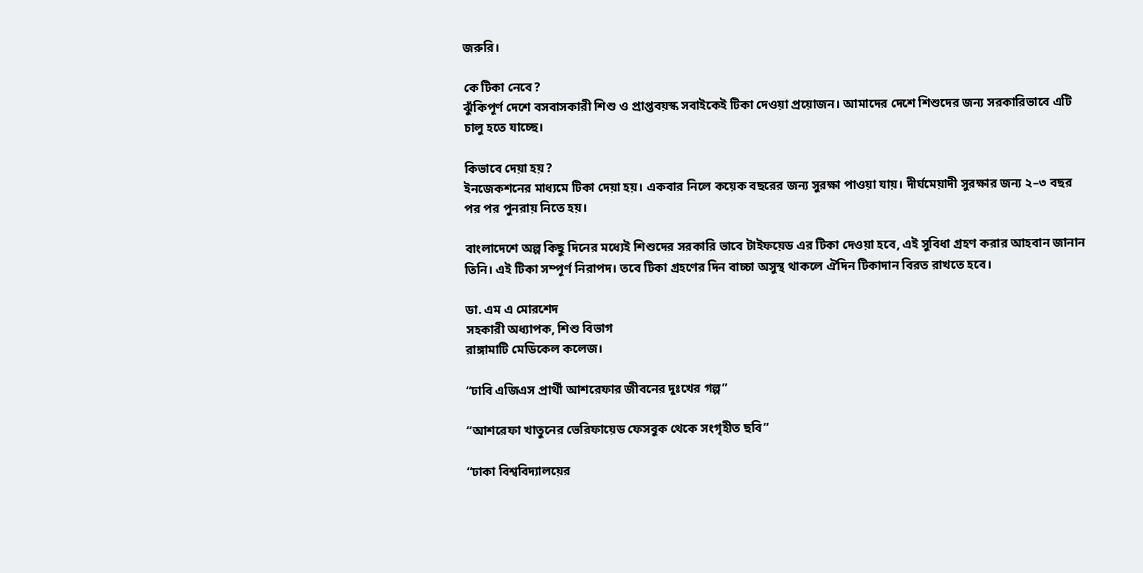জরুরি।

কে টিকা নেবে?
ঝুঁকিপূর্ণ দেশে বসবাসকারী শিশু ও প্রাপ্তবয়স্ক সবাইকেই টিকা দেওয়া প্রয়োজন। আমাদের দেশে শিশুদের জন্য সরকারিভাবে এটি চালু হতে যাচ্ছে।

কিভাবে দেয়া হয়?
ইনজেকশনের মাধ্যমে টিকা দেয়া হয়। একবার নিলে কয়েক বছরের জন্য সুরক্ষা পাওয়া যায়। দীর্ঘমেয়াদী সুরক্ষার জন্য ২–৩ বছর পর পর পুনরায় নিতে হয়।

বাংলাদেশে অল্প কিছু দিনের মধ্যেই শিশুদের সরকারি ভাবে টাইফয়েড এর টিকা দেওয়া হবে, এই সুবিধা গ্রহণ করার আহবান জানান তিনি। এই টিকা সম্পূর্ণ নিরাপদ। তবে টিকা গ্রহণের দিন বাচ্চা অসুস্থ থাকলে ঐদিন টিকাদান বিরত রাখতে হবে।

ডা. এম এ মোরশেদ
সহকারী অধ্যাপক, শিশু বিভাগ
রাঙ্গামাটি মেডিকেল কলেজ।

“ঢাবি এজিএস প্রার্থী আশরেফার জীবনের দুঃখের গল্প”

“আশরেফা খাতুনের ভেরিফায়েড ফেসবুক থেকে সংগৃহীত ছবি”

“ঢাকা বিশ্ববিদ্যালয়ের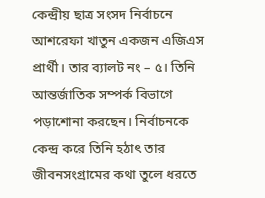কেন্দ্রীয় ছাত্র সংসদ নির্বাচনে আশরেফা খাতুন একজন এজিএস প্রার্থী। তার ব্যালট নং – ৫। তিনি আন্তর্জাতিক সম্পর্ক বিভাগে পড়াশোনা করছেন। নির্বাচনকে কেন্দ্র করে তিনি হঠাৎ তার জীবনসংগ্রামের কথা তুলে ধরতে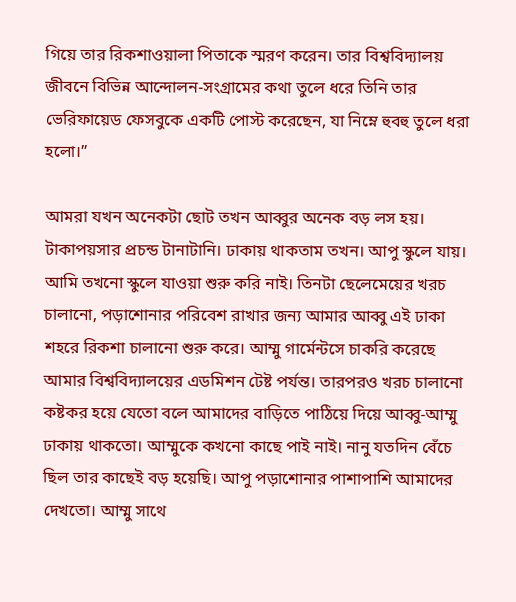গিয়ে তার রিকশাওয়ালা পিতাকে স্মরণ করেন। তার বিশ্ববিদ্যালয় জীবনে বিভিন্ন আন্দোলন-সংগ্রামের কথা তুলে ধরে তিনি তার ভেরিফায়েড ফেসবুকে একটি পোস্ট করেছেন, যা নিম্নে হুবহু তুলে ধরা হলো।”

আমরা যখন অনেকটা ছোট তখন আব্বুর অনেক বড় লস হয়। টাকাপয়সার প্রচন্ড টানাটানি। ঢাকায় থাকতাম তখন। আপু স্কুলে যায়। আমি তখনো স্কুলে যাওয়া শুরু করি নাই। তিনটা ছেলেমেয়ের খরচ চালানো, পড়াশোনার পরিবেশ রাখার জন্য আমার আব্বু এই ঢাকা শহরে রিকশা চালানো শুরু করে। আম্মু গার্মেন্টসে চাকরি করেছে আমার বিশ্ববিদ্যালয়ের এডমিশন টেষ্ট পর্যন্ত। তারপরও খরচ চালানো কষ্টকর হয়ে যেতো বলে আমাদের বাড়িতে পাঠিয়ে দিয়ে আব্বু-আম্মু ঢাকায় থাকতো। আম্মুকে কখনো কাছে পাই নাই। নানু যতদিন বেঁচে ছিল তার কাছেই বড় হয়েছি। আপু পড়াশোনার পাশাপাশি আমাদের দেখতো। আম্মু সাথে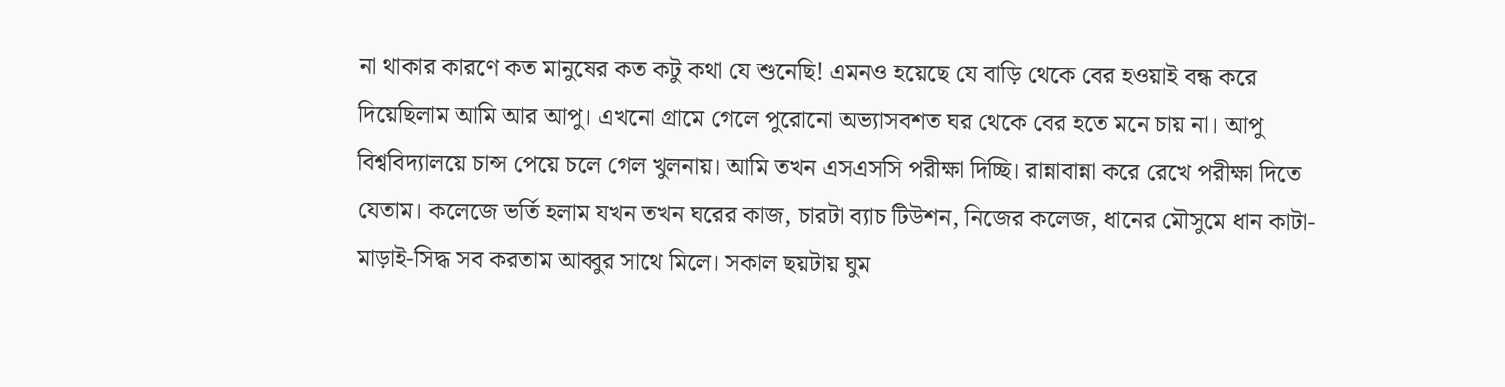না থাকার কারণে কত মানুষের কত কটু কথা যে শুনেছি! এমনও হয়েছে যে বাড়ি থেকে বের হওয়াই বন্ধ করে দিয়েছিলাম আমি আর আপু। এখনো গ্রামে গেলে পুরোনো অভ্যাসবশত ঘর থেকে বের হতে মনে চায় না। আপু বিশ্ববিদ্যালয়ে চান্স পেয়ে চলে গেল খুলনায়। আমি তখন এসএসসি পরীক্ষা দিচ্ছি। রান্নাবান্না করে রেখে পরীক্ষা দিতে যেতাম। কলেজে ভর্তি হলাম যখন তখন ঘরের কাজ, চারটা ব্যাচ টিউশন, নিজের কলেজ, ধানের মৌসুমে ধান কাটা-মাড়াই-সিদ্ধ সব করতাম আব্বুর সাথে মিলে। সকাল ছয়টায় ঘুম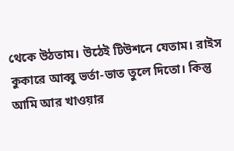থেকে উঠতাম। উঠেই টিউশনে যেতাম। রাইস কুকারে আব্বু ভর্তা-ভাত তুলে দিতো। কিন্তু আমি আর খাওয়ার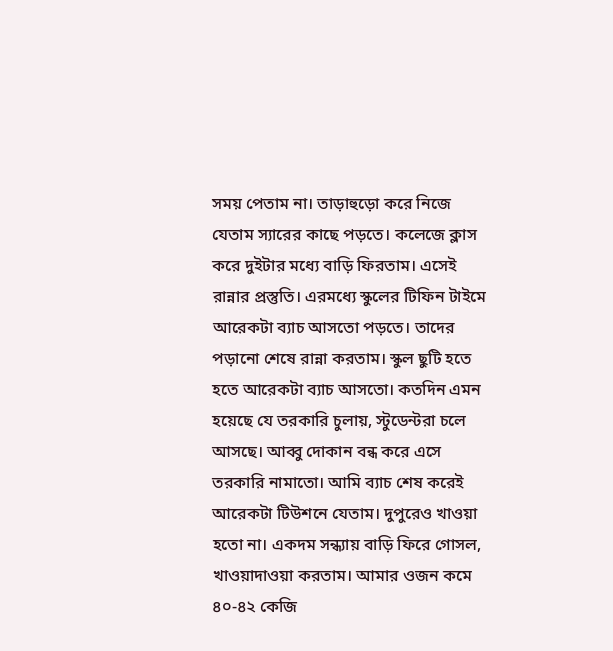সময় পেতাম না। তাড়াহুড়ো করে নিজে যেতাম স্যারের কাছে পড়তে। কলেজে ক্লাস করে দুইটার মধ্যে বাড়ি ফিরতাম। এসেই রান্নার প্রস্তুতি। এরমধ্যে স্কুলের টিফিন টাইমে আরেকটা ব্যাচ আসতো পড়তে। তাদের পড়ানো শেষে রান্না করতাম। স্কুল ছুটি হতে হতে আরেকটা ব্যাচ আসতো। কতদিন এমন হয়েছে যে তরকারি চুলায়, স্টুডেন্টরা চলে আসছে। আব্বু দোকান বন্ধ করে এসে তরকারি নামাতো। আমি ব্যাচ শেষ করেই আরেকটা টিউশনে যেতাম। দুপুরেও খাওয়া হতো না। একদম সন্ধ্যায় বাড়ি ফিরে গোসল, খাওয়াদাওয়া করতাম। আমার ওজন কমে ৪০-৪২ কেজি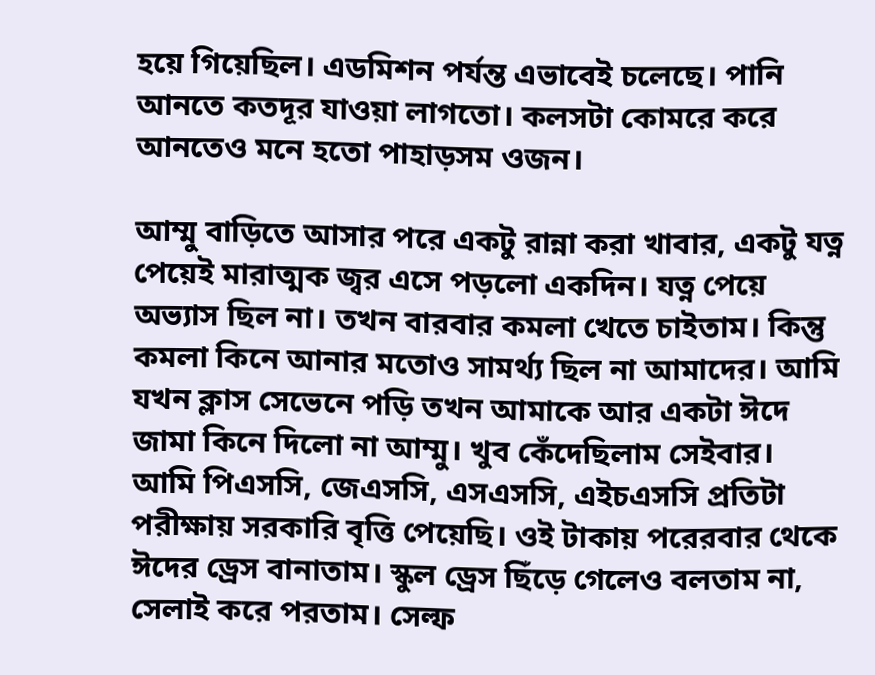হয়ে গিয়েছিল। এডমিশন পর্যন্ত এভাবেই চলেছে। পানি আনতে কতদূর যাওয়া লাগতো। কলসটা কোমরে করে আনতেও মনে হতো পাহাড়সম ওজন।

আম্মু বাড়িতে আসার পরে একটু রান্না করা খাবার, একটু যত্ন পেয়েই মারাত্মক জ্বর এসে পড়লো একদিন। যত্ন পেয়ে অভ্যাস ছিল না। তখন বারবার কমলা খেতে চাইতাম। কিন্তু কমলা কিনে আনার মতোও সামর্থ্য ছিল না আমাদের। আমি যখন ক্লাস সেভেনে পড়ি তখন আমাকে আর একটা ঈদে জামা কিনে দিলো না আম্মু। খুব কেঁদেছিলাম সেইবার। আমি পিএসসি, জেএসসি, এসএসসি, এইচএসসি প্রতিটা পরীক্ষায় সরকারি বৃত্তি পেয়েছি। ওই টাকায় পরেরবার থেকে ঈদের ড্রেস বানাতাম। স্কুল ড্রেস ছিঁড়ে গেলেও বলতাম না, সেলাই করে পরতাম। সেল্ফ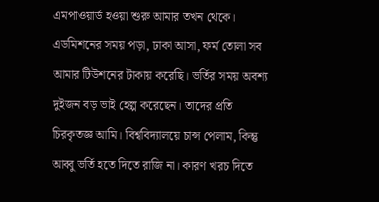এমপাওয়ার্ড হওয়া শুরু আমার তখন থেকে। এডমিশনের সময় পড়া, ঢাকা আসা, ফর্ম তোলা সব আমার টিউশনের টাকায় করেছি। ভর্তির সময় অবশ্য দুইজন বড় ভাই হেল্প করেছেন। তাদের প্রতি চিরকৃতজ্ঞ আমি। বিশ্ববিদ্যালয়ে চান্স পেলাম, কিন্তু আব্বু ভর্তি হতে দিতে রাজি না। কারণ খরচ দিতে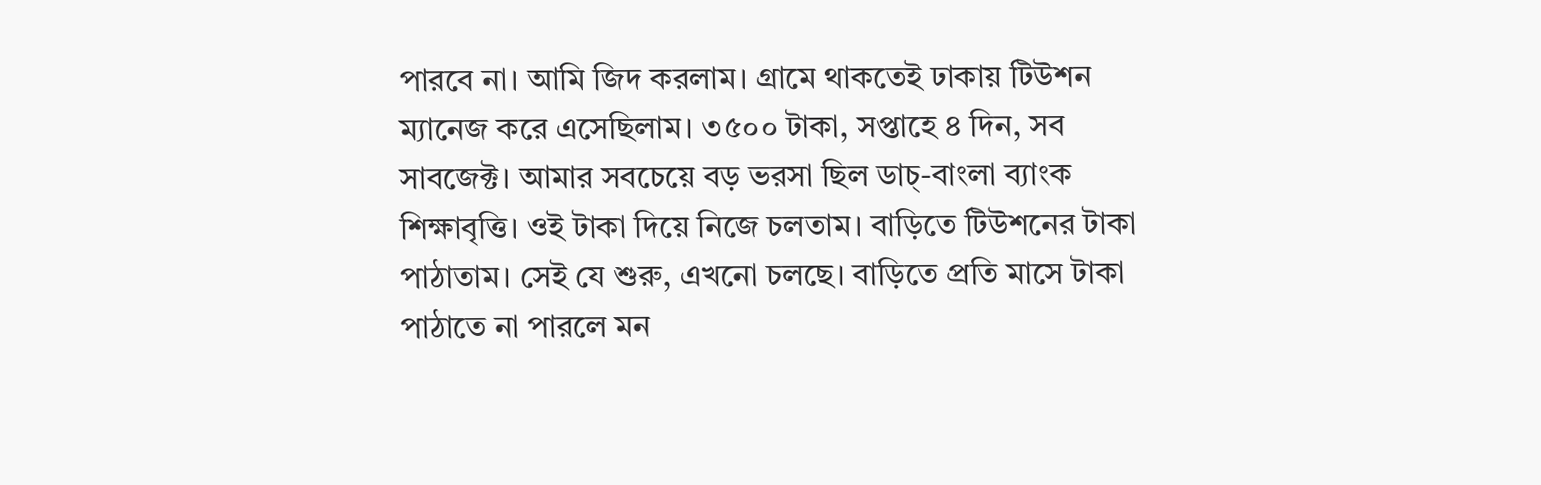পারবে না। আমি জিদ করলাম। গ্রামে থাকতেই ঢাকায় টিউশন ম্যানেজ করে এসেছিলাম। ৩৫০০ টাকা, সপ্তাহে ৪ দিন, সব সাবজেক্ট। আমার সবচেয়ে বড় ভরসা ছিল ডাচ্-বাংলা ব্যাংক শিক্ষাবৃত্তি। ওই টাকা দিয়ে নিজে চলতাম। বাড়িতে টিউশনের টাকা পাঠাতাম। সেই যে শুরু, এখনো চলছে। বাড়িতে প্রতি মাসে টাকা পাঠাতে না পারলে মন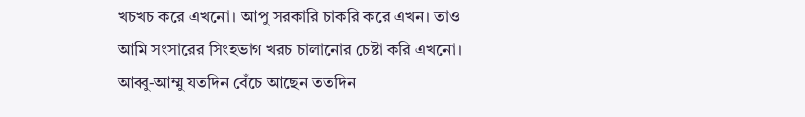খচখচ করে এখনো। আপু সরকারি চাকরি করে এখন। তাও আমি সংসারের সিংহভাগ খরচ চালানোর চেষ্টা করি এখনো। আব্বু-আম্মু যতদিন বেঁচে আছেন ততদিন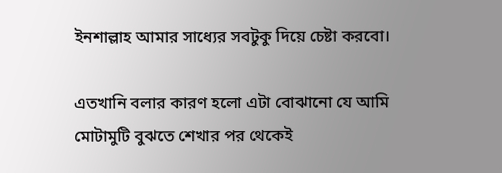ইনশাল্লাহ আমার সাধ্যের সবটুকু দিয়ে চেষ্টা করবো।

এতখানি বলার কারণ হলো এটা বোঝানো যে আমি মোটামুটি বুঝতে শেখার পর থেকেই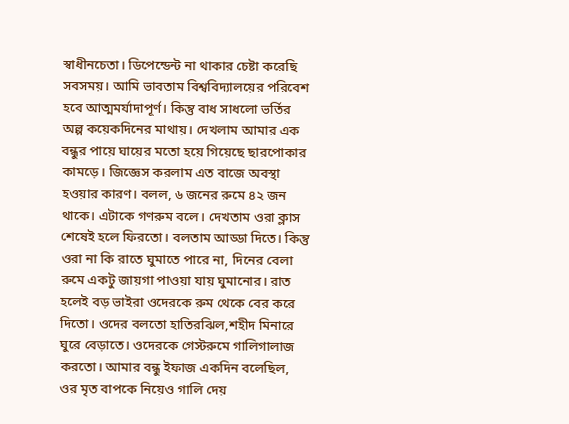স্বাধীনচেতা। ডিপেন্ডেন্ট না থাকার চেষ্টা করেছি সবসময়। আমি ভাবতাম বিশ্ববিদ্যালয়ের পরিবেশ হবে আত্মমর্যাদাপূর্ণ। কিন্তু বাধ সাধলো ভর্তির অল্প কয়েকদিনের মাথায়। দেখলাম আমার এক বন্ধুর পায়ে ঘায়ের মতো হয়ে গিয়েছে ছারপোকার কামড়ে। জিজ্ঞেস করলাম এত বাজে অবস্থা হওয়ার কারণ। বলল, ৬ জনের রুমে ৪২ জন থাকে। এটাকে গণরুম বলে। দেখতাম ওরা ক্লাস শেষেই হলে ফিরতো। বলতাম আড্ডা দিতে। কিন্তু ওরা না কি রাতে ঘুমাতে পারে না, দিনের বেলা রুমে একটু জায়গা পাওয়া যায় ঘুমানোর। রাত হলেই বড় ভাইরা ওদেরকে রুম থেকে বের করে দিতো। ওদের বলতো হাতিরঝিল,শহীদ মিনারে ঘুরে বেড়াতে। ওদেরকে গেস্টরুমে গালিগালাজ করতো। আমার বন্ধু ইফাজ একদিন বলেছিল, ওর মৃত বাপকে নিয়েও গালি দেয়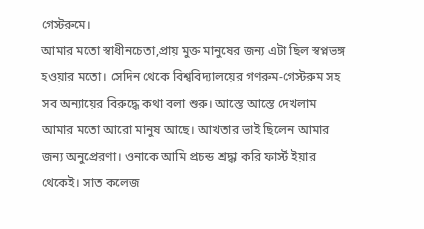গেস্টরুমে।
আমার মতো স্বাধীনচেতা,প্রায় মুক্ত মানুষের জন্য এটা ছিল স্বপ্নভঙ্গ হওয়ার মতো। সেদিন থেকে বিশ্ববিদ্যালয়ের গণরুম-গেস্টরুম সহ সব অন্যায়ের বিরুদ্ধে কথা বলা শুরু। আস্তে আস্তে দেখলাম আমার মতো আরো মানুষ আছে। আখতার ভাই ছিলেন আমার জন্য অনুপ্রেরণা। ওনাকে আমি প্রচন্ড শ্রদ্ধা করি ফার্স্ট ইয়ার থেকেই। সাত কলেজ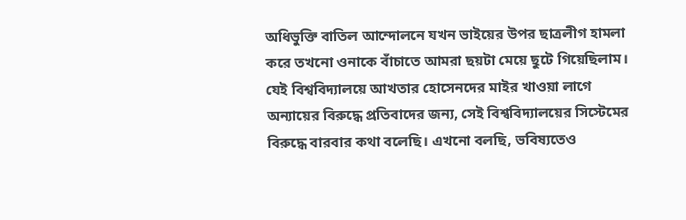অধিভুক্তি বাতিল আন্দোলনে যখন ভাইয়ের উপর ছাত্রলীগ হামলা করে তখনো ওনাকে বাঁচাতে আমরা ছয়টা মেয়ে ছুটে গিয়েছিলাম। যেই বিশ্ববিদ্যালয়ে আখতার হোসেনদের মাইর খাওয়া লাগে অন্যায়ের বিরুদ্ধে প্রতিবাদের জন্য, সেই বিশ্ববিদ্যালয়ের সিস্টেমের বিরুদ্ধে বারবার কথা বলেছি। এখনো বলছি, ভবিষ্যতেও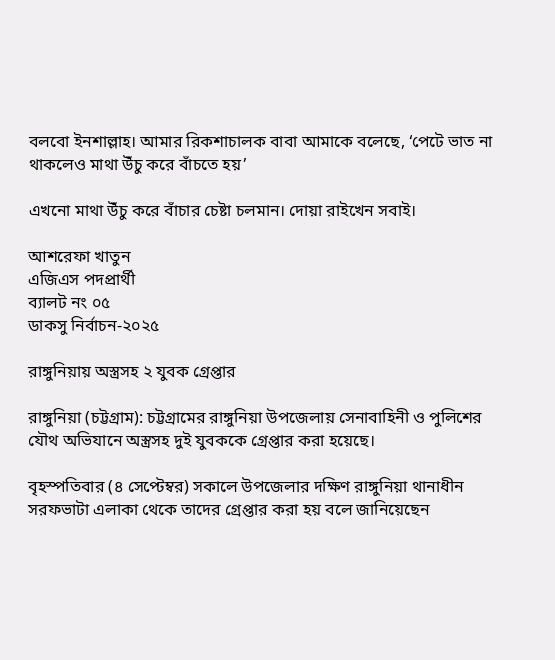বলবো ইনশাল্লাহ। আমার রিকশাচালক বাবা আমাকে বলেছে, ‘পেটে ভাত না থাকলেও মাথা উঁচু করে বাঁচতে হয়’

এখনো মাথা উঁচু করে বাঁচার চেষ্টা চলমান। দোয়া রাইখেন সবাই।

আশরেফা খাতুন
এজিএস পদপ্রার্থী
ব্যালট নং ০৫
ডাকসু নির্বাচন-২০২৫

রাঙ্গুনিয়ায় অস্ত্রসহ ২ যুবক গ্রেপ্তার

রাঙ্গুনিয়া (চট্টগ্রাম): চট্টগ্রামের রাঙ্গুনিয়া উপজেলায় সেনাবাহিনী ও পুলিশের যৌথ অভিযানে অস্ত্রসহ দুই যুবককে গ্রেপ্তার করা হয়েছে।

বৃহস্পতিবার (৪ সেপ্টেম্বর) সকালে উপজেলার দক্ষিণ রাঙ্গুনিয়া থানাধীন সরফভাটা এলাকা থেকে তাদের গ্রেপ্তার করা হয় বলে জানিয়েছেন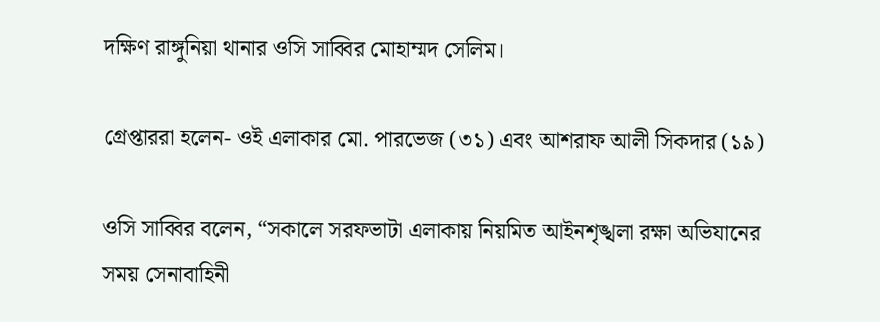দক্ষিণ রাঙ্গুনিয়া থানার ওসি সাব্বির মোহাম্মদ সেলিম।

গ্রেপ্তাররা হলেন- ওই এলাকার মো. পারভেজ (৩১) এবং আশরাফ আলী সিকদার (১৯)

ওসি সাব্বির বলেন, “সকালে সরফভাটা এলাকায় নিয়মিত আইনশৃঙ্খলা রক্ষা অভিযানের সময় সেনাবাহিনী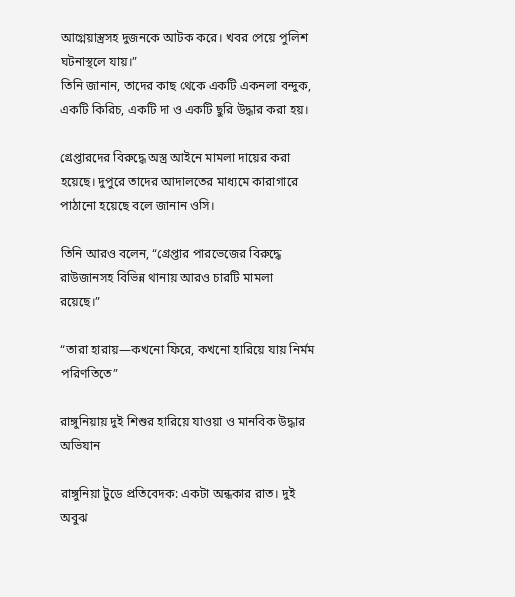আগ্নেয়াস্ত্রসহ দুজনকে আটক করে। খবর পেয়ে পুলিশ ঘটনাস্থলে যায়।”
তিনি জানান, তাদের কাছ থেকে একটি একনলা বন্দুক, একটি কিরিচ, একটি দা ও একটি ছুরি উদ্ধার করা হয়।

গ্রেপ্তারদের বিরুদ্ধে অস্ত্র আইনে মামলা দায়ের করা হয়েছে। দুপুরে তাদের আদালতের মাধ্যমে কারাগারে পাঠানো হয়েছে বলে জানান ওসি।

তিনি আরও বলেন, “গ্রেপ্তার পারভেজের বিরুদ্ধে রাউজানসহ বিভিন্ন থানায় আরও চারটি মামলা রয়েছে।”

“তারা হারায়—কখনো ফিরে, কখনো হারিয়ে যায় নির্মম পরিণতিতে”

রাঙ্গুনিয়ায় দুই শিশুর হারিয়ে যাওয়া ও মানবিক উদ্ধার অভিযান

রাঙ্গুনিয়া টুডে প্রতিবেদক: একটা অন্ধকার রাত। দুই অবুঝ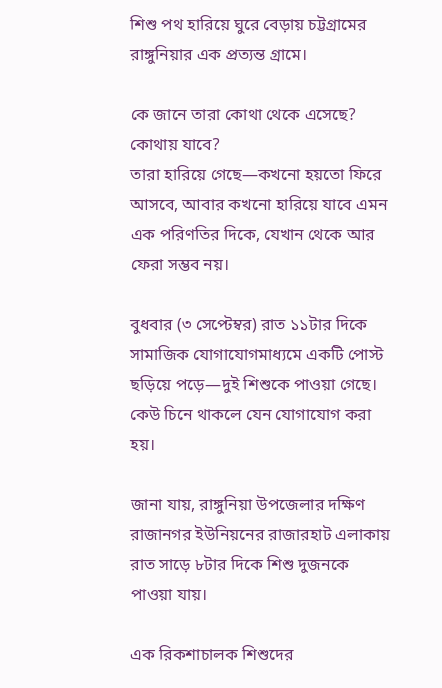শিশু পথ হারিয়ে ঘুরে বেড়ায় চট্টগ্রামের রাঙ্গুনিয়ার এক প্রত্যন্ত গ্রামে।

কে জানে তারা কোথা থেকে এসেছে? কোথায় যাবে?
তারা হারিয়ে গেছে—কখনো হয়তো ফিরে আসবে, আবার কখনো হারিয়ে যাবে এমন এক পরিণতির দিকে, যেখান থেকে আর ফেরা সম্ভব নয়।

বুধবার (৩ সেপ্টেম্বর) রাত ১১টার দিকে সামাজিক যোগাযোগমাধ্যমে একটি পোস্ট ছড়িয়ে পড়ে—দুই শিশুকে পাওয়া গেছে। কেউ চিনে থাকলে যেন যোগাযোগ করা হয়।

জানা যায়, রাঙ্গুনিয়া উপজেলার দক্ষিণ রাজানগর ইউনিয়নের রাজারহাট এলাকায় রাত সাড়ে ৮টার দিকে শিশু দুজনকে পাওয়া যায়।

এক রিকশাচালক শিশুদের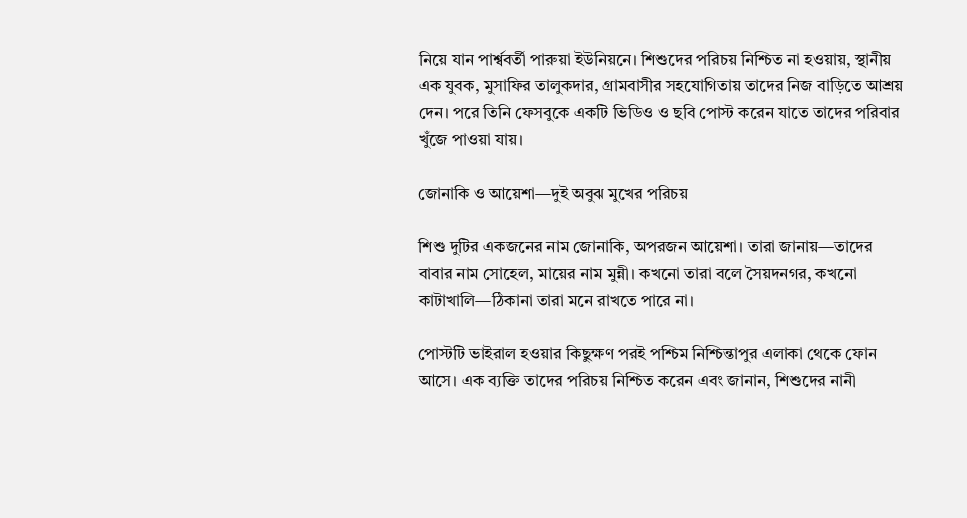নিয়ে যান পার্শ্ববর্তী পারুয়া ইউনিয়নে। শিশুদের পরিচয় নিশ্চিত না হওয়ায়, স্থানীয় এক যুবক, মুসাফির তালুকদার, গ্রামবাসীর সহযোগিতায় তাদের নিজ বাড়িতে আশ্রয় দেন। পরে তিনি ফেসবুকে একটি ভিডিও ও ছবি পোস্ট করেন যাতে তাদের পরিবার খুঁজে পাওয়া যায়।

জোনাকি ও আয়েশা—দুই অবুঝ মুখের পরিচয়

শিশু দুটির একজনের নাম জোনাকি, অপরজন আয়েশা। তারা জানায়—তাদের বাবার নাম সোহেল, মায়ের নাম মুন্নী। কখনো তারা বলে সৈয়দনগর, কখনো কাটাখালি—ঠিকানা তারা মনে রাখতে পারে না।

পোস্টটি ভাইরাল হওয়ার কিছুক্ষণ পরই পশ্চিম নিশ্চিন্তাপুর এলাকা থেকে ফোন আসে। এক ব্যক্তি তাদের পরিচয় নিশ্চিত করেন এবং জানান, শিশুদের নানী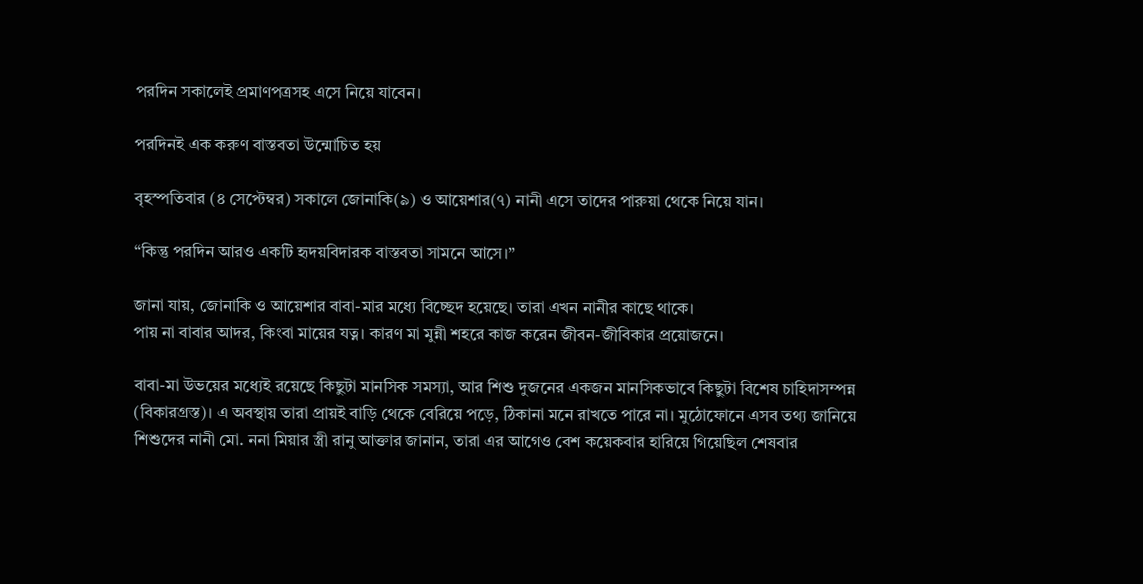পরদিন সকালেই প্রমাণপত্রসহ এসে নিয়ে যাবেন।

পরদিনই এক করুণ বাস্তবতা উন্মোচিত হয়

বৃহস্পতিবার (৪ সেপ্টেম্বর) সকালে জোনাকি(৯) ও আয়েশার(৭) নানী এসে তাদের পারুয়া থেকে নিয়ে যান।

“কিন্তু পরদিন আরও একটি হৃদয়বিদারক বাস্তবতা সামনে আসে।”

জানা যায়, জোনাকি ও আয়েশার বাবা-মার মধ্যে বিচ্ছেদ হয়েছে। তারা এখন নানীর কাছে থাকে।
পায় না বাবার আদর, কিংবা মায়ের যত্ন। কারণ মা মুন্নী শহরে কাজ করেন জীবন-জীবিকার প্রয়োজনে।

বাবা-মা উভয়ের মধ্যেই রয়েছে কিছুটা মানসিক সমস্যা, আর শিশু দুজনের একজন মানসিকভাবে কিছুটা বিশেষ চাহিদাসম্পন্ন (বিকারগ্রস্ত)। এ অবস্থায় তারা প্রায়ই বাড়ি থেকে বেরিয়ে পড়ে, ঠিকানা মনে রাখতে পারে না। মুঠোফোনে এসব তথ্য জানিয়ে শিশুদের নানী মো. ননা মিয়ার স্ত্রী রানু আক্তার জানান, তারা এর আগেও বেশ কয়েকবার হারিয়ে গিয়েছিল শেষবার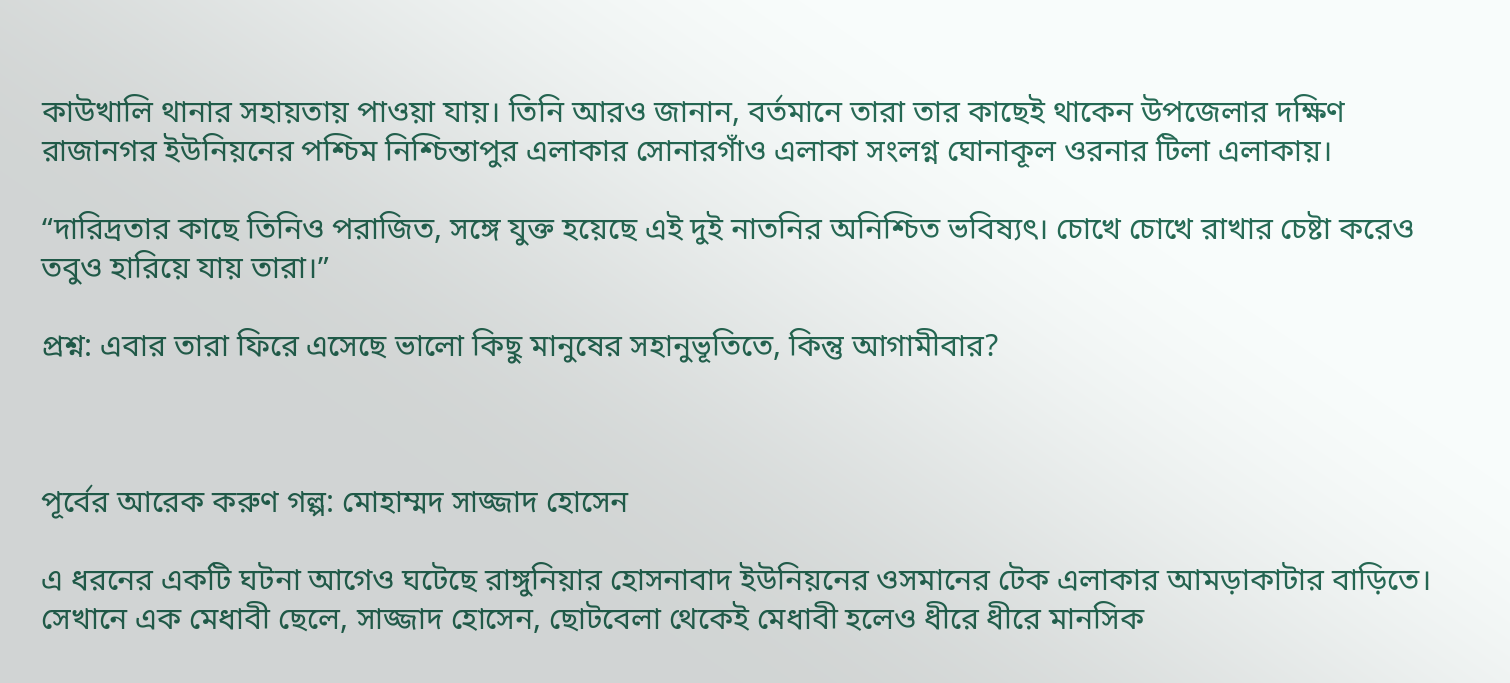কাউখালি থানার সহায়তায় পাওয়া যায়। তিনি আরও জানান, বর্তমানে তারা তার কাছেই থাকেন উপজেলার দক্ষিণ রাজানগর ইউনিয়নের পশ্চিম নিশ্চিন্তাপুর এলাকার সোনারগাঁও এলাকা সংলগ্ন ঘোনাকূল ওরনার টিলা এলাকায়।

“দারিদ্রতার কাছে তিনিও পরাজিত, সঙ্গে যুক্ত হয়েছে এই দুই নাতনির অনিশ্চিত ভবিষ্যৎ। চোখে চোখে রাখার চেষ্টা করেও তবুও হারিয়ে যায় তারা।”

প্রশ্ন: এবার তারা ফিরে এসেছে ভালো কিছু মানুষের সহানুভূতিতে, কিন্তু আগামীবার?



পূর্বের আরেক করুণ গল্প: মোহাম্মদ সাজ্জাদ হোসেন

এ ধরনের একটি ঘটনা আগেও ঘটেছে রাঙ্গুনিয়ার হোসনাবাদ ইউনিয়নের ওসমানের টেক এলাকার আমড়াকাটার বাড়িতে।
সেখানে এক মেধাবী ছেলে, সাজ্জাদ হোসেন, ছোটবেলা থেকেই মেধাবী হলেও ধীরে ধীরে মানসিক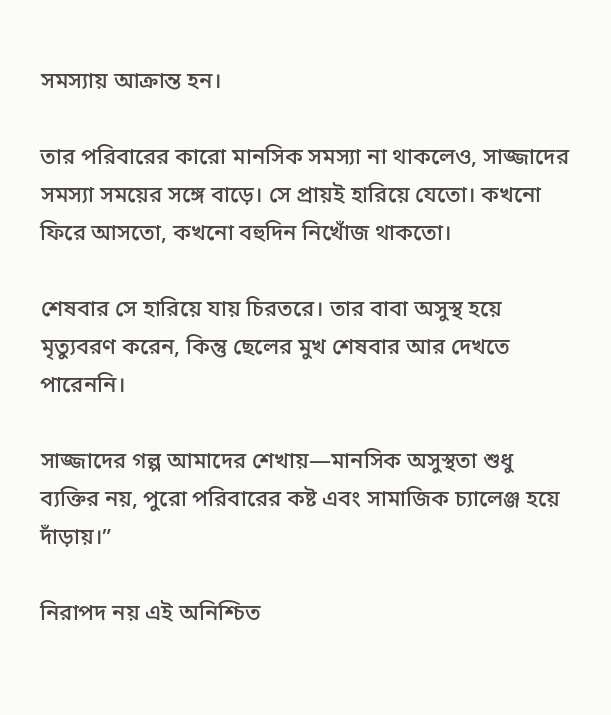সমস্যায় আক্রান্ত হন।

তার পরিবারের কারো মানসিক সমস্যা না থাকলেও, সাজ্জাদের সমস্যা সময়ের সঙ্গে বাড়ে। সে প্রায়ই হারিয়ে যেতো। কখনো ফিরে আসতো, কখনো বহুদিন নিখোঁজ থাকতো।

শেষবার সে হারিয়ে যায় চিরতরে। তার বাবা অসুস্থ হয়ে মৃত্যুবরণ করেন, কিন্তু ছেলের মুখ শেষবার আর দেখতে পারেননি।

সাজ্জাদের গল্প আমাদের শেখায়—মানসিক অসুস্থতা শুধু ব্যক্তির নয়, পুরো পরিবারের কষ্ট এবং সামাজিক চ্যালেঞ্জ হয়ে দাঁড়ায়।”

নিরাপদ নয় এই অনিশ্চিত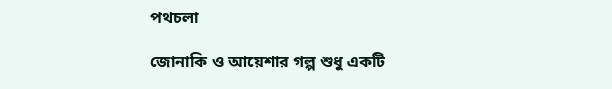পথচলা

জোনাকি ও আয়েশার গল্প শুধু একটি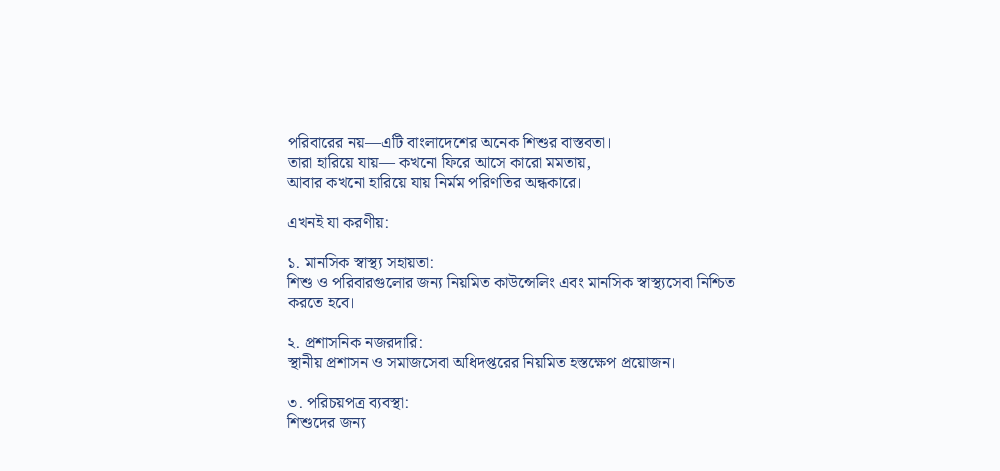পরিবারের নয়—এটি বাংলাদেশের অনেক শিশুর বাস্তবতা।
তারা হারিয়ে যায়— কখনো ফিরে আসে কারো মমতায়,
আবার কখনো হারিয়ে যায় নির্মম পরিণতির অন্ধকারে।

এখনই যা করণীয়:

১. মানসিক স্বাস্থ্য সহায়তা:
শিশু ও পরিবারগুলোর জন্য নিয়মিত কাউন্সেলিং এবং মানসিক স্বাস্থ্যসেবা নিশ্চিত করতে হবে।

২. প্রশাসনিক নজরদারি:
স্থানীয় প্রশাসন ও সমাজসেবা অধিদপ্তরের নিয়মিত হস্তক্ষেপ প্রয়োজন।

৩. পরিচয়পত্র ব্যবস্থা:
শিশুদের জন্য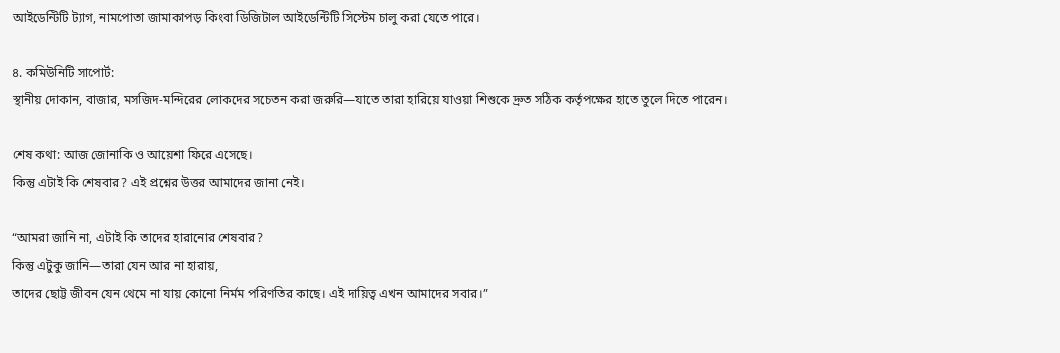আইডেন্টিটি ট্যাগ, নামপোতা জামাকাপড় কিংবা ডিজিটাল আইডেন্টিটি সিস্টেম চালু করা যেতে পারে।

৪. কমিউনিটি সাপোর্ট:
স্থানীয় দোকান, বাজার, মসজিদ-মন্দিরের লোকদের সচেতন করা জরুরি—যাতে তারা হারিয়ে যাওয়া শিশুকে দ্রুত সঠিক কর্তৃপক্ষের হাতে তুলে দিতে পারেন।

শেষ কথা: আজ জোনাকি ও আয়েশা ফিরে এসেছে।
কিন্তু এটাই কি শেষবার? এই প্রশ্নের উত্তর আমাদের জানা নেই।

“আমরা জানি না, এটাই কি তাদের হারানোর শেষবার?
কিন্তু এটুকু জানি—তারা যেন আর না হারায়,
তাদের ছোট্ট জীবন যেন থেমে না যায় কোনো নির্মম পরিণতির কাছে। এই দায়িত্ব এখন আমাদের সবার।”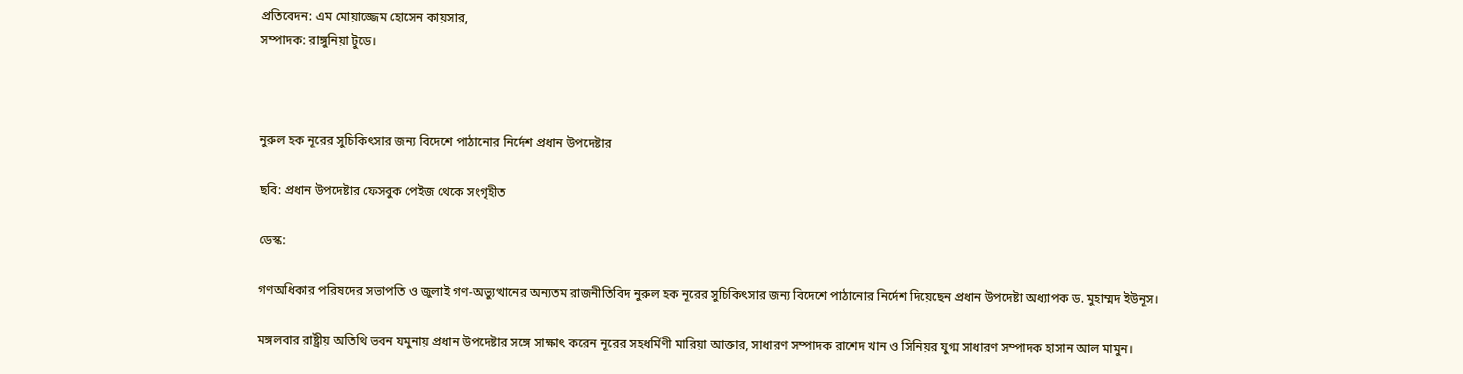প্রতিবেদন: এম মোয়াজ্জেম হোসেন কায়সার,
সম্পাদক: রাঙ্গুনিয়া টুডে।



নুরুল হক নূরের সুচিকিৎসার জন্য বিদেশে পাঠানোর নির্দেশ প্রধান উপদেষ্টার

ছবি: প্রধান উপদেষ্টার ফেসবুক পেইজ থেকে সংগৃহীত

ডেস্ক:

গণঅধিকার পরিষদের সভাপতি ও জুলাই গণ-অভ্যুত্থানের অন্যতম রাজনীতিবিদ নুরুল হক নূরের সুচিকিৎসার জন্য বিদেশে পাঠানোর নির্দেশ দিয়েছেন প্রধান উপদেষ্টা অধ্যাপক ড. মুহাম্মদ ইউনূস।

মঙ্গলবার রাষ্ট্রীয় অতিথি ভবন যমুনায় প্রধান উপদেষ্টার সঙ্গে সাক্ষাৎ করেন নূরের সহধর্মিণী মারিয়া আক্তার, সাধারণ সম্পাদক রাশেদ খান ও সিনিয়র যুগ্ম সাধারণ সম্পাদক হাসান আল মামুন।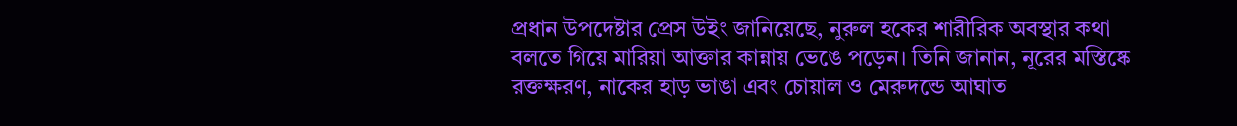প্রধান উপদেষ্টার প্রেস উইং জানিয়েছে, নুরুল হকের শারীরিক অবস্থার কথা বলতে গিয়ে মারিয়া আক্তার কান্নায় ভেঙে পড়েন। তিনি জানান, নূরের মস্তিষ্কে রক্তক্ষরণ, নাকের হাড় ভাঙা এবং চোয়াল ও মেরুদন্ডে আঘাত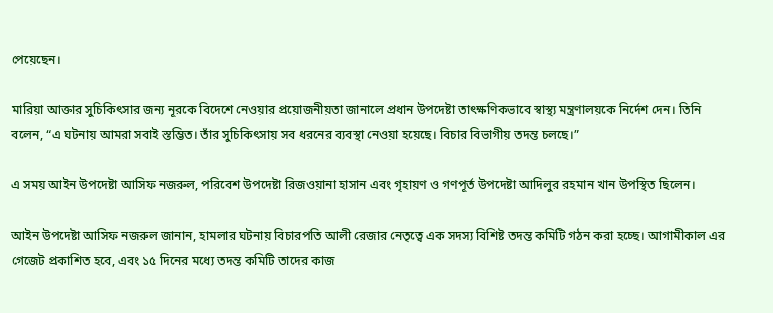পেয়েছেন।

মারিয়া আক্তার সুচিকিৎসার জন্য নূরকে বিদেশে নেওয়ার প্রয়োজনীয়তা জানালে প্রধান উপদেষ্টা তাৎক্ষণিকভাবে স্বাস্থ্য মন্ত্রণালয়কে নির্দেশ দেন। তিনি বলেন, “এ ঘটনায় আমরা সবাই স্তম্ভিত। তাঁর সুচিকিৎসায় সব ধরনের ব্যবস্থা নেওয়া হয়েছে। বিচার বিভাগীয় তদন্ত চলছে।”

এ সময় আইন উপদেষ্টা আসিফ নজরুল, পরিবেশ উপদেষ্টা রিজওয়ানা হাসান এবং গৃহায়ণ ও গণপূর্ত উপদেষ্টা আদিলুর রহমান খান উপস্থিত ছিলেন।

আইন উপদেষ্টা আসিফ নজরুল জানান, হামলার ঘটনায় বিচারপতি আলী রেজার নেতৃত্বে এক সদস্য বিশিষ্ট তদন্ত কমিটি গঠন করা হচ্ছে। আগামীকাল এর গেজেট প্রকাশিত হবে, এবং ১৫ দিনের মধ্যে তদন্ত কমিটি তাদের কাজ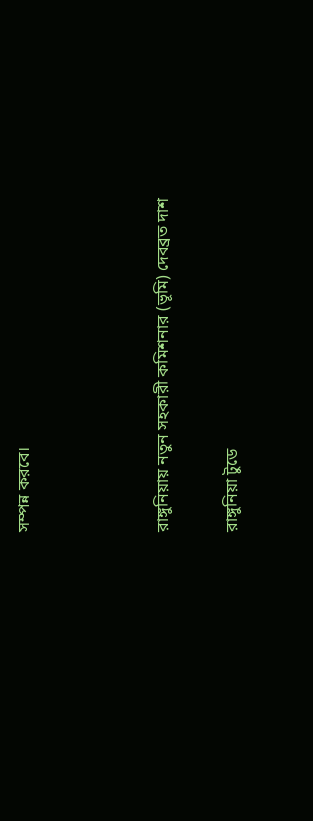সম্পন্ন করবে।



রাঙ্গুনিয়ায় নতুন সহকারী কমিশনার (ভূমি) দেবব্রত দাশ

রাঙ্গুনিয়া টুডে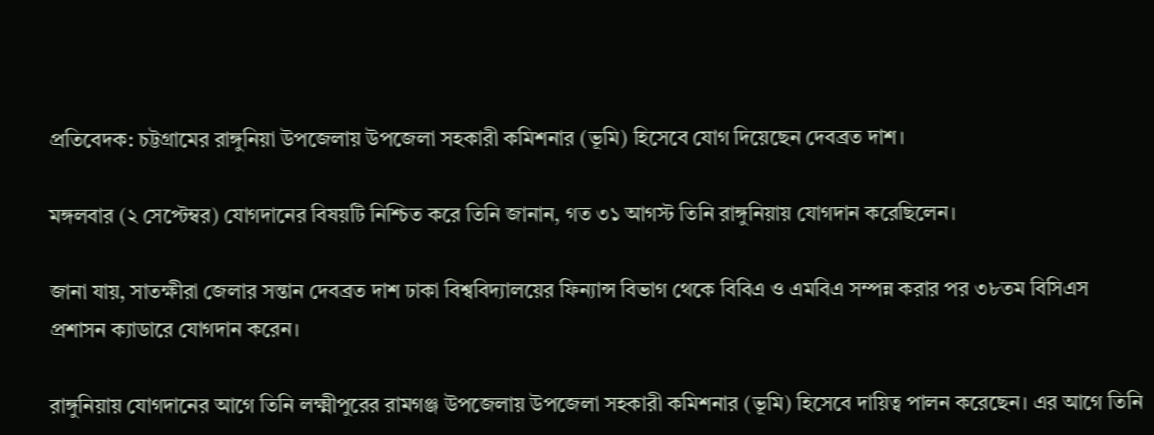প্রতিবেদক: চট্টগ্রামের রাঙ্গুনিয়া উপজেলায় উপজেলা সহকারী কমিশনার (ভূমি) হিসেবে যোগ দিয়েছেন দেবব্রত দাশ।

মঙ্গলবার (২ সেপ্টেম্বর) যোগদানের বিষয়টি নিশ্চিত করে তিনি জানান, গত ৩১ আগস্ট তিনি রাঙ্গুনিয়ায় যোগদান করেছিলেন।

জানা যায়, সাতক্ষীরা জেলার সন্তান দেবব্রত দাশ ঢাকা বিশ্ববিদ্যালয়ের ফিন্যান্স বিভাগ থেকে বিবিএ ও এমবিএ সম্পন্ন করার পর ৩৮তম বিসিএস প্রশাসন ক্যাডারে যোগদান করেন।

রাঙ্গুনিয়ায় যোগদানের আগে তিনি লক্ষ্মীপুরের রামগঞ্জ উপজেলায় উপজেলা সহকারী কমিশনার (ভূমি) হিসেবে দায়িত্ব পালন করেছেন। এর আগে তিনি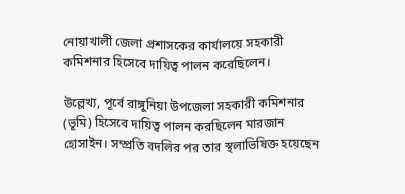নোয়াখালী জেলা প্রশাসকের কার্যালয়ে সহকারী কমিশনার হিসেবে দায়িত্ব পালন করেছিলেন।

উল্লেখ্য, পূর্বে রাঙ্গুনিয়া উপজেলা সহকারী কমিশনার (ভূমি) হিসেবে দায়িত্ব পালন করছিলেন মারজান হোসাইন। সম্প্রতি বদলির পর তার স্থলাভিষিক্ত হয়েছেন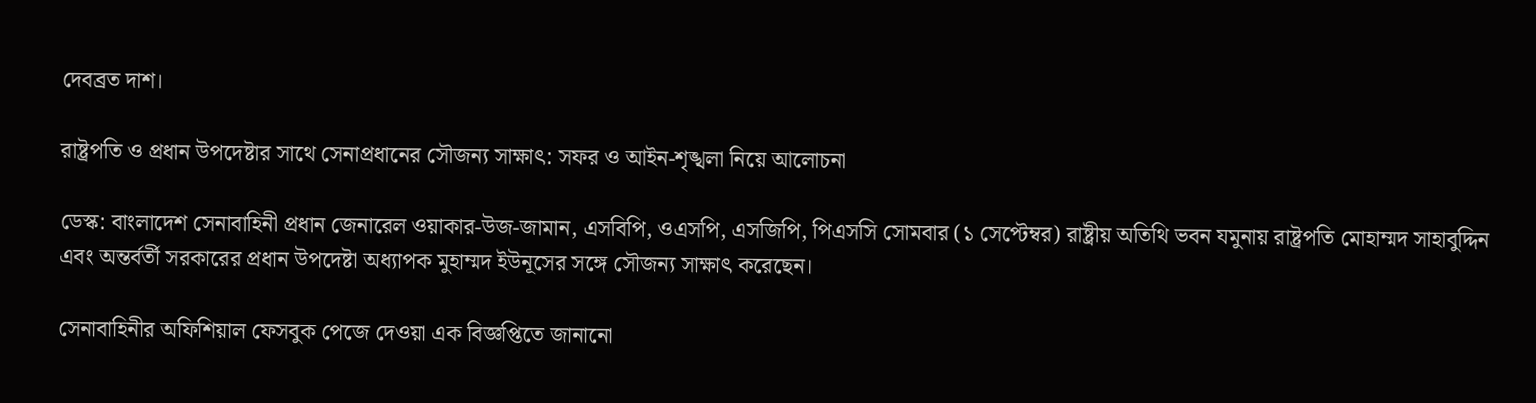দেবব্রত দাশ।

রাষ্ট্রপতি ও প্রধান উপদেষ্টার সাথে সেনাপ্রধানের সৌজন্য সাক্ষাৎ: সফর ও আইন-শৃঙ্খলা নিয়ে আলোচনা

ডেস্ক: বাংলাদেশ সেনাবাহিনী প্রধান জেনারেল ওয়াকার-উজ-জামান, এসবিপি, ওএসপি, এসজিপি, পিএসসি সোমবার (১ সেপ্টেম্বর) রাষ্ট্রীয় অতিথি ভবন যমুনায় রাষ্ট্রপতি মোহাম্মদ সাহাবুদ্দিন এবং অন্তর্বর্তী সরকারের প্রধান উপদেষ্টা অধ্যাপক মুহাম্মদ ইউনূসের সঙ্গে সৌজন্য সাক্ষাৎ করেছেন।

সেনাবাহিনীর অফিশিয়াল ফেসবুক পেজে দেওয়া এক বিজ্ঞপ্তিতে জানানো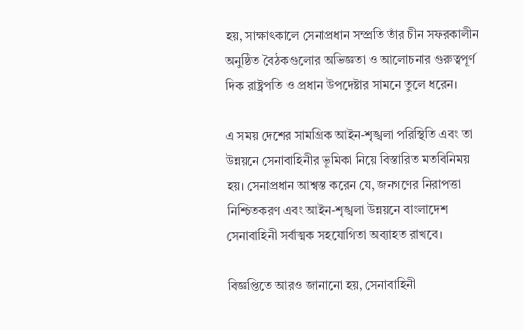হয়, সাক্ষাৎকালে সেনাপ্রধান সম্প্রতি তাঁর চীন সফরকালীন অনুষ্ঠিত বৈঠকগুলোর অভিজ্ঞতা ও আলোচনার গুরুত্বপূর্ণ দিক রাষ্ট্রপতি ও প্রধান উপদেষ্টার সামনে তুলে ধরেন।

এ সময় দেশের সামগ্রিক আইন-শৃঙ্খলা পরিস্থিতি এবং তা উন্নয়নে সেনাবাহিনীর ভূমিকা নিয়ে বিস্তারিত মতবিনিময় হয়। সেনাপ্রধান আশ্বস্ত করেন যে, জনগণের নিরাপত্তা নিশ্চিতকরণ এবং আইন-শৃঙ্খলা উন্নয়নে বাংলাদেশ সেনাবাহিনী সর্বাত্মক সহযোগিতা অব্যাহত রাখবে।

বিজ্ঞপ্তিতে আরও জানানো হয়, সেনাবাহিনী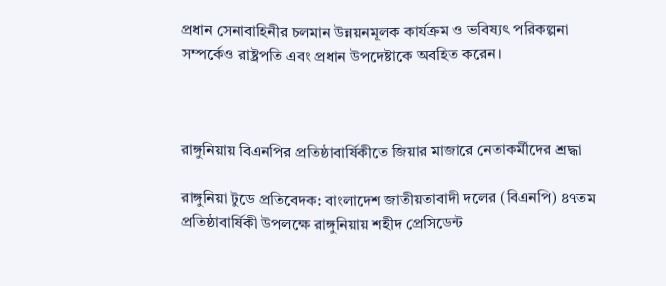প্রধান সেনাবাহিনীর চলমান উন্নয়নমূলক কার্যক্রম ও ভবিষ্যৎ পরিকল্পনা সম্পর্কেও রাষ্ট্রপতি এবং প্রধান উপদেষ্টাকে অবহিত করেন।



রাঙ্গুনিয়ায় বিএনপির প্রতিষ্ঠাবার্ষিকীতে জিয়ার মাজারে নেতাকর্মীদের শ্রদ্ধা

রাঙ্গুনিয়া টুডে প্রতিবেদক: বাংলাদেশ জাতীয়তাবাদী দলের (বিএনপি) ৪৭তম প্রতিষ্ঠাবার্ষিকী উপলক্ষে রাঙ্গুনিয়ায় শহীদ প্রেসিডেন্ট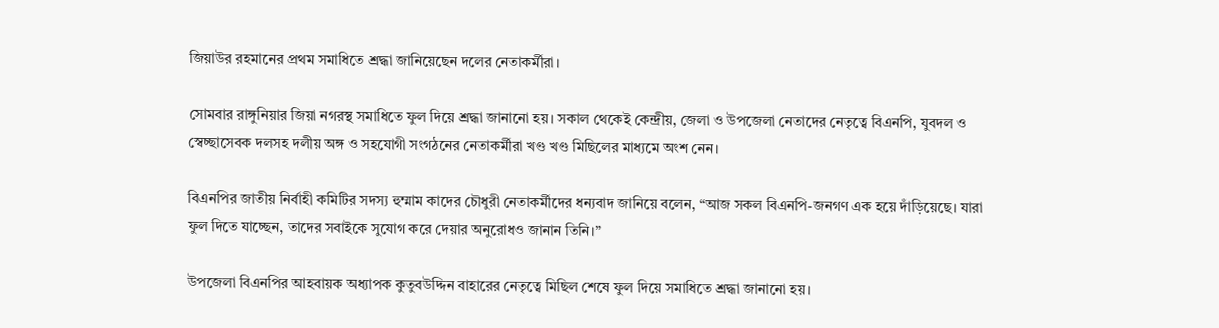জিয়াউর রহমানের প্রথম সমাধিতে শ্রদ্ধা জানিয়েছেন দলের নেতাকর্মীরা।

সোমবার রাঙ্গুনিয়ার জিয়া নগরস্থ সমাধিতে ফুল দিয়ে শ্রদ্ধা জানানো হয়। সকাল থেকেই কেন্দ্রীয়, জেলা ও উপজেলা নেতাদের নেতৃত্বে বিএনপি, যুবদল ও স্বেচ্ছাসেবক দলসহ দলীয় অঙ্গ ও সহযোগী সংগঠনের নেতাকর্মীরা খণ্ড খণ্ড মিছিলের মাধ্যমে অংশ নেন।

বিএনপির জাতীয় নির্বাহী কমিটির সদস্য হুম্মাম কাদের চৌধুরী নেতাকর্মীদের ধন্যবাদ জানিয়ে বলেন, “আজ সকল বিএনপি-জনগণ এক হয়ে দাঁড়িয়েছে। যারা ফুল দিতে যাচ্ছেন, তাদের সবাইকে সুযোগ করে দেয়ার অনুরোধও জানান তিনি।”

উপজেলা বিএনপির আহবায়ক অধ্যাপক কুতুবউদ্দিন বাহারের নেতৃত্বে মিছিল শেষে ফুল দিয়ে সমাধিতে শ্রদ্ধা জানানো হয়।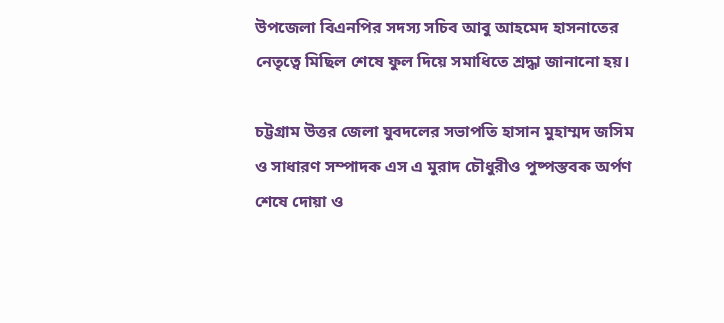উপজেলা বিএনপির সদস্য সচিব আবু আহমেদ হাসনাতের নেতৃত্বে মিছিল শেষে ফুল দিয়ে সমাধিতে শ্রদ্ধা জানানো হয়।

চট্টগ্রাম উত্তর জেলা যুবদলের সভাপতি হাসান মুহাম্মদ জসিম ও সাধারণ সম্পাদক এস এ মুরাদ চৌধুরীও পুষ্পস্তবক অর্পণ শেষে দোয়া ও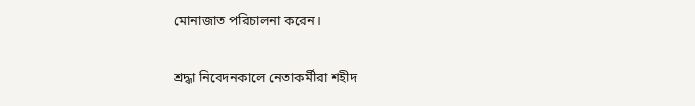মোনাজাত পরিচালনা করেন।

শ্রদ্ধা নিবেদনকালে নেতাকর্মীরা শহীদ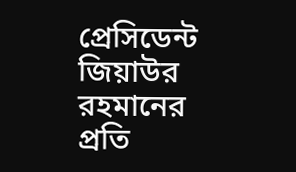প্রেসিডেন্ট জিয়াউর রহমানের প্রতি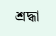শ্রদ্ধা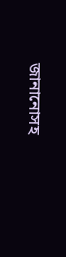জানানোসহ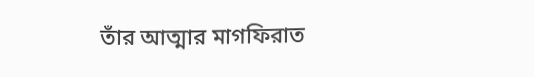তাঁর আত্মার মাগফিরাত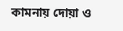কামনায় দোয়া ও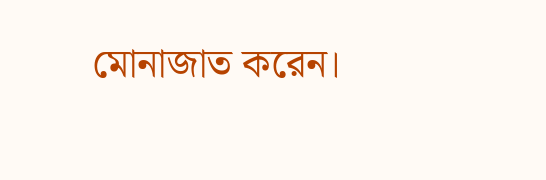মোনাজাত করেন।